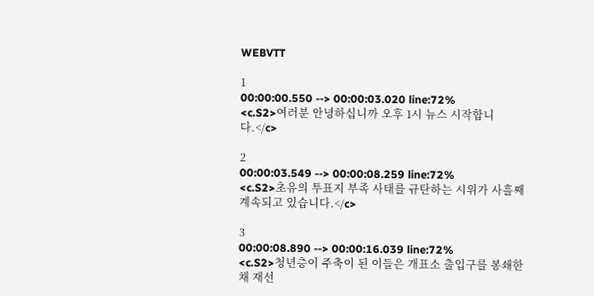WEBVTT

1
00:00:00.550 --> 00:00:03.020 line:72%
<c.S2>여러분 안녕하십니까 오후 1시 뉴스 시작합니다.</c>

2
00:00:03.549 --> 00:00:08.259 line:72%
<c.S2>초유의 투표지 부족 사태를 규탄하는 시위가 사흘째 계속되고 있습니다.</c>

3
00:00:08.890 --> 00:00:16.039 line:72%
<c.S2>청년층이 주축이 된 이들은 개표소 출입구를 봉쇄한 채 재선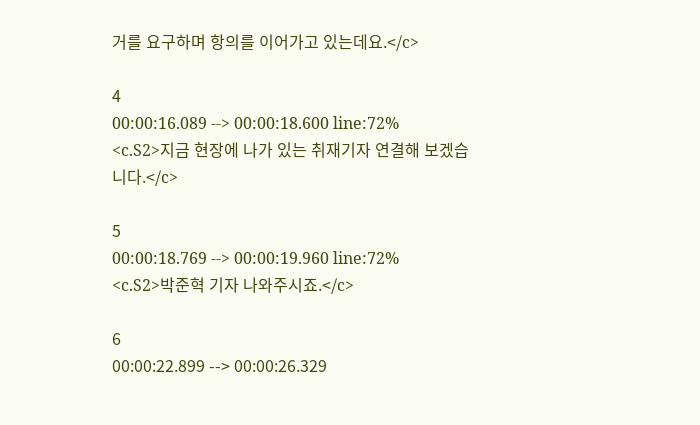거를 요구하며 항의를 이어가고 있는데요.</c>

4
00:00:16.089 --> 00:00:18.600 line:72%
<c.S2>지금 현장에 나가 있는 취재기자 연결해 보겠습니다.</c>

5
00:00:18.769 --> 00:00:19.960 line:72%
<c.S2>박준혁 기자 나와주시죠.</c>

6
00:00:22.899 --> 00:00:26.329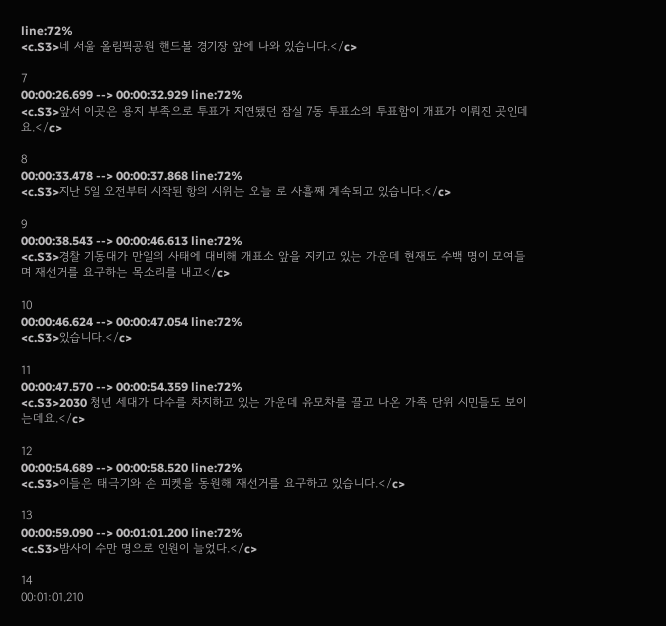line:72%
<c.S3>네 서울 올림픽공원 핸드볼 경기장 앞에 나와 있습니다.</c>

7
00:00:26.699 --> 00:00:32.929 line:72%
<c.S3>앞서 이곳은 용지 부족으로 투표가 지연됐던 잠실 7동 투표소의 투표함이 개표가 이뤄진 곳인데요.</c>

8
00:00:33.478 --> 00:00:37.868 line:72%
<c.S3>지난 5일 오전부터 시작된 항의 시위는 오늘 로 사흘째 계속되고 있습니다.</c>

9
00:00:38.543 --> 00:00:46.613 line:72%
<c.S3>경찰 기동대가 만일의 사태에 대비해 개표소 앞을 지키고 있는 가운데 현재도 수백 명이 모여들며 재선거를 요구하는 목소리를 내고</c>

10
00:00:46.624 --> 00:00:47.054 line:72%
<c.S3>있습니다.</c>

11
00:00:47.570 --> 00:00:54.359 line:72%
<c.S3>2030 청년 세대가 다수를 차지하고 있는 가운데 유모차를 끌고 나온 가족 단위 시민들도 보이는데요.</c>

12
00:00:54.689 --> 00:00:58.520 line:72%
<c.S3>이들은 태극기와 손 피켓을 동원해 재선거를 요구하고 있습니다.</c>

13
00:00:59.090 --> 00:01:01.200 line:72%
<c.S3>밤사이 수만 명으로 인원이 늘었다.</c>

14
00:01:01.210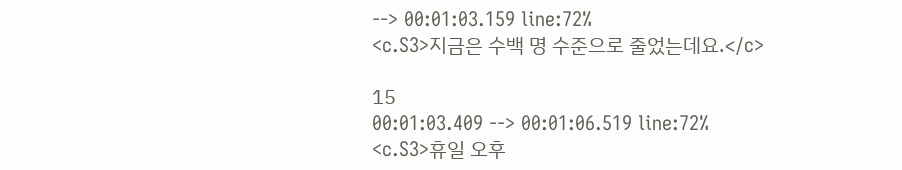--> 00:01:03.159 line:72%
<c.S3>지금은 수백 명 수준으로 줄었는데요.</c>

15
00:01:03.409 --> 00:01:06.519 line:72%
<c.S3>휴일 오후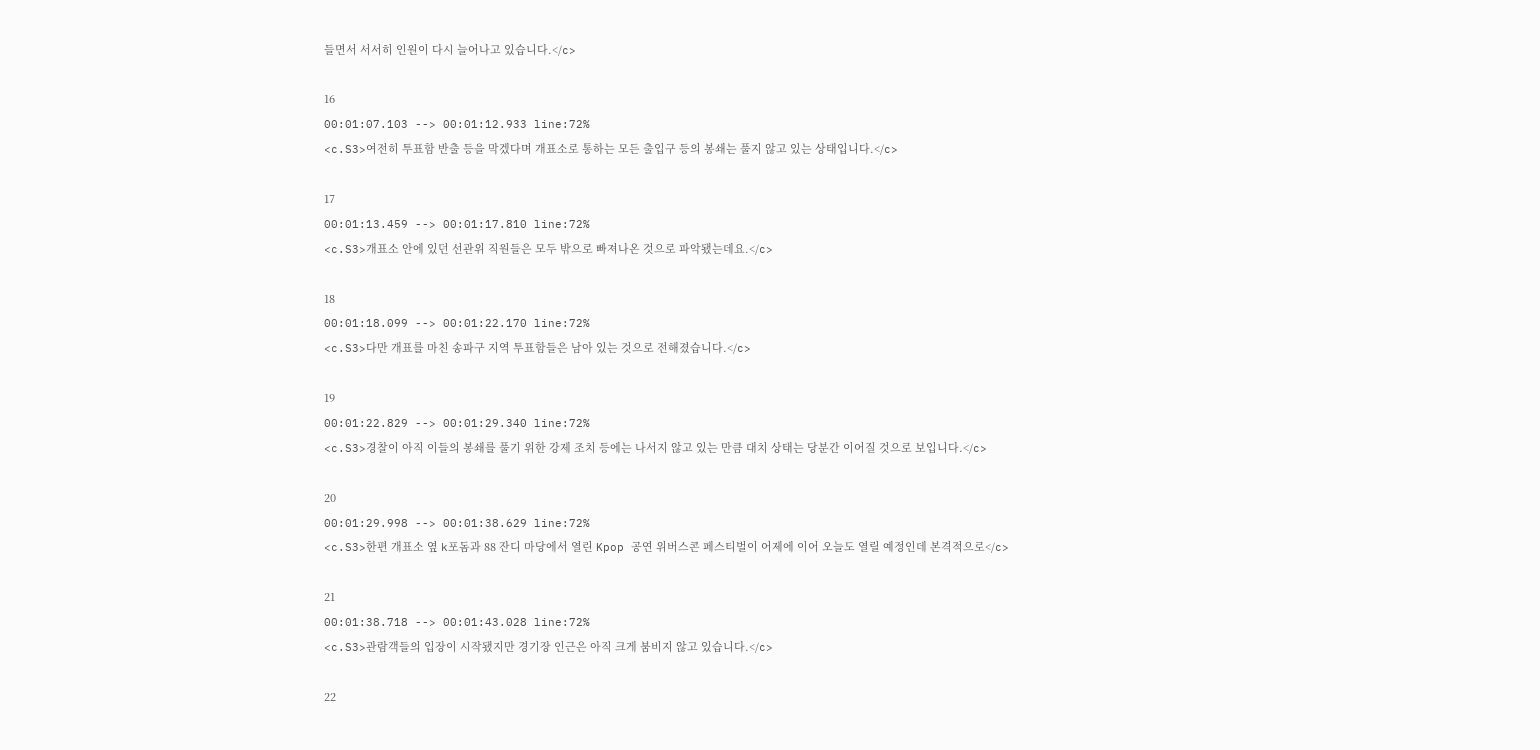들면서 서서히 인원이 다시 늘어나고 있습니다.</c>

16
00:01:07.103 --> 00:01:12.933 line:72%
<c.S3>여전히 투표함 반출 등을 막겠다며 개표소로 통하는 모든 출입구 등의 봉쇄는 풀지 않고 있는 상태입니다.</c>

17
00:01:13.459 --> 00:01:17.810 line:72%
<c.S3>개표소 안에 있던 선관위 직원들은 모두 밖으로 빠져나온 것으로 파악됐는데요.</c>

18
00:01:18.099 --> 00:01:22.170 line:72%
<c.S3>다만 개표를 마친 송파구 지역 투표함들은 남아 있는 것으로 전해졌습니다.</c>

19
00:01:22.829 --> 00:01:29.340 line:72%
<c.S3>경찰이 아직 이들의 봉쇄를 풀기 위한 강제 조치 등에는 나서지 않고 있는 만큼 대치 상태는 당분간 이어질 것으로 보입니다.</c>

20
00:01:29.998 --> 00:01:38.629 line:72%
<c.S3>한편 개표소 옆 k포돔과 88 잔디 마당에서 열린 Kpop 공연 위버스콘 페스티벌이 어제에 이어 오늘도 열릴 예정인데 본격적으로</c>

21
00:01:38.718 --> 00:01:43.028 line:72%
<c.S3>관람객들의 입장이 시작됐지만 경기장 인근은 아직 크게 붐비지 않고 있습니다.</c>

22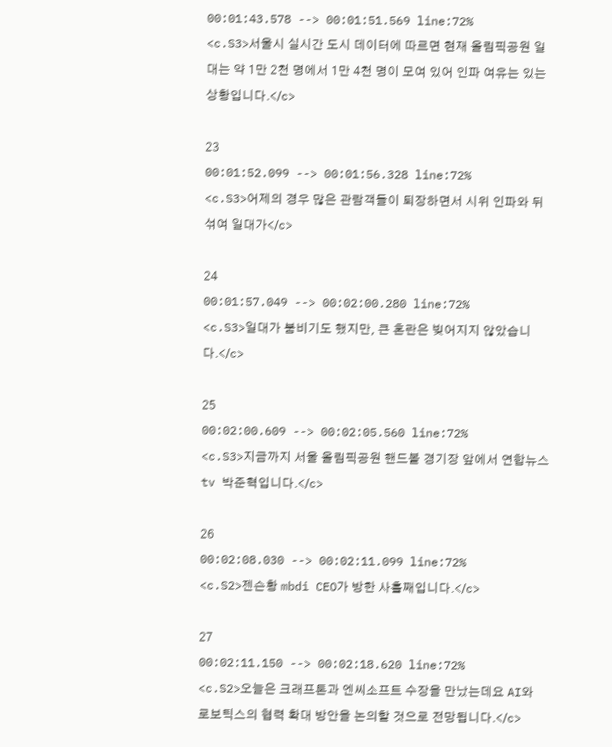00:01:43.578 --> 00:01:51.569 line:72%
<c.S3>서울시 실시간 도시 데이터에 따르면 현재 올림픽공원 일대는 약 1만 2천 명에서 1만 4천 명이 모여 있어 인파 여유는 있는 상황입니다.</c>

23
00:01:52.099 --> 00:01:56.328 line:72%
<c.S3>어제의 경우 많은 관람객들이 퇴장하면서 시위 인파와 뒤섞여 일대가</c>

24
00:01:57.049 --> 00:02:00.280 line:72%
<c.S3>일대가 붐비기도 했지만, 큰 혼란은 빚어지지 않았습니다.</c>

25
00:02:00.609 --> 00:02:05.560 line:72%
<c.S3>지금까지 서울 올림픽공원 핸드볼 경기장 앞에서 연합뉴스tv 박준혁입니다.</c>

26
00:02:08.030 --> 00:02:11.099 line:72%
<c.S2>젠슨황 mbdi CEO가 방한 사흘째입니다.</c>

27
00:02:11.150 --> 00:02:18.620 line:72%
<c.S2>오늘은 크래프톤과 엔씨소프트 수장을 만났는데요 AI와 로보틱스의 협력 확대 방안을 논의할 것으로 전망됩니다.</c>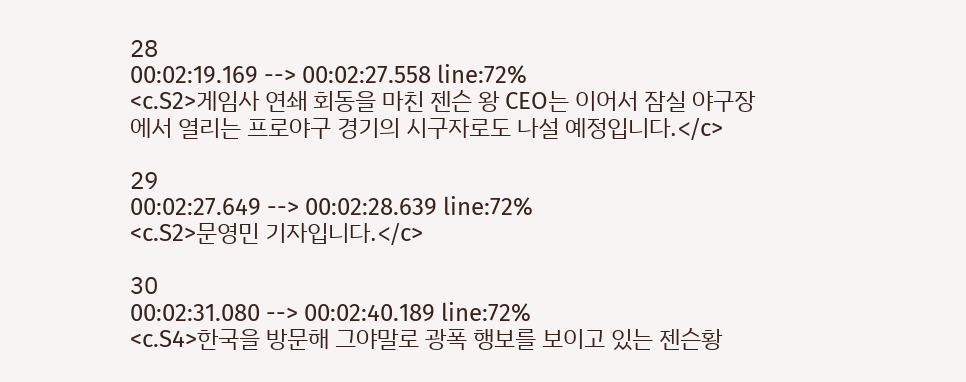28
00:02:19.169 --> 00:02:27.558 line:72%
<c.S2>게임사 연쇄 회동을 마친 젠슨 왕 CEO는 이어서 잠실 야구장에서 열리는 프로야구 경기의 시구자로도 나설 예정입니다.</c>

29
00:02:27.649 --> 00:02:28.639 line:72%
<c.S2>문영민 기자입니다.</c>

30
00:02:31.080 --> 00:02:40.189 line:72%
<c.S4>한국을 방문해 그야말로 광폭 행보를 보이고 있는 젠슨황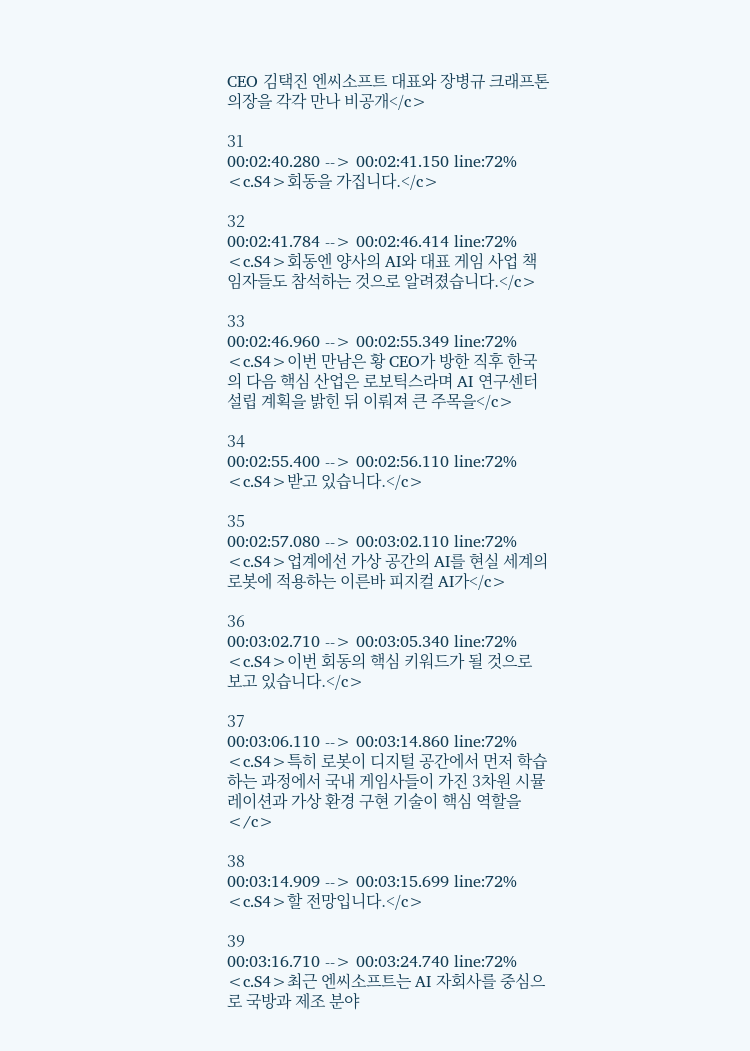CEO 김택진 엔씨소프트 대표와 장병규 크래프톤 의장을 각각 만나 비공개</c>

31
00:02:40.280 --> 00:02:41.150 line:72%
<c.S4>회동을 가집니다.</c>

32
00:02:41.784 --> 00:02:46.414 line:72%
<c.S4>회동엔 양사의 AI와 대표 게임 사업 책임자들도 참석하는 것으로 알려졌습니다.</c>

33
00:02:46.960 --> 00:02:55.349 line:72%
<c.S4>이번 만남은 황 CEO가 방한 직후 한국의 다음 핵심 산업은 로보틱스라며 AI 연구센터 설립 계획을 밝힌 뒤 이뤄져 큰 주목을</c>

34
00:02:55.400 --> 00:02:56.110 line:72%
<c.S4>받고 있습니다.</c>

35
00:02:57.080 --> 00:03:02.110 line:72%
<c.S4>업계에선 가상 공간의 AI를 현실 세계의 로봇에 적용하는 이른바 피지컬 AI가</c>

36
00:03:02.710 --> 00:03:05.340 line:72%
<c.S4>이번 회동의 핵심 키워드가 될 것으로 보고 있습니다.</c>

37
00:03:06.110 --> 00:03:14.860 line:72%
<c.S4>특히 로봇이 디지털 공간에서 먼저 학습하는 과정에서 국내 게임사들이 가진 3차원 시뮬레이션과 가상 환경 구현 기술이 핵심 역할을</c>

38
00:03:14.909 --> 00:03:15.699 line:72%
<c.S4>할 전망입니다.</c>

39
00:03:16.710 --> 00:03:24.740 line:72%
<c.S4>최근 엔씨소프트는 AI 자회사를 중심으로 국방과 제조 분야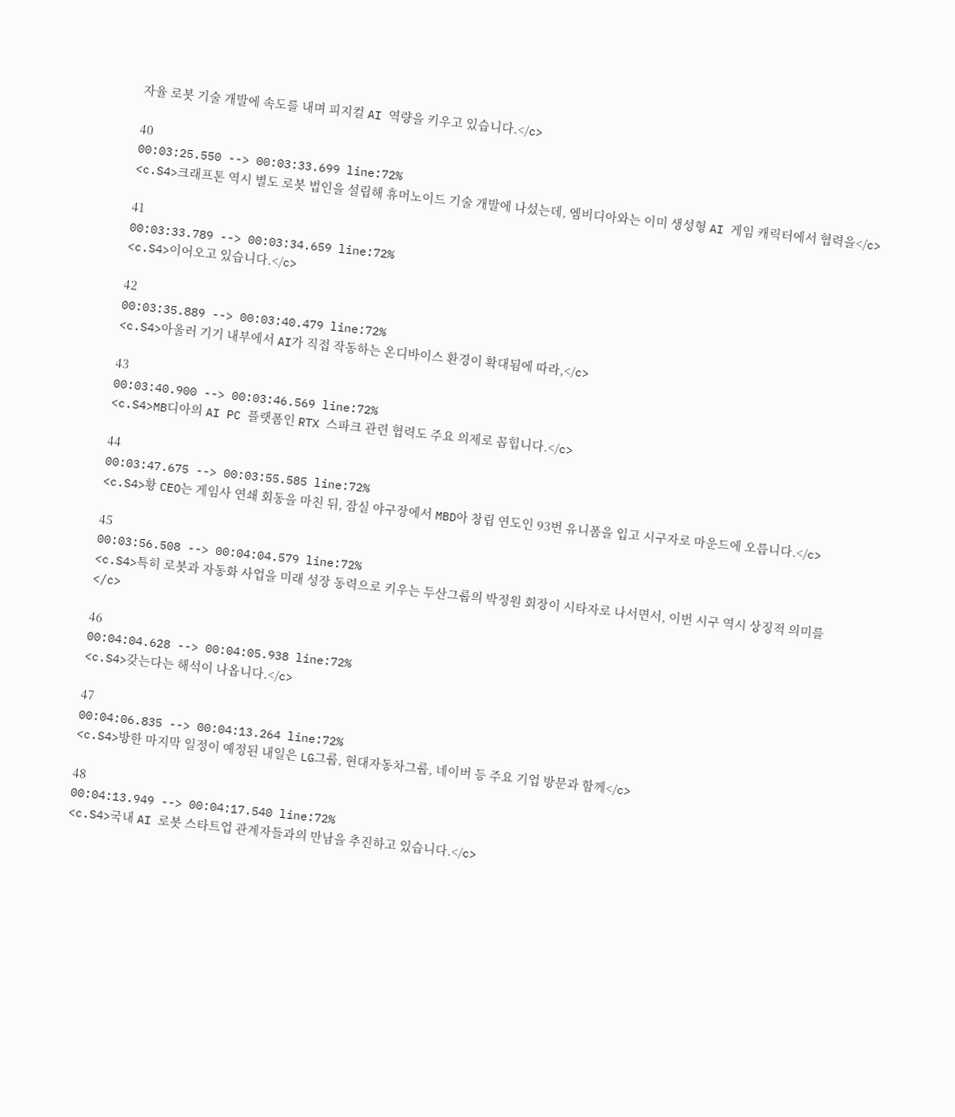자율 로봇 기술 개발에 속도를 내며 피지컬 AI 역량을 키우고 있습니다.</c>

40
00:03:25.550 --> 00:03:33.699 line:72%
<c.S4>크래프톤 역시 별도 로봇 법인을 설립해 휴머노이드 기술 개발에 나섰는데, 엠비디아와는 이미 생성형 AI 게임 캐릭터에서 협력을</c>

41
00:03:33.789 --> 00:03:34.659 line:72%
<c.S4>이어오고 있습니다.</c>

42
00:03:35.889 --> 00:03:40.479 line:72%
<c.S4>아울러 기기 내부에서 AI가 직접 작동하는 온디바이스 환경이 확대됨에 따라,</c>

43
00:03:40.900 --> 00:03:46.569 line:72%
<c.S4>MB디아의 AI PC 플랫폼인 RTX 스파크 관련 협력도 주요 의제로 꼽힙니다.</c>

44
00:03:47.675 --> 00:03:55.585 line:72%
<c.S4>황 CEO는 게임사 연쇄 회동을 마친 뒤, 잠실 야구장에서 MBD아 창립 연도인 93번 유니폼을 입고 시구자로 마운드에 오릅니다.</c>

45
00:03:56.508 --> 00:04:04.579 line:72%
<c.S4>특히 로봇과 자동화 사업을 미래 성장 동력으로 키우는 두산그룹의 박정원 회장이 시타자로 나서면서, 이번 시구 역시 상징적 의미를</c>

46
00:04:04.628 --> 00:04:05.938 line:72%
<c.S4>갖는다는 해석이 나옵니다.</c>

47
00:04:06.835 --> 00:04:13.264 line:72%
<c.S4>방한 마지막 일정이 예정된 내일은 LG그룹, 현대자동차그룹, 네이버 등 주요 기업 방문과 함께</c>

48
00:04:13.949 --> 00:04:17.540 line:72%
<c.S4>국내 AI 로봇 스타트업 관계자들과의 만남을 추진하고 있습니다.</c>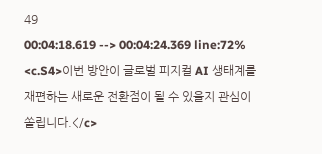49
00:04:18.619 --> 00:04:24.369 line:72%
<c.S4>이번 방안이 글로벌 피지컬 AI 생태계를 재편하는 새로운 전환점이 될 수 있을지 관심이 쏠립니다.</c>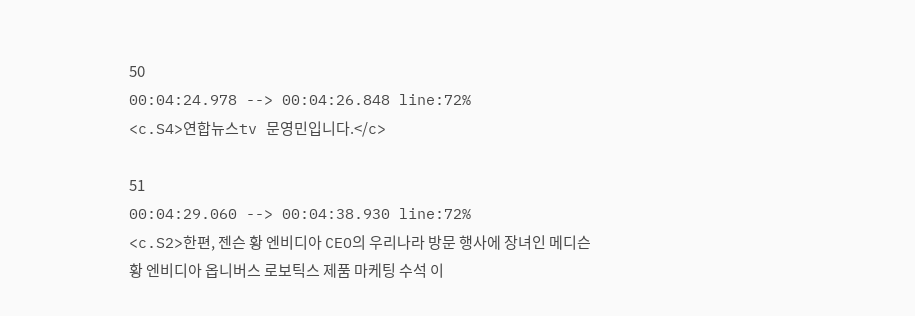50
00:04:24.978 --> 00:04:26.848 line:72%
<c.S4>연합뉴스tv 문영민입니다.</c>

51
00:04:29.060 --> 00:04:38.930 line:72%
<c.S2>한편, 젠슨 황 엔비디아 CEO의 우리나라 방문 행사에 장녀인 메디슨 황 엔비디아 옵니버스 로보틱스 제품 마케팅 수석 이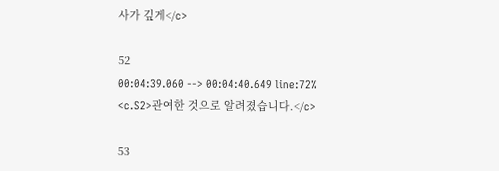사가 깊게</c>

52
00:04:39.060 --> 00:04:40.649 line:72%
<c.S2>관여한 것으로 알려졌습니다.</c>

53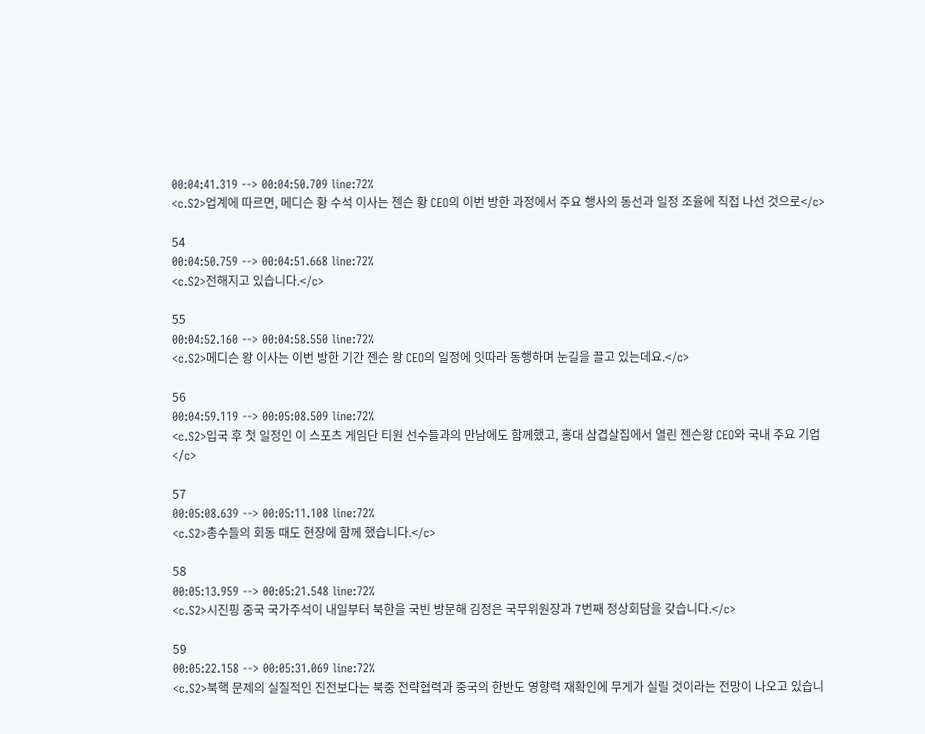00:04:41.319 --> 00:04:50.709 line:72%
<c.S2>업계에 따르면, 메디슨 황 수석 이사는 젠슨 황 CEO의 이번 방한 과정에서 주요 행사의 동선과 일정 조율에 직접 나선 것으로</c>

54
00:04:50.759 --> 00:04:51.668 line:72%
<c.S2>전해지고 있습니다.</c>

55
00:04:52.160 --> 00:04:58.550 line:72%
<c.S2>메디슨 왕 이사는 이번 방한 기간 젠슨 왕 CEO의 일정에 잇따라 동행하며 눈길을 끌고 있는데요.</c>

56
00:04:59.119 --> 00:05:08.509 line:72%
<c.S2>입국 후 첫 일정인 이 스포츠 게임단 티원 선수들과의 만남에도 함께했고, 홍대 삼겹살집에서 열린 젠슨왕 CEO와 국내 주요 기업</c>

57
00:05:08.639 --> 00:05:11.108 line:72%
<c.S2>총수들의 회동 때도 현장에 함께 했습니다.</c>

58
00:05:13.959 --> 00:05:21.548 line:72%
<c.S2>시진핑 중국 국가주석이 내일부터 북한을 국빈 방문해 김정은 국무위원장과 7번째 정상회담을 갖습니다.</c>

59
00:05:22.158 --> 00:05:31.069 line:72%
<c.S2>북핵 문제의 실질적인 진전보다는 북중 전략협력과 중국의 한반도 영향력 재확인에 무게가 실릴 것이라는 전망이 나오고 있습니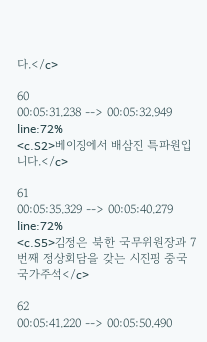다.</c>

60
00:05:31.238 --> 00:05:32.949 line:72%
<c.S2>베이징에서 배삼진 특파원입니다.</c>

61
00:05:35.329 --> 00:05:40.279 line:72%
<c.S5>김정은 북한 국무위원장과 7번째 정상회담을 갖는 시진핑 중국 국가주석</c>

62
00:05:41.220 --> 00:05:50.490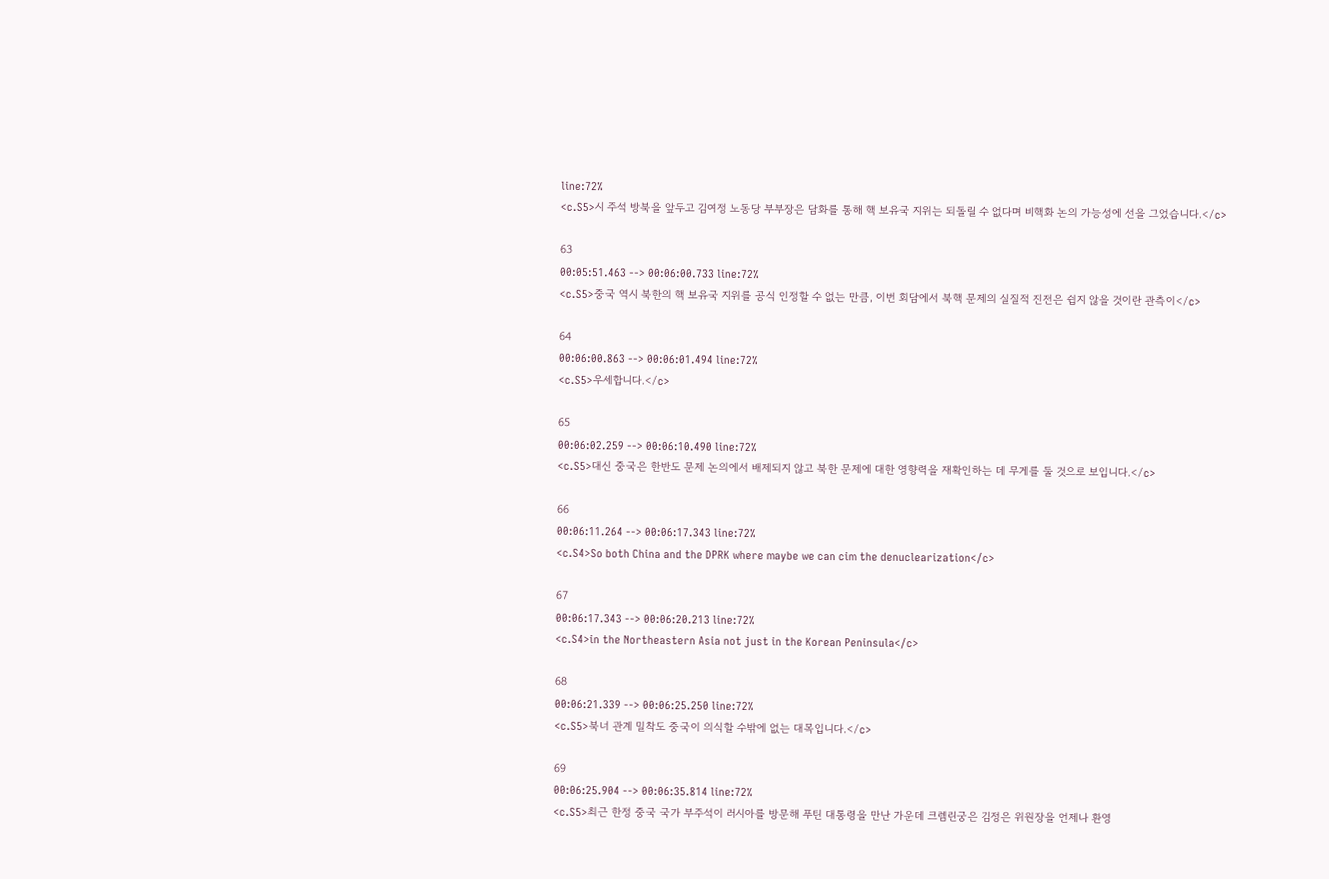line:72%
<c.S5>시 주석 방북을 앞두고 김여정 노동당 부부장은 담화를 통해 핵 보유국 지위는 되돌릴 수 없다며 비핵화 논의 가능성에 선을 그었습니다.</c>

63
00:05:51.463 --> 00:06:00.733 line:72%
<c.S5>중국 역시 북한의 핵 보유국 지위를 공식 인정할 수 없는 만큼, 이번 회담에서 북핵 문제의 실질적 진전은 쉽지 않을 것이란 관측이</c>

64
00:06:00.863 --> 00:06:01.494 line:72%
<c.S5>우세합니다.</c>

65
00:06:02.259 --> 00:06:10.490 line:72%
<c.S5>대신 중국은 한반도 문제 논의에서 배제되지 않고 북한 문제에 대한 영향력을 재확인하는 데 무게를 둘 것으로 보입니다.</c>

66
00:06:11.264 --> 00:06:17.343 line:72%
<c.S4>So both China and the DPRK where maybe we can cim the denuclearization</c>

67
00:06:17.343 --> 00:06:20.213 line:72%
<c.S4>in the Northeastern Asia not just in the Korean Peninsula</c>

68
00:06:21.339 --> 00:06:25.250 line:72%
<c.S5>북너 관계 밀착도 중국이 의식할 수밖에 없는 대목입니다.</c>

69
00:06:25.904 --> 00:06:35.814 line:72%
<c.S5>최근 한정 중국 국가 부주석이 러시아를 방문해 푸틴 대통령을 만난 가운데 크렘린궁은 김정은 위원장을 언제나 환영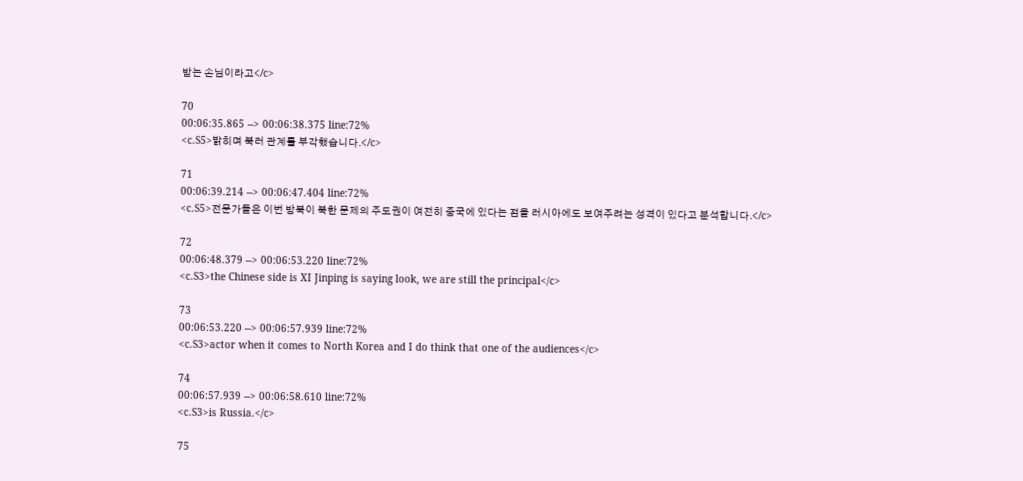받는 손님이라고</c>

70
00:06:35.865 --> 00:06:38.375 line:72%
<c.S5>밝히며 북러 관계를 부각했습니다.</c>

71
00:06:39.214 --> 00:06:47.404 line:72%
<c.S5>전문가들은 이번 방북이 북한 문제의 주도권이 여전히 중국에 있다는 점을 러시아에도 보여주려는 성격이 있다고 분석합니다.</c>

72
00:06:48.379 --> 00:06:53.220 line:72%
<c.S3>the Chinese side is XI Jinping is saying look, we are still the principal</c>

73
00:06:53.220 --> 00:06:57.939 line:72%
<c.S3>actor when it comes to North Korea and I do think that one of the audiences</c>

74
00:06:57.939 --> 00:06:58.610 line:72%
<c.S3>is Russia.</c>

75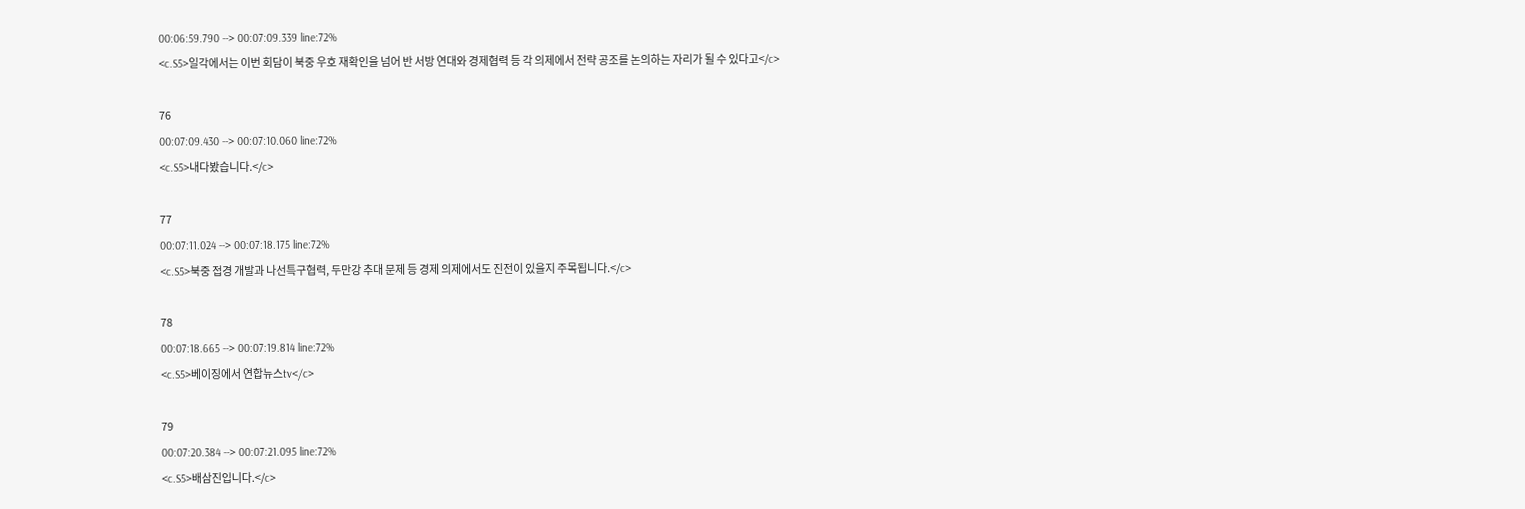00:06:59.790 --> 00:07:09.339 line:72%
<c.S5>일각에서는 이번 회담이 북중 우호 재확인을 넘어 반 서방 연대와 경제협력 등 각 의제에서 전략 공조를 논의하는 자리가 될 수 있다고</c>

76
00:07:09.430 --> 00:07:10.060 line:72%
<c.S5>내다봤습니다.</c>

77
00:07:11.024 --> 00:07:18.175 line:72%
<c.S5>북중 접경 개발과 나선특구협력, 두만강 추대 문제 등 경제 의제에서도 진전이 있을지 주목됩니다.</c>

78
00:07:18.665 --> 00:07:19.814 line:72%
<c.S5>베이징에서 연합뉴스tv</c>

79
00:07:20.384 --> 00:07:21.095 line:72%
<c.S5>배삼진입니다.</c>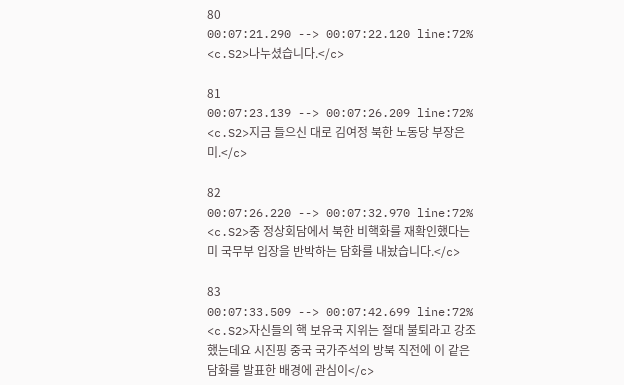80
00:07:21.290 --> 00:07:22.120 line:72%
<c.S2>나누셨습니다.</c>

81
00:07:23.139 --> 00:07:26.209 line:72%
<c.S2>지금 들으신 대로 김여정 북한 노동당 부장은 미.</c>

82
00:07:26.220 --> 00:07:32.970 line:72%
<c.S2>중 정상회담에서 북한 비핵화를 재확인했다는 미 국무부 입장을 반박하는 담화를 내놨습니다.</c>

83
00:07:33.509 --> 00:07:42.699 line:72%
<c.S2>자신들의 핵 보유국 지위는 절대 불퇴라고 강조했는데요 시진핑 중국 국가주석의 방북 직전에 이 같은 담화를 발표한 배경에 관심이</c>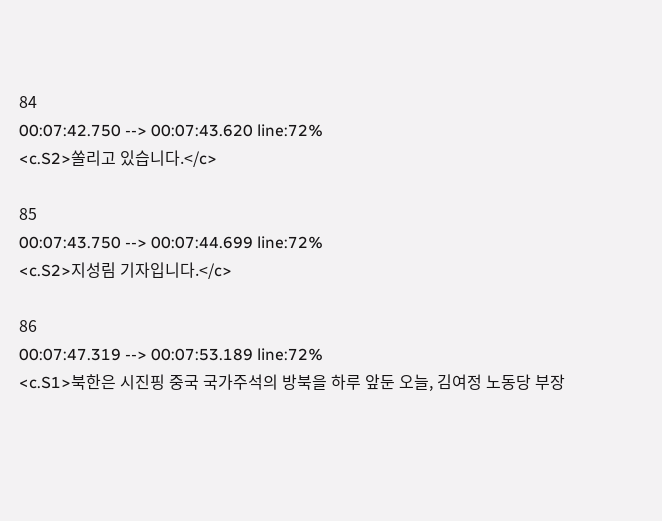84
00:07:42.750 --> 00:07:43.620 line:72%
<c.S2>쏠리고 있습니다.</c>

85
00:07:43.750 --> 00:07:44.699 line:72%
<c.S2>지성림 기자입니다.</c>

86
00:07:47.319 --> 00:07:53.189 line:72%
<c.S1>북한은 시진핑 중국 국가주석의 방북을 하루 앞둔 오늘, 김여정 노동당 부장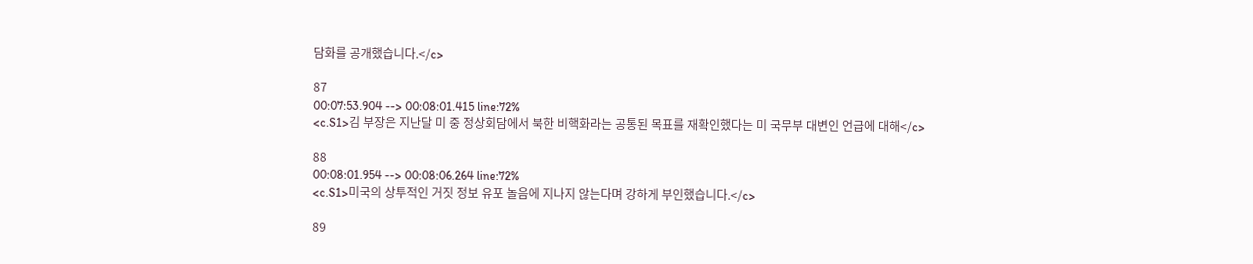담화를 공개했습니다.</c>

87
00:07:53.904 --> 00:08:01.415 line:72%
<c.S1>김 부장은 지난달 미 중 정상회담에서 북한 비핵화라는 공통된 목표를 재확인했다는 미 국무부 대변인 언급에 대해</c>

88
00:08:01.954 --> 00:08:06.264 line:72%
<c.S1>미국의 상투적인 거짓 정보 유포 놀음에 지나지 않는다며 강하게 부인했습니다.</c>

89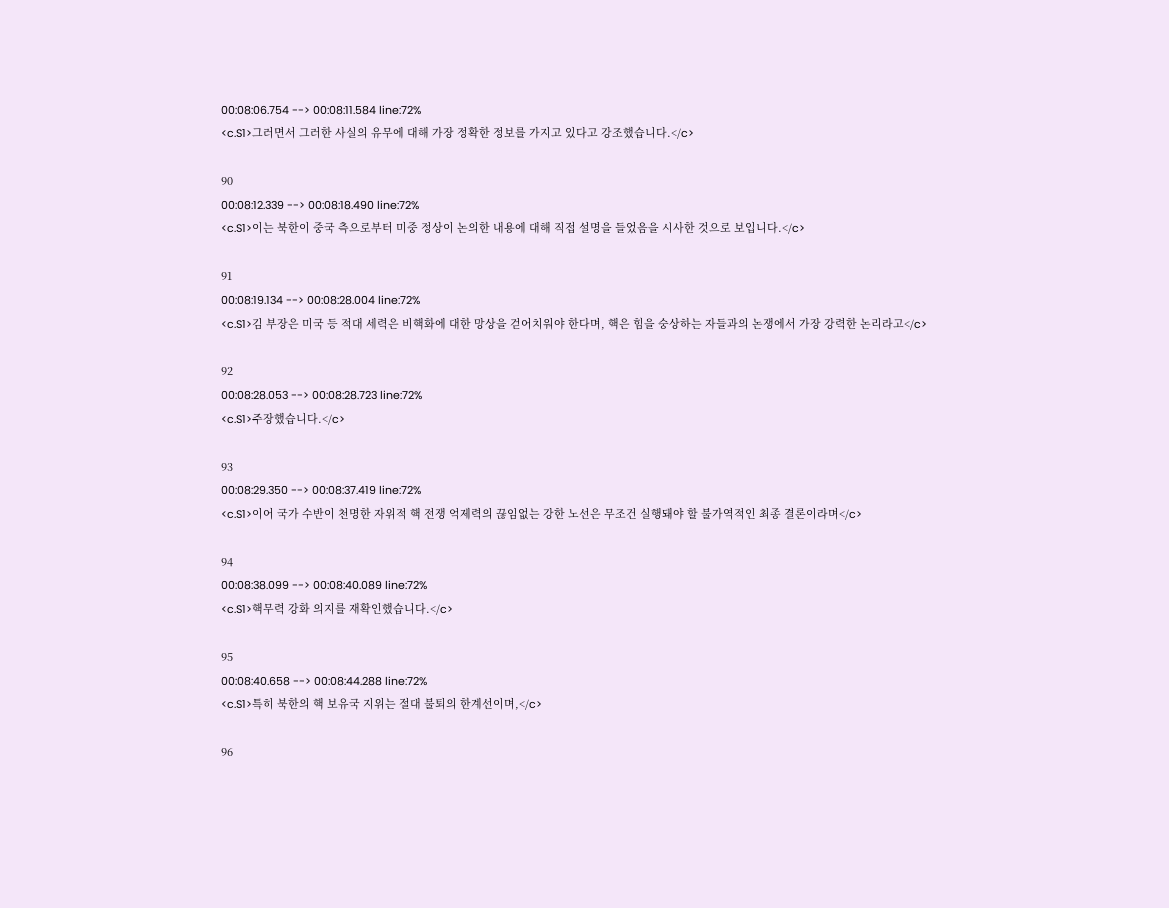00:08:06.754 --> 00:08:11.584 line:72%
<c.S1>그러면서 그러한 사실의 유무에 대해 가장 정확한 정보를 가지고 있다고 강조했습니다.</c>

90
00:08:12.339 --> 00:08:18.490 line:72%
<c.S1>이는 북한이 중국 측으로부터 미중 정상이 논의한 내용에 대해 직접 설명을 들었음을 시사한 것으로 보입니다.</c>

91
00:08:19.134 --> 00:08:28.004 line:72%
<c.S1>김 부장은 미국 등 적대 세력은 비핵화에 대한 망상을 걷어치워야 한다며, 핵은 힘을 숭상하는 자들과의 논쟁에서 가장 강력한 논리라고</c>

92
00:08:28.053 --> 00:08:28.723 line:72%
<c.S1>주장했습니다.</c>

93
00:08:29.350 --> 00:08:37.419 line:72%
<c.S1>이어 국가 수반이 천명한 자위적 핵 전쟁 억제력의 끊임없는 강한 노선은 무조건 실행돼야 할 불가역적인 최종 결론이라며</c>

94
00:08:38.099 --> 00:08:40.089 line:72%
<c.S1>핵무력 강화 의지를 재확인했습니다.</c>

95
00:08:40.658 --> 00:08:44.288 line:72%
<c.S1>특히 북한의 핵 보유국 지위는 절대 불퇴의 한계선이며,</c>

96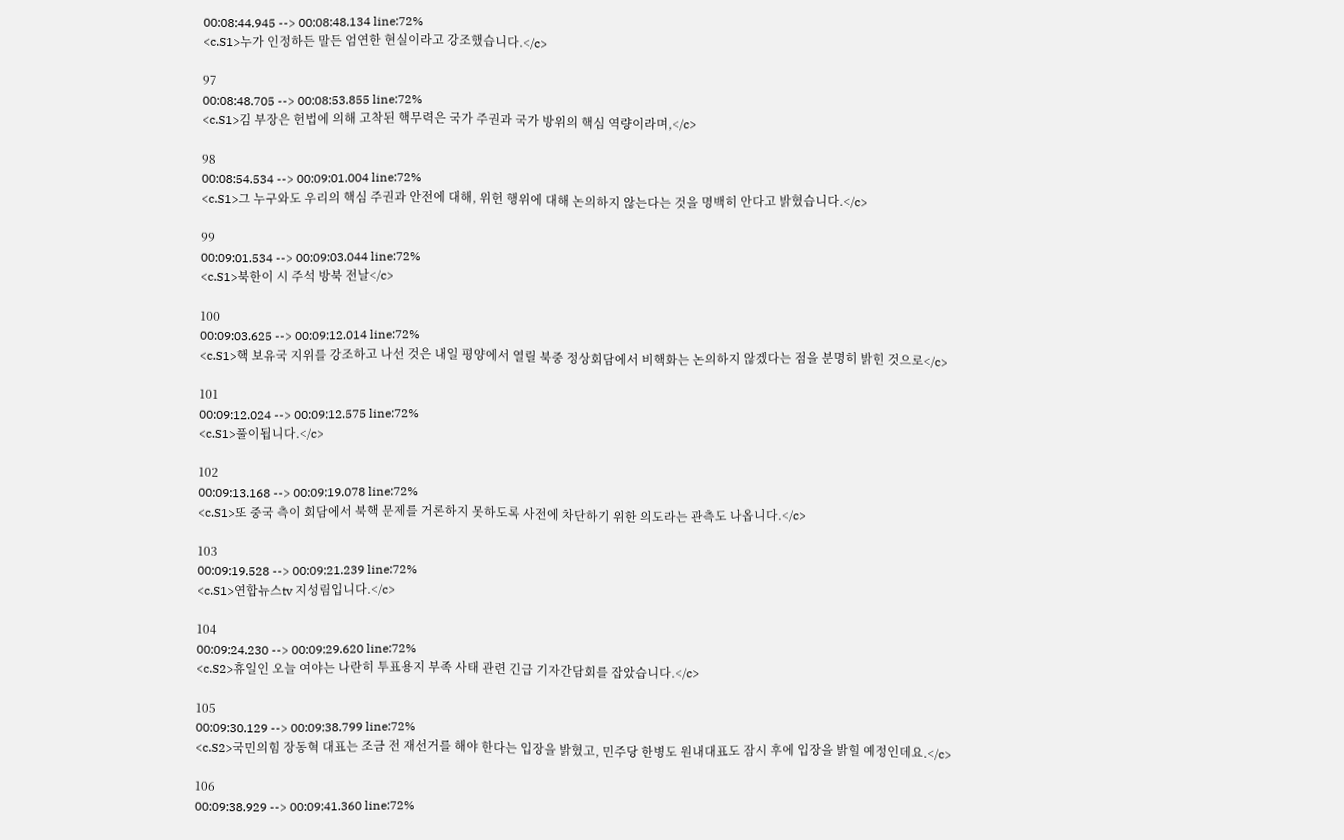00:08:44.945 --> 00:08:48.134 line:72%
<c.S1>누가 인정하든 말든 엄연한 현실이라고 강조했습니다.</c>

97
00:08:48.705 --> 00:08:53.855 line:72%
<c.S1>김 부장은 헌법에 의해 고착된 핵무력은 국가 주권과 국가 방위의 핵심 역량이라며,</c>

98
00:08:54.534 --> 00:09:01.004 line:72%
<c.S1>그 누구와도 우리의 핵심 주권과 안전에 대해, 위헌 행위에 대해 논의하지 않는다는 것을 명백히 안다고 밝혔습니다.</c>

99
00:09:01.534 --> 00:09:03.044 line:72%
<c.S1>북한이 시 주석 방북 전날</c>

100
00:09:03.625 --> 00:09:12.014 line:72%
<c.S1>핵 보유국 지위를 강조하고 나선 것은 내일 평양에서 열릴 북중 정상회담에서 비핵화는 논의하지 않겠다는 점을 분명히 밝힌 것으로</c>

101
00:09:12.024 --> 00:09:12.575 line:72%
<c.S1>풀이됩니다.</c>

102
00:09:13.168 --> 00:09:19.078 line:72%
<c.S1>또 중국 측이 회담에서 북핵 문제를 거론하지 못하도록 사전에 차단하기 위한 의도라는 관측도 나옵니다.</c>

103
00:09:19.528 --> 00:09:21.239 line:72%
<c.S1>연합뉴스tv 지성림입니다.</c>

104
00:09:24.230 --> 00:09:29.620 line:72%
<c.S2>휴일인 오늘 여야는 나란히 투표용지 부족 사태 관련 긴급 기자간담회를 잡았습니다.</c>

105
00:09:30.129 --> 00:09:38.799 line:72%
<c.S2>국민의힘 장동혁 대표는 조금 전 재선거를 해야 한다는 입장을 밝혔고, 민주당 한병도 원내대표도 잠시 후에 입장을 밝힐 예정인데요.</c>

106
00:09:38.929 --> 00:09:41.360 line:72%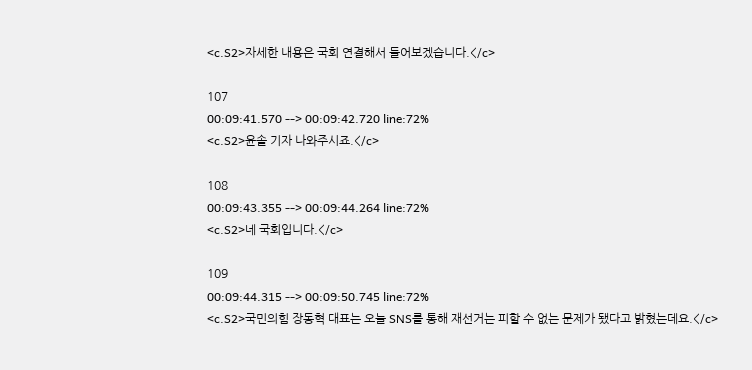<c.S2>자세한 내용은 국회 연결해서 들어보겠습니다.</c>

107
00:09:41.570 --> 00:09:42.720 line:72%
<c.S2>윤솔 기자 나와주시죠.</c>

108
00:09:43.355 --> 00:09:44.264 line:72%
<c.S2>네 국회입니다.</c>

109
00:09:44.315 --> 00:09:50.745 line:72%
<c.S2>국민의힘 장동혁 대표는 오늘 SNS를 통해 재선거는 피할 수 없는 문제가 됐다고 밝혔는데요.</c>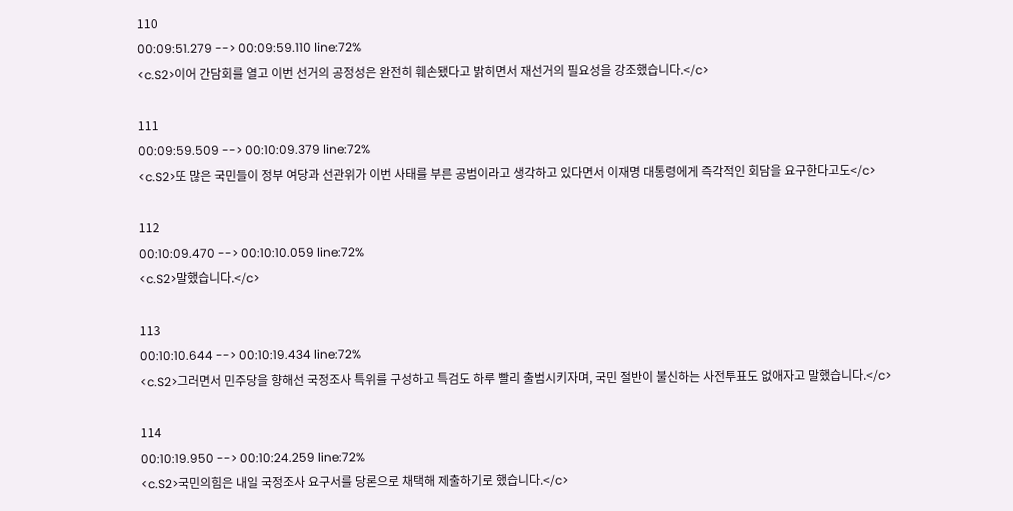110
00:09:51.279 --> 00:09:59.110 line:72%
<c.S2>이어 간담회를 열고 이번 선거의 공정성은 완전히 훼손됐다고 밝히면서 재선거의 필요성을 강조했습니다.</c>

111
00:09:59.509 --> 00:10:09.379 line:72%
<c.S2>또 많은 국민들이 정부 여당과 선관위가 이번 사태를 부른 공범이라고 생각하고 있다면서 이재명 대통령에게 즉각적인 회담을 요구한다고도</c>

112
00:10:09.470 --> 00:10:10.059 line:72%
<c.S2>말했습니다.</c>

113
00:10:10.644 --> 00:10:19.434 line:72%
<c.S2>그러면서 민주당을 향해선 국정조사 특위를 구성하고 특검도 하루 빨리 출범시키자며, 국민 절반이 불신하는 사전투표도 없애자고 말했습니다.</c>

114
00:10:19.950 --> 00:10:24.259 line:72%
<c.S2>국민의힘은 내일 국정조사 요구서를 당론으로 채택해 제출하기로 했습니다.</c>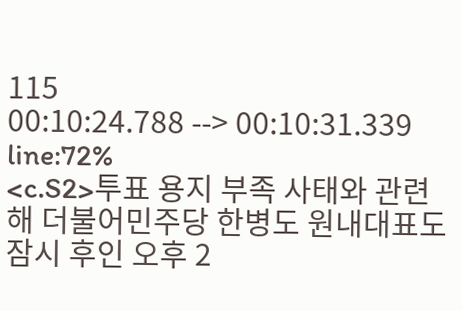115
00:10:24.788 --> 00:10:31.339 line:72%
<c.S2>투표 용지 부족 사태와 관련해 더불어민주당 한병도 원내대표도 잠시 후인 오후 2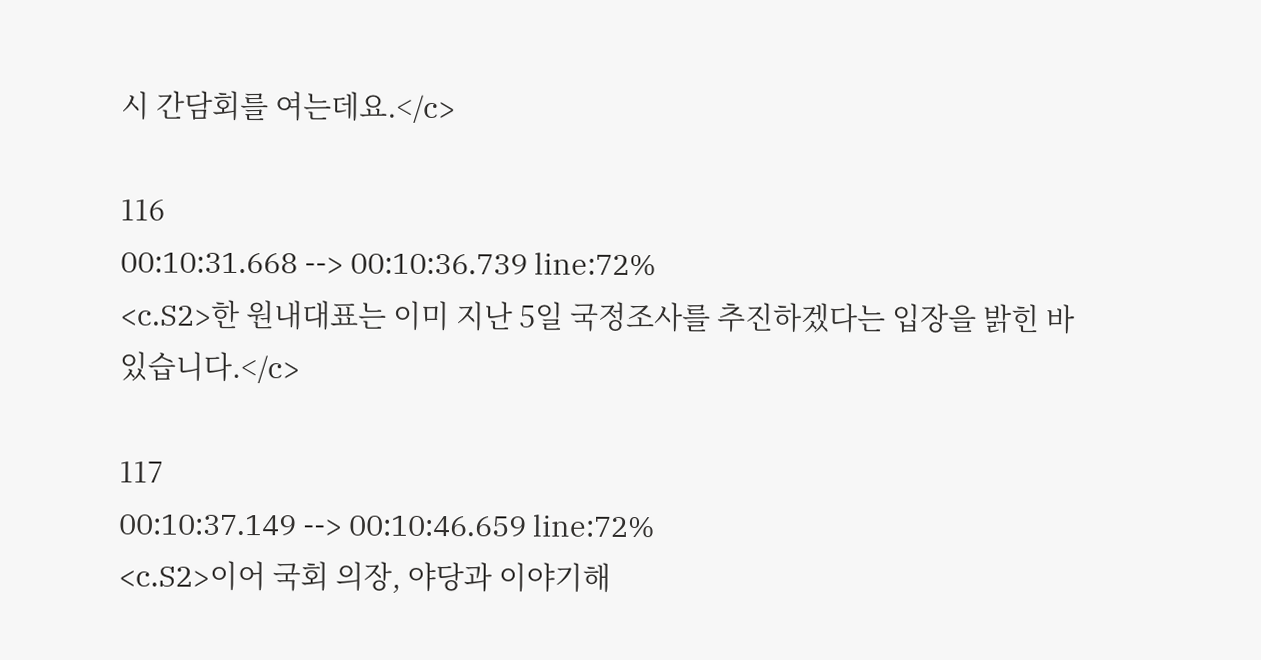시 간담회를 여는데요.</c>

116
00:10:31.668 --> 00:10:36.739 line:72%
<c.S2>한 원내대표는 이미 지난 5일 국정조사를 추진하겠다는 입장을 밝힌 바 있습니다.</c>

117
00:10:37.149 --> 00:10:46.659 line:72%
<c.S2>이어 국회 의장, 야당과 이야기해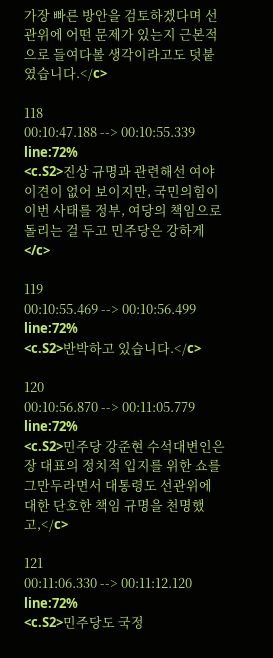가장 빠른 방안을 검토하겠다며 선관위에 어떤 문제가 있는지 근본적으로 들여다볼 생각이라고도 덧붙였습니다.</c>

118
00:10:47.188 --> 00:10:55.339 line:72%
<c.S2>진상 규명과 관련해선 여야 이견이 없어 보이지만, 국민의힘이 이번 사태를 정부, 여당의 책임으로 돌리는 걸 두고 민주당은 강하게</c>

119
00:10:55.469 --> 00:10:56.499 line:72%
<c.S2>반박하고 있습니다.</c>

120
00:10:56.870 --> 00:11:05.779 line:72%
<c.S2>민주당 강준현 수석대변인은 장 대표의 정치적 입지를 위한 쇼를 그만두라면서 대통령도 선관위에 대한 단호한 책임 규명을 천명했고,</c>

121
00:11:06.330 --> 00:11:12.120 line:72%
<c.S2>민주당도 국정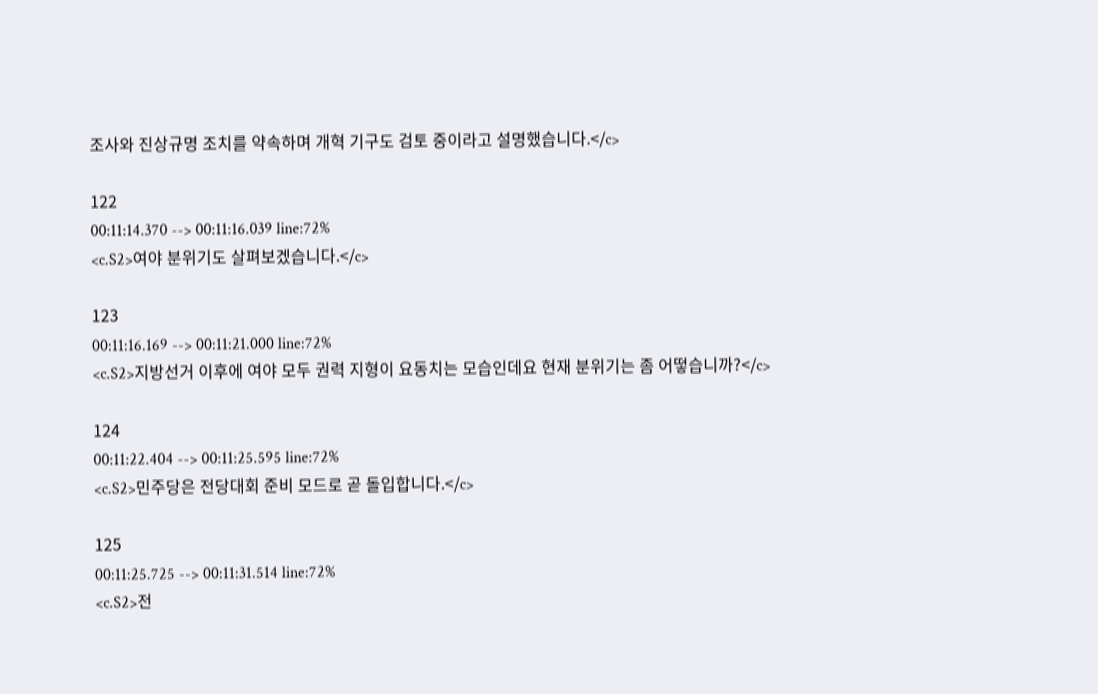조사와 진상규명 조치를 약속하며 개혁 기구도 검토 중이라고 설명했습니다.</c>

122
00:11:14.370 --> 00:11:16.039 line:72%
<c.S2>여야 분위기도 살펴보겠습니다.</c>

123
00:11:16.169 --> 00:11:21.000 line:72%
<c.S2>지방선거 이후에 여야 모두 권력 지형이 요동치는 모습인데요 현재 분위기는 좀 어떻습니까?</c>

124
00:11:22.404 --> 00:11:25.595 line:72%
<c.S2>민주당은 전당대회 준비 모드로 곧 돌입합니다.</c>

125
00:11:25.725 --> 00:11:31.514 line:72%
<c.S2>전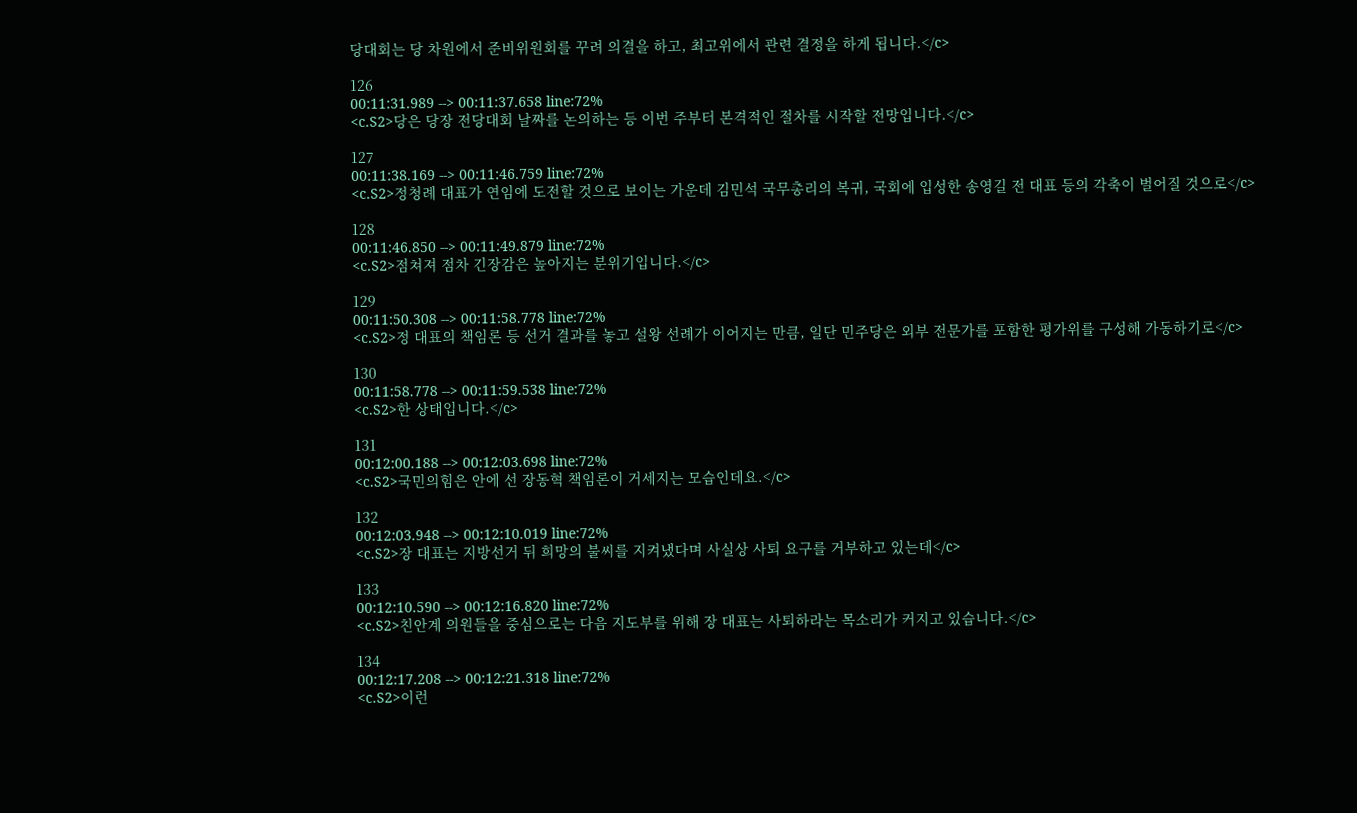당대회는 당 차원에서 준비위원회를 꾸려 의결을 하고, 최고위에서 관련 결정을 하게 됩니다.</c>

126
00:11:31.989 --> 00:11:37.658 line:72%
<c.S2>당은 당장 전당대회 날짜를 논의하는 등 이번 주부터 본격적인 절차를 시작할 전망입니다.</c>

127
00:11:38.169 --> 00:11:46.759 line:72%
<c.S2>정청례 대표가 연임에 도전할 것으로 보이는 가운데 김민석 국무총리의 복귀, 국회에 입성한 송영길 전 대표 등의 각축이 벌어질 것으로</c>

128
00:11:46.850 --> 00:11:49.879 line:72%
<c.S2>점쳐져 점차 긴장감은 높아지는 분위기입니다.</c>

129
00:11:50.308 --> 00:11:58.778 line:72%
<c.S2>정 대표의 책임론 등 선거 결과를 놓고 설왕 선례가 이어지는 만큼, 일단 민주당은 외부 전문가를 포함한 평가위를 구성해 가동하기로</c>

130
00:11:58.778 --> 00:11:59.538 line:72%
<c.S2>한 상태입니다.</c>

131
00:12:00.188 --> 00:12:03.698 line:72%
<c.S2>국민의힘은 안에 선 장동혁 책임론이 거세지는 모습인데요.</c>

132
00:12:03.948 --> 00:12:10.019 line:72%
<c.S2>장 대표는 지방선거 뒤 희망의 불씨를 지켜냈다며 사실상 사퇴 요구를 거부하고 있는데</c>

133
00:12:10.590 --> 00:12:16.820 line:72%
<c.S2>친안계 의원들을 중심으로는 다음 지도부를 위해 장 대표는 사퇴하라는 목소리가 커지고 있습니다.</c>

134
00:12:17.208 --> 00:12:21.318 line:72%
<c.S2>이런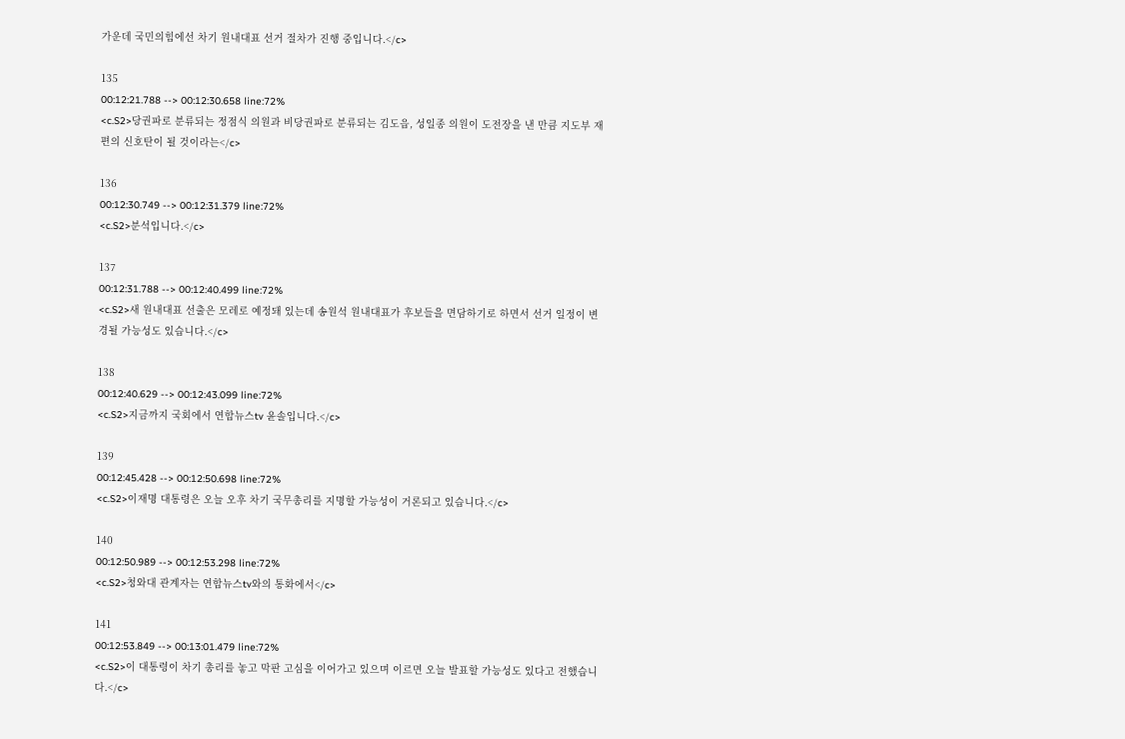가운데 국민의힘에선 차기 원내대표 선거 절차가 진행 중입니다.</c>

135
00:12:21.788 --> 00:12:30.658 line:72%
<c.S2>당권파로 분류되는 정점식 의원과 비당권파로 분류되는 김도읍, 성일종 의원이 도전장을 낸 만큼 지도부 재편의 신호탄이 될 것이라는</c>

136
00:12:30.749 --> 00:12:31.379 line:72%
<c.S2>분석입니다.</c>

137
00:12:31.788 --> 00:12:40.499 line:72%
<c.S2>새 원내대표 선출은 모레로 예정돼 있는데 송원석 원내대표가 후보들을 면담하기로 하면서 선거 일정이 변경될 가능성도 있습니다.</c>

138
00:12:40.629 --> 00:12:43.099 line:72%
<c.S2>지금까지 국회에서 연합뉴스tv 윤솔입니다.</c>

139
00:12:45.428 --> 00:12:50.698 line:72%
<c.S2>이재명 대통령은 오늘 오후 차기 국무총리를 지명할 가능성이 거론되고 있습니다.</c>

140
00:12:50.989 --> 00:12:53.298 line:72%
<c.S2>청와대 관계자는 연합뉴스tv와의 통화에서</c>

141
00:12:53.849 --> 00:13:01.479 line:72%
<c.S2>이 대통령이 차기 총리를 놓고 막판 고심을 이어가고 있으며 이르면 오늘 발표할 가능성도 있다고 전했습니다.</c>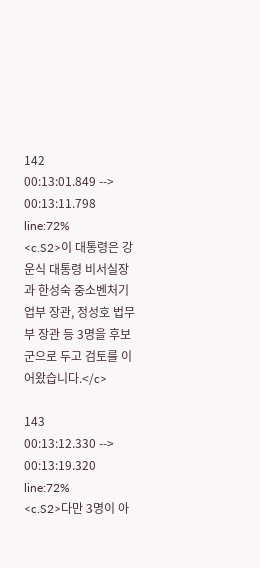142
00:13:01.849 --> 00:13:11.798 line:72%
<c.S2>이 대통령은 강운식 대통령 비서실장과 한성숙 중소벤처기업부 장관, 정성호 법무부 장관 등 3명을 후보군으로 두고 검토를 이어왔습니다.</c>

143
00:13:12.330 --> 00:13:19.320 line:72%
<c.S2>다만 3명이 아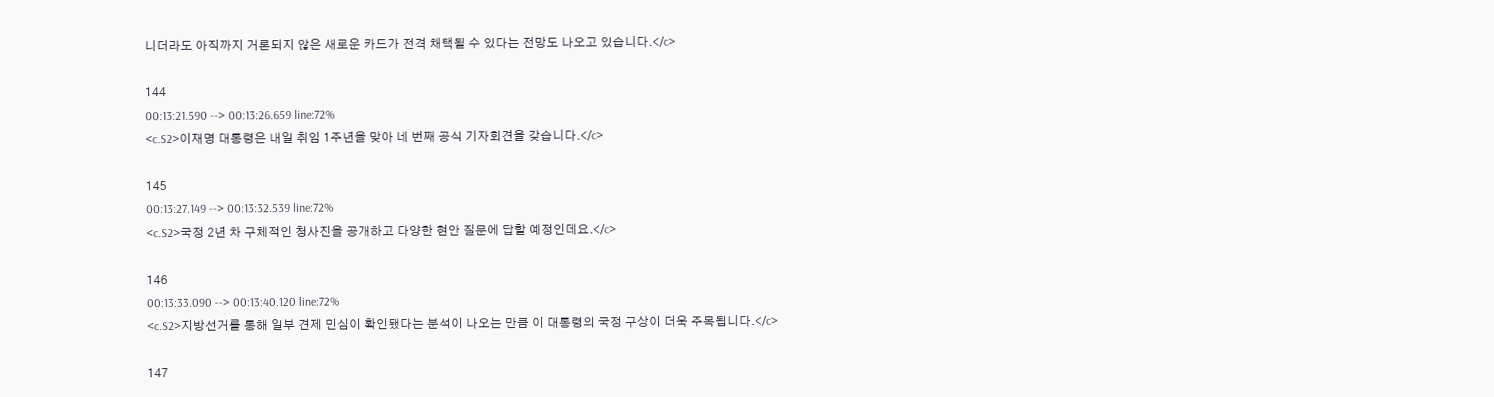니더라도 아직까지 거론되지 않은 새로운 카드가 전격 채택될 수 있다는 전망도 나오고 있습니다.</c>

144
00:13:21.590 --> 00:13:26.659 line:72%
<c.S2>이재명 대통령은 내일 취임 1주년을 맞아 네 번째 공식 기자회견을 갖습니다.</c>

145
00:13:27.149 --> 00:13:32.539 line:72%
<c.S2>국정 2년 차 구체적인 청사진을 공개하고 다양한 현안 질문에 답할 예정인데요.</c>

146
00:13:33.090 --> 00:13:40.120 line:72%
<c.S2>지방선거를 통해 일부 견제 민심이 확인됐다는 분석이 나오는 만큼 이 대통령의 국정 구상이 더욱 주목됩니다.</c>

147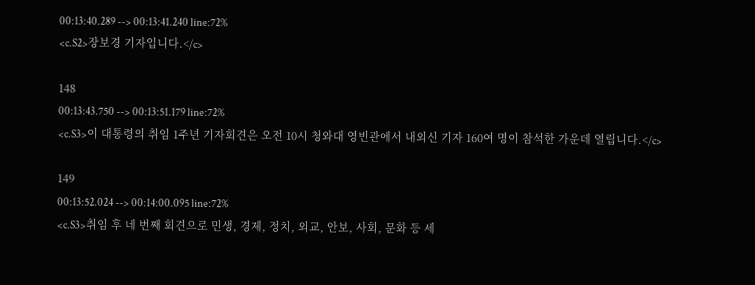00:13:40.289 --> 00:13:41.240 line:72%
<c.S2>장보경 기자입니다.</c>

148
00:13:43.750 --> 00:13:51.179 line:72%
<c.S3>이 대통령의 취임 1주년 기자회견은 오전 10시 청와대 영빈관에서 내외신 기자 160여 명이 참석한 가운데 열립니다.</c>

149
00:13:52.024 --> 00:14:00.095 line:72%
<c.S3>취임 후 네 번째 회견으로 민생, 경제, 정치, 외교, 안보, 사회, 문화 등 세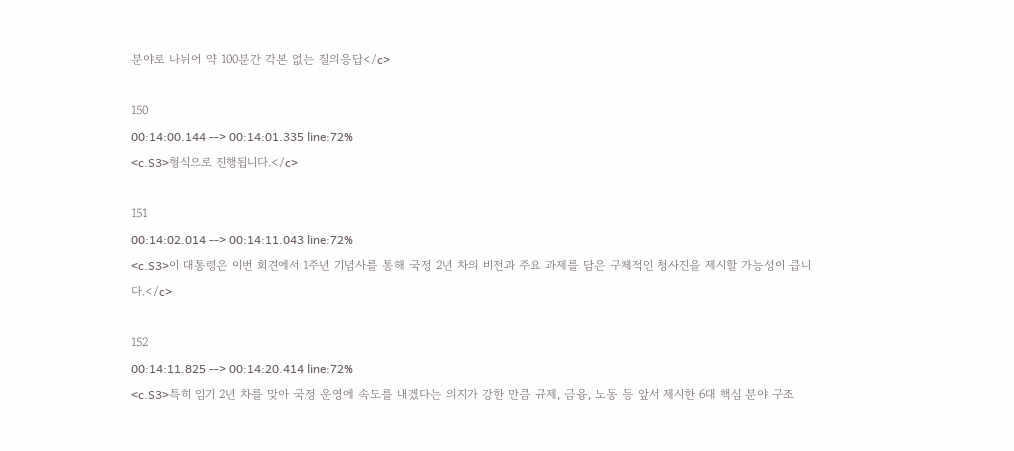분야로 나뉘어 약 100분간 각본 없는 질의응답</c>

150
00:14:00.144 --> 00:14:01.335 line:72%
<c.S3>형식으로 진행됩니다.</c>

151
00:14:02.014 --> 00:14:11.043 line:72%
<c.S3>이 대통령은 이번 회견에서 1주년 기념사를 통해 국정 2년 차의 비전과 주요 과제를 담은 구체적인 청사진을 제시할 가능성이 큽니다.</c>

152
00:14:11.825 --> 00:14:20.414 line:72%
<c.S3>특히 임기 2년 차를 맞아 국정 운영에 속도를 내겠다는 의지가 강한 만큼 규제, 금융, 노동 등 앞서 제시한 6대 핵심 분야 구조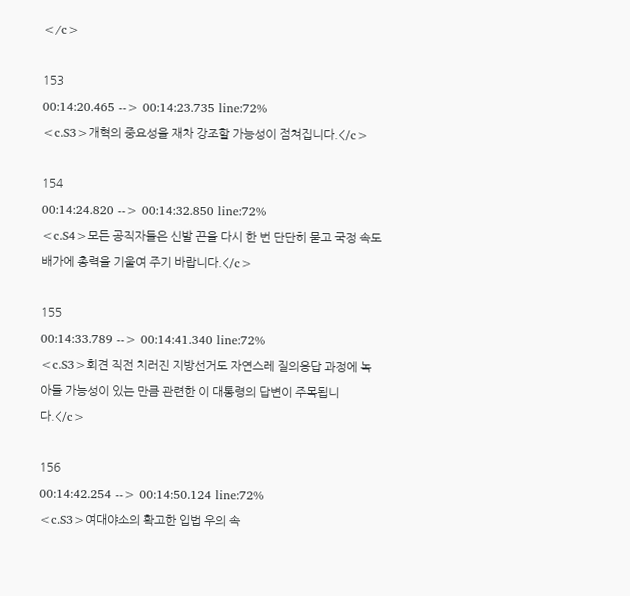</c>

153
00:14:20.465 --> 00:14:23.735 line:72%
<c.S3>개혁의 중요성을 재차 강조할 가능성이 점쳐집니다.</c>

154
00:14:24.820 --> 00:14:32.850 line:72%
<c.S4>모든 공직자들은 신발 끈을 다시 한 번 단단히 묻고 국정 속도 배가에 총력을 기울여 주기 바랍니다.</c>

155
00:14:33.789 --> 00:14:41.340 line:72%
<c.S3>회견 직전 치러진 지방선거도 자연스레 질의응답 과정에 녹아들 가능성이 있는 만큼 관련한 이 대통령의 답변이 주목됩니다.</c>

156
00:14:42.254 --> 00:14:50.124 line:72%
<c.S3>여대야소의 확고한 입법 우의 속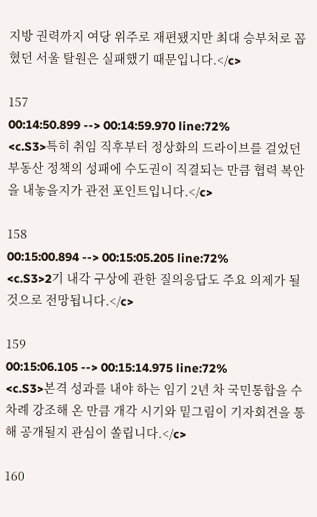지방 권력까지 여당 위주로 재편됐지만 최대 승부처로 꼽혔던 서울 탈원은 실패했기 때문입니다.</c>

157
00:14:50.899 --> 00:14:59.970 line:72%
<c.S3>특히 취임 직후부터 정상화의 드라이브를 걸었던 부동산 정책의 성패에 수도권이 직결되는 만큼 협력 복안을 내놓을지가 관전 포인트입니다.</c>

158
00:15:00.894 --> 00:15:05.205 line:72%
<c.S3>2기 내각 구상에 관한 질의응답도 주요 의제가 될 것으로 전망됩니다.</c>

159
00:15:06.105 --> 00:15:14.975 line:72%
<c.S3>본격 성과를 내야 하는 임기 2년 차 국민통합을 수차례 강조해 온 만큼 개각 시기와 밑그림이 기자회견을 통해 공개될지 관심이 쏠립니다.</c>

160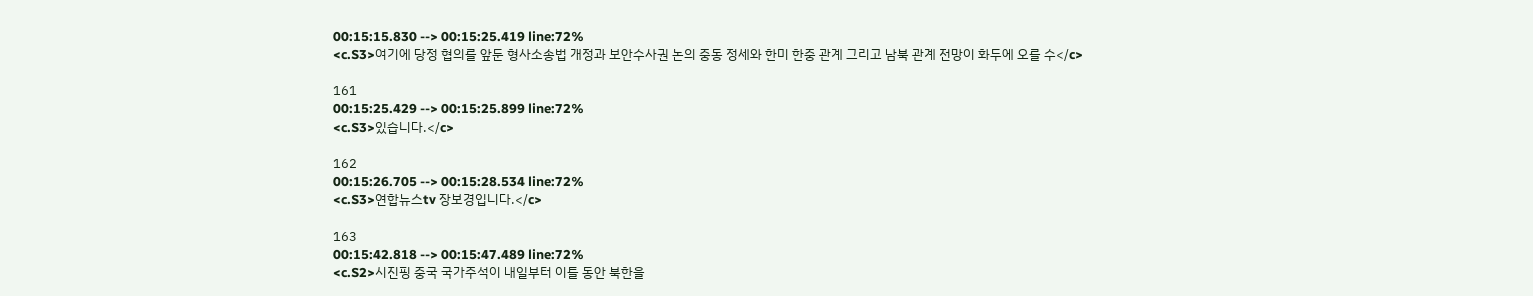00:15:15.830 --> 00:15:25.419 line:72%
<c.S3>여기에 당정 협의를 앞둔 형사소송법 개정과 보안수사권 논의 중동 정세와 한미 한중 관계 그리고 남북 관계 전망이 화두에 오를 수</c>

161
00:15:25.429 --> 00:15:25.899 line:72%
<c.S3>있습니다.</c>

162
00:15:26.705 --> 00:15:28.534 line:72%
<c.S3>연합뉴스tv 장보경입니다.</c>

163
00:15:42.818 --> 00:15:47.489 line:72%
<c.S2>시진핑 중국 국가주석이 내일부터 이틀 동안 북한을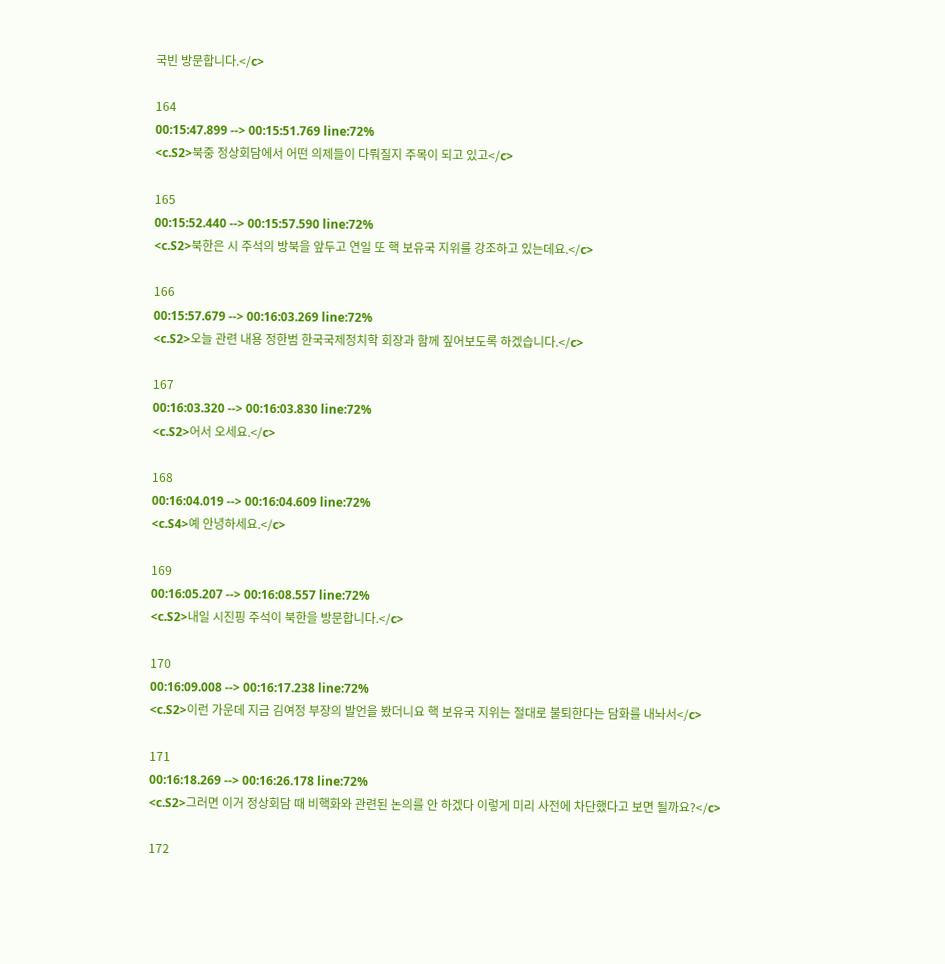국빈 방문합니다.</c>

164
00:15:47.899 --> 00:15:51.769 line:72%
<c.S2>북중 정상회담에서 어떤 의제들이 다뤄질지 주목이 되고 있고</c>

165
00:15:52.440 --> 00:15:57.590 line:72%
<c.S2>북한은 시 주석의 방북을 앞두고 연일 또 핵 보유국 지위를 강조하고 있는데요.</c>

166
00:15:57.679 --> 00:16:03.269 line:72%
<c.S2>오늘 관련 내용 정한범 한국국제정치학 회장과 함께 짚어보도록 하겠습니다.</c>

167
00:16:03.320 --> 00:16:03.830 line:72%
<c.S2>어서 오세요.</c>

168
00:16:04.019 --> 00:16:04.609 line:72%
<c.S4>예 안녕하세요.</c>

169
00:16:05.207 --> 00:16:08.557 line:72%
<c.S2>내일 시진핑 주석이 북한을 방문합니다.</c>

170
00:16:09.008 --> 00:16:17.238 line:72%
<c.S2>이런 가운데 지금 김여정 부장의 발언을 봤더니요 핵 보유국 지위는 절대로 불퇴한다는 담화를 내놔서</c>

171
00:16:18.269 --> 00:16:26.178 line:72%
<c.S2>그러면 이거 정상회담 때 비핵화와 관련된 논의를 안 하겠다 이렇게 미리 사전에 차단했다고 보면 될까요?</c>

172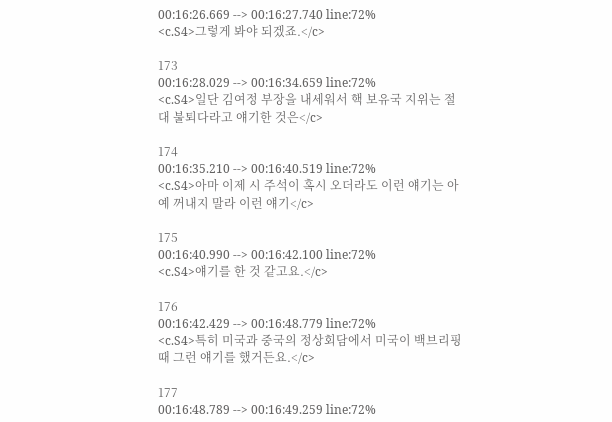00:16:26.669 --> 00:16:27.740 line:72%
<c.S4>그렇게 봐야 되겠죠.</c>

173
00:16:28.029 --> 00:16:34.659 line:72%
<c.S4>일단 김여정 부장을 내세워서 핵 보유국 지위는 절대 불퇴다라고 얘기한 것은</c>

174
00:16:35.210 --> 00:16:40.519 line:72%
<c.S4>아마 이제 시 주석이 혹시 오더라도 이런 얘기는 아예 꺼내지 말라 이런 얘기</c>

175
00:16:40.990 --> 00:16:42.100 line:72%
<c.S4>얘기를 한 것 같고요.</c>

176
00:16:42.429 --> 00:16:48.779 line:72%
<c.S4>특히 미국과 중국의 정상회담에서 미국이 백브리핑 때 그런 얘기를 했거든요.</c>

177
00:16:48.789 --> 00:16:49.259 line:72%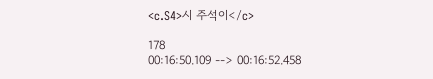<c.S4>시 주석이</c>

178
00:16:50.109 --> 00:16:52.458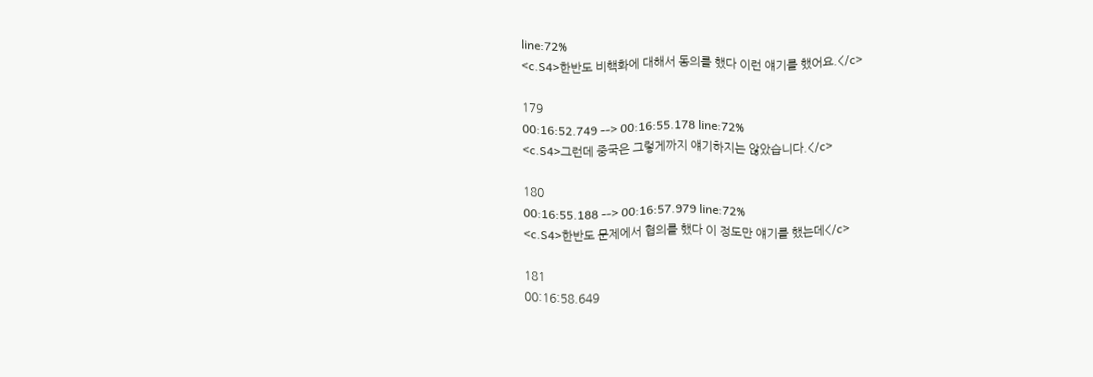line:72%
<c.S4>한반도 비핵화에 대해서 동의를 했다 이런 얘기를 했어요.</c>

179
00:16:52.749 --> 00:16:55.178 line:72%
<c.S4>그런데 중국은 그렇게까지 얘기하지는 않았습니다.</c>

180
00:16:55.188 --> 00:16:57.979 line:72%
<c.S4>한반도 문제에서 협의를 했다 이 정도만 얘기를 했는데</c>

181
00:16:58.649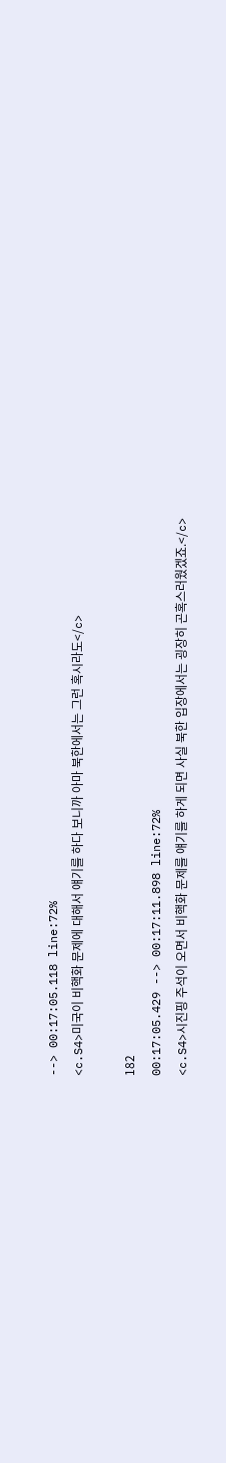--> 00:17:05.118 line:72%
<c.S4>미국이 비핵화 문제에 대해서 얘기를 하다 보니까 아마 북한에서는 그런 혹시라도</c>

182
00:17:05.429 --> 00:17:11.898 line:72%
<c.S4>시진핑 주석이 오면서 비핵화 문제를 얘기를 하게 되면 사실 북한 입장에서는 굉장히 곤혹스러웠겠죠.</c>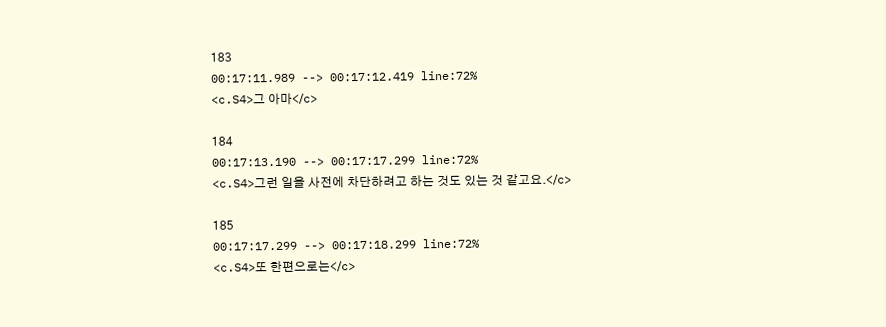183
00:17:11.989 --> 00:17:12.419 line:72%
<c.S4>그 아마</c>

184
00:17:13.190 --> 00:17:17.299 line:72%
<c.S4>그런 일을 사전에 차단하려고 하는 것도 있는 것 같고요.</c>

185
00:17:17.299 --> 00:17:18.299 line:72%
<c.S4>또 한편으로는</c>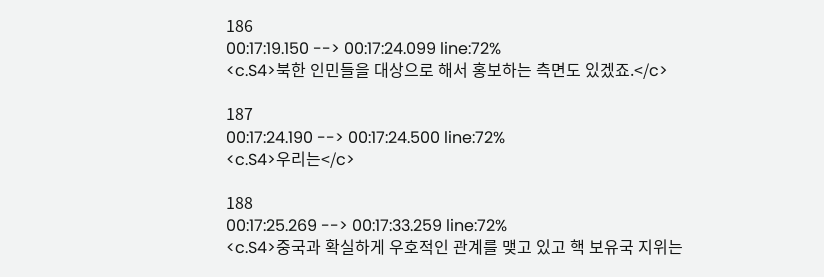186
00:17:19.150 --> 00:17:24.099 line:72%
<c.S4>북한 인민들을 대상으로 해서 홍보하는 측면도 있겠죠.</c>

187
00:17:24.190 --> 00:17:24.500 line:72%
<c.S4>우리는</c>

188
00:17:25.269 --> 00:17:33.259 line:72%
<c.S4>중국과 확실하게 우호적인 관계를 맺고 있고 핵 보유국 지위는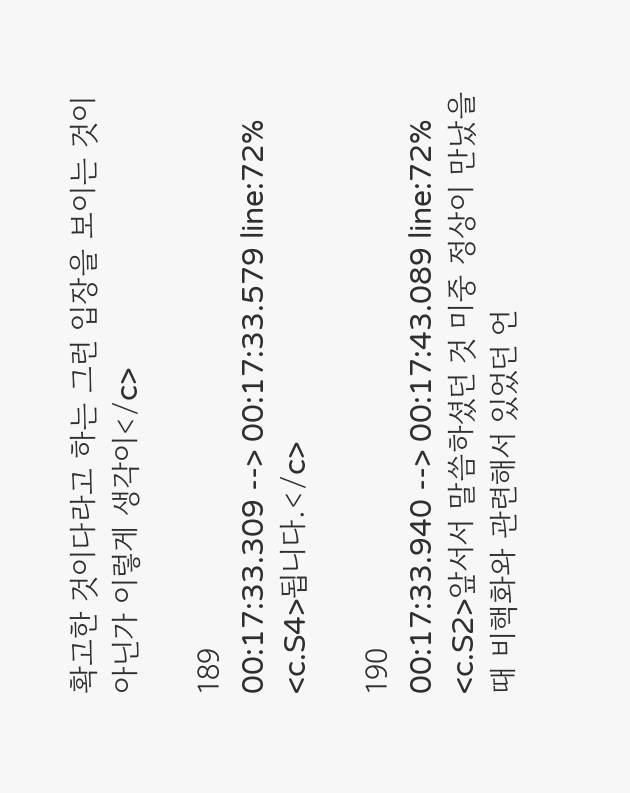확고한 것이다라고 하는 그런 입장을 보이는 것이 아닌가 이렇게 생각이</c>

189
00:17:33.309 --> 00:17:33.579 line:72%
<c.S4>됩니다.</c>

190
00:17:33.940 --> 00:17:43.089 line:72%
<c.S2>앞서서 말씀하셨던 것 미중 정상이 만났을 때 비핵화와 관련해서 있었던 언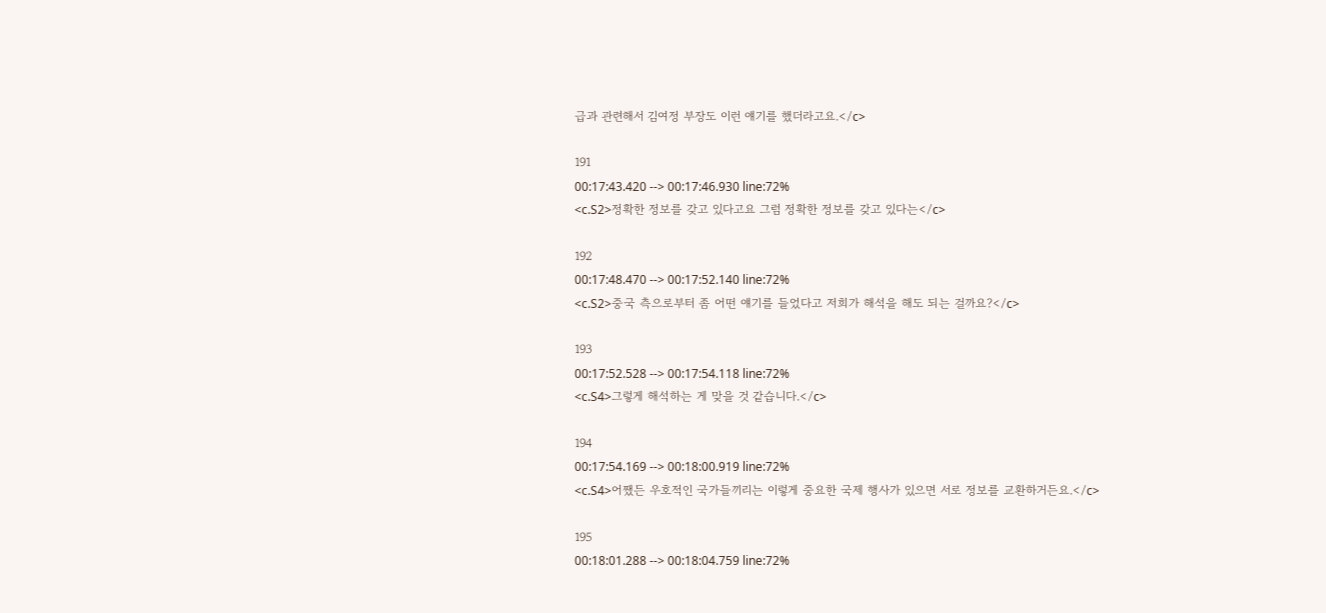급과 관련해서 김여정 부장도 이런 얘기를 했더라고요.</c>

191
00:17:43.420 --> 00:17:46.930 line:72%
<c.S2>정확한 정보를 갖고 있다고요 그럼 정확한 정보를 갖고 있다는</c>

192
00:17:48.470 --> 00:17:52.140 line:72%
<c.S2>중국 측으로부터 좀 어떤 얘기를 들었다고 저희가 해석을 해도 되는 걸까요?</c>

193
00:17:52.528 --> 00:17:54.118 line:72%
<c.S4>그렇게 해석하는 게 맞을 것 같습니다.</c>

194
00:17:54.169 --> 00:18:00.919 line:72%
<c.S4>어쨌든 우호적인 국가들끼리는 이렇게 중요한 국제 행사가 있으면 서로 정보를 교환하거든요.</c>

195
00:18:01.288 --> 00:18:04.759 line:72%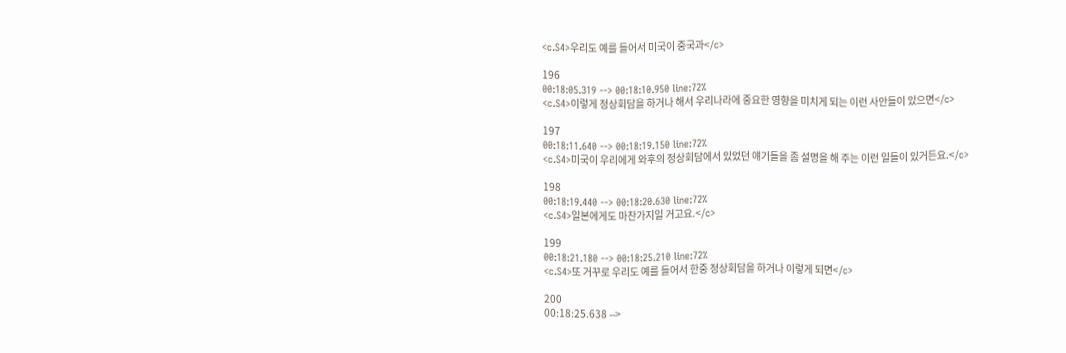<c.S4>우리도 예를 들어서 미국이 중국과</c>

196
00:18:05.319 --> 00:18:10.950 line:72%
<c.S4>이렇게 정상회담을 하거나 해서 우리나라에 중요한 영향을 미치게 되는 이런 사안들이 있으면</c>

197
00:18:11.640 --> 00:18:19.150 line:72%
<c.S4>미국이 우리에게 와후의 정상회담에서 있었던 얘기들을 좀 설명을 해 주는 이런 일들이 있거든요.</c>

198
00:18:19.440 --> 00:18:20.630 line:72%
<c.S4>일본에게도 마찬가지일 거고요.</c>

199
00:18:21.180 --> 00:18:25.210 line:72%
<c.S4>또 거꾸로 우리도 예를 들어서 한중 정상회담을 하거나 이렇게 되면</c>

200
00:18:25.638 -->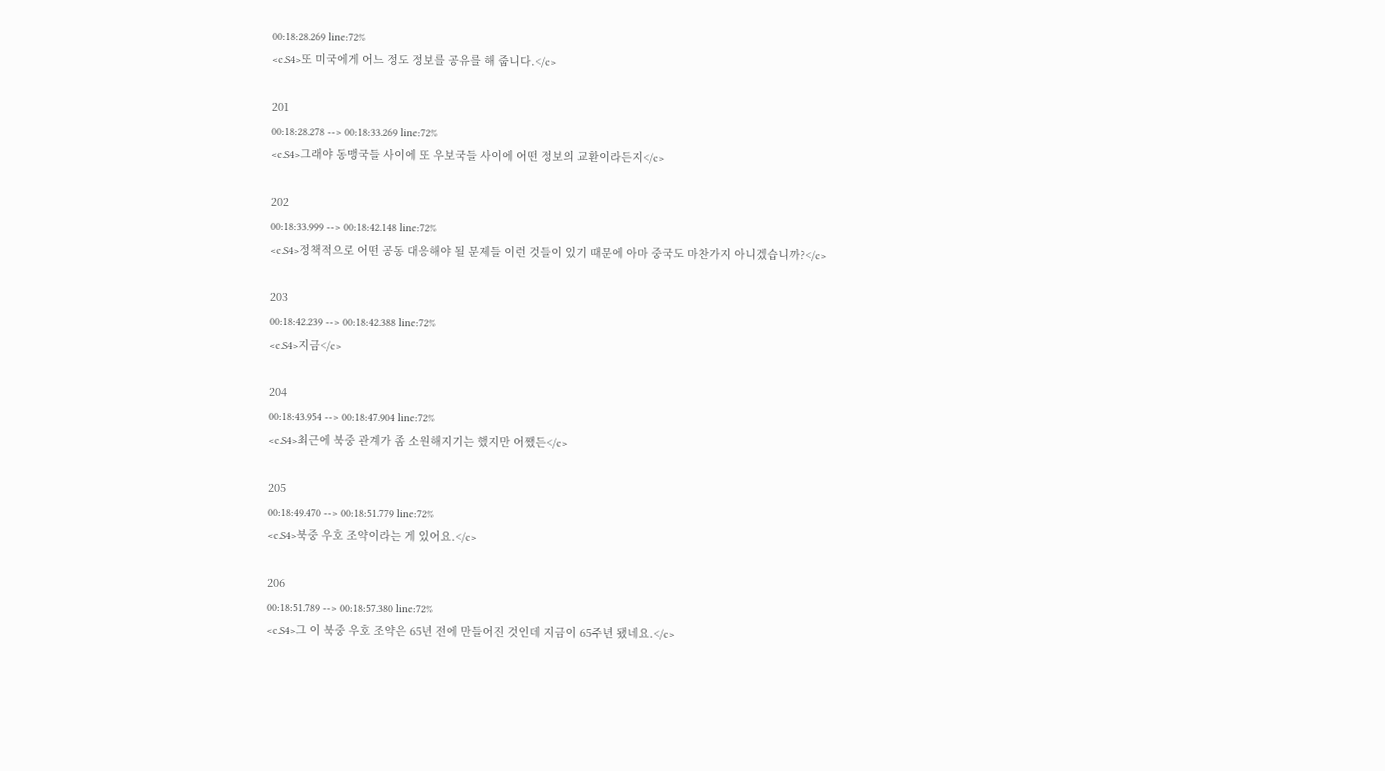00:18:28.269 line:72%
<c.S4>또 미국에게 어느 정도 정보를 공유를 해 줍니다.</c>

201
00:18:28.278 --> 00:18:33.269 line:72%
<c.S4>그래야 동맹국들 사이에 또 우보국들 사이에 어떤 정보의 교환이라든지</c>

202
00:18:33.999 --> 00:18:42.148 line:72%
<c.S4>정책적으로 어떤 공동 대응해야 될 문제들 이런 것들이 있기 때문에 아마 중국도 마찬가지 아니겠습니까?</c>

203
00:18:42.239 --> 00:18:42.388 line:72%
<c.S4>지금</c>

204
00:18:43.954 --> 00:18:47.904 line:72%
<c.S4>최근에 북중 관계가 좀 소원해지기는 했지만 어쨌든</c>

205
00:18:49.470 --> 00:18:51.779 line:72%
<c.S4>북중 우호 조약이라는 게 있어요.</c>

206
00:18:51.789 --> 00:18:57.380 line:72%
<c.S4>그 이 북중 우호 조약은 65년 전에 만들어진 것인데 지금이 65주년 됐네요.</c>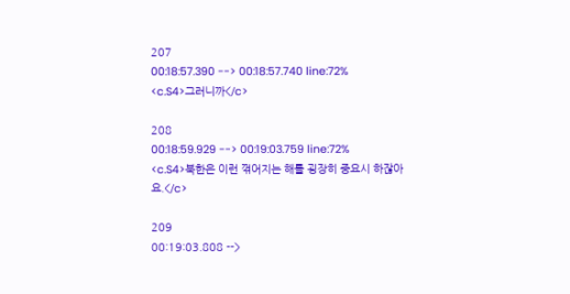207
00:18:57.390 --> 00:18:57.740 line:72%
<c.S4>그러니까</c>

208
00:18:59.929 --> 00:19:03.759 line:72%
<c.S4>북한은 이런 꺾어지는 해를 굉장히 중요시 하잖아요.</c>

209
00:19:03.808 -->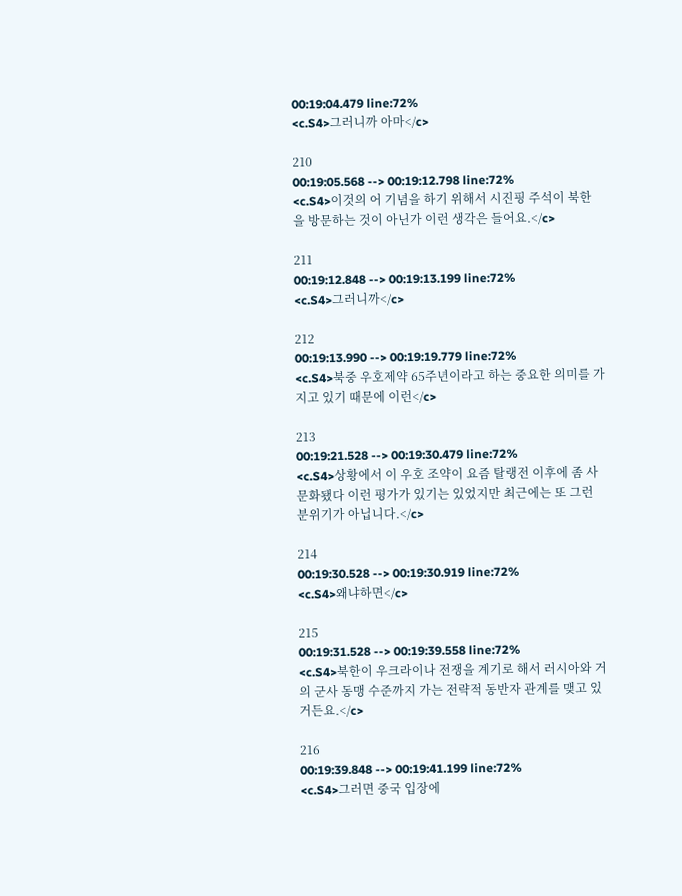00:19:04.479 line:72%
<c.S4>그러니까 아마</c>

210
00:19:05.568 --> 00:19:12.798 line:72%
<c.S4>이것의 어 기념을 하기 위해서 시진핑 주석이 북한을 방문하는 것이 아닌가 이런 생각은 들어요.</c>

211
00:19:12.848 --> 00:19:13.199 line:72%
<c.S4>그러니까</c>

212
00:19:13.990 --> 00:19:19.779 line:72%
<c.S4>북중 우호제약 65주년이라고 하는 중요한 의미를 가지고 있기 때문에 이런</c>

213
00:19:21.528 --> 00:19:30.479 line:72%
<c.S4>상황에서 이 우호 조약이 요즘 탈랭전 이후에 좀 사문화됐다 이런 평가가 있기는 있었지만 최근에는 또 그런 분위기가 아닙니다.</c>

214
00:19:30.528 --> 00:19:30.919 line:72%
<c.S4>왜냐하면</c>

215
00:19:31.528 --> 00:19:39.558 line:72%
<c.S4>북한이 우크라이나 전쟁을 계기로 해서 러시아와 거의 군사 동맹 수준까지 가는 전략적 동반자 관계를 맺고 있거든요.</c>

216
00:19:39.848 --> 00:19:41.199 line:72%
<c.S4>그러면 중국 입장에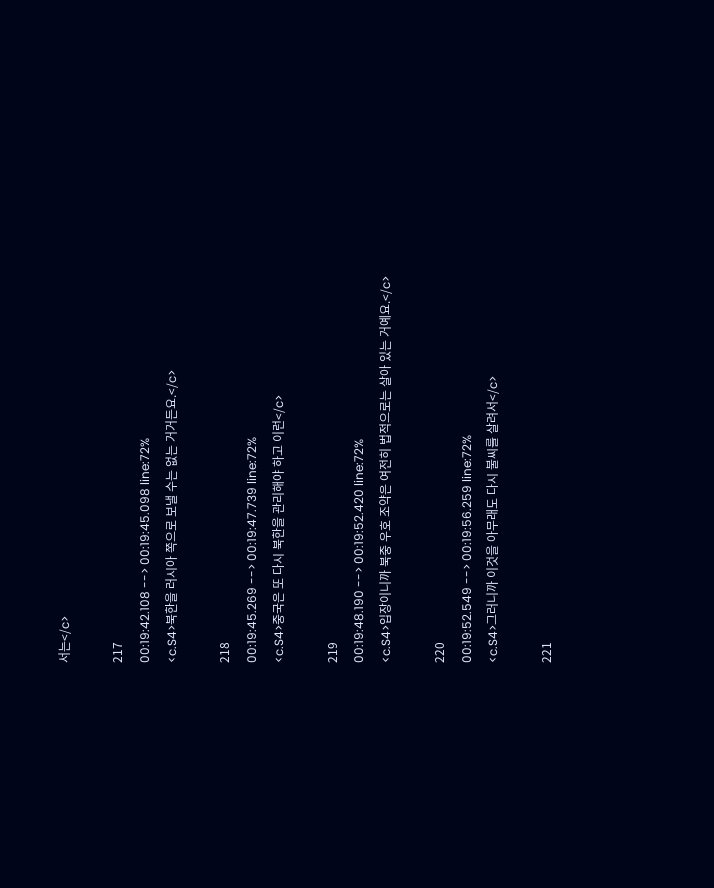서는</c>

217
00:19:42.108 --> 00:19:45.098 line:72%
<c.S4>북한을 러시아 쪽으로 보낼 수는 없는 거거든요.</c>

218
00:19:45.269 --> 00:19:47.739 line:72%
<c.S4>중국은 또 다시 북한을 관리해야 하고 이런</c>

219
00:19:48.190 --> 00:19:52.420 line:72%
<c.S4>입장이니까 북중 우호 조약은 여전히 법적으로는 살아 있는 거예요.</c>

220
00:19:52.549 --> 00:19:56.259 line:72%
<c.S4>그러니까 이것을 아무래도 다시 불씨를 살려서</c>

221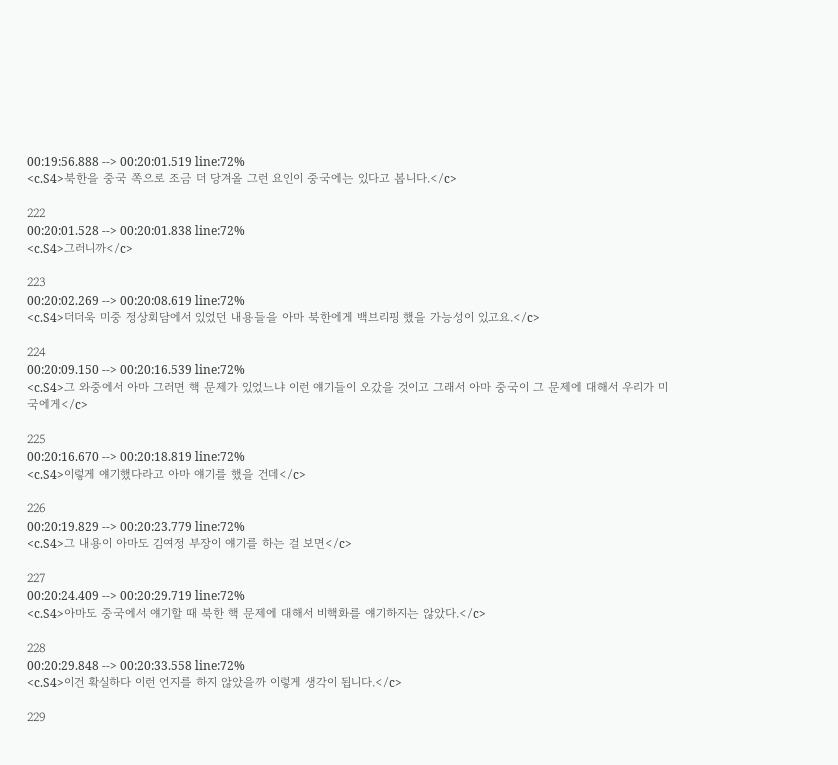00:19:56.888 --> 00:20:01.519 line:72%
<c.S4>북한을 중국 쪽으로 조금 더 당겨올 그런 요인이 중국에는 있다고 봅니다.</c>

222
00:20:01.528 --> 00:20:01.838 line:72%
<c.S4>그러니까</c>

223
00:20:02.269 --> 00:20:08.619 line:72%
<c.S4>더더욱 미중 정상회담에서 있었던 내용들을 아마 북한에게 백브리핑 했을 가능성이 있고요.</c>

224
00:20:09.150 --> 00:20:16.539 line:72%
<c.S4>그 와중에서 아마 그러면 핵 문제가 있었느냐 이런 얘기들이 오갔을 것이고 그래서 아마 중국이 그 문제에 대해서 우리가 미국에게</c>

225
00:20:16.670 --> 00:20:18.819 line:72%
<c.S4>이렇게 얘기했다라고 아마 얘기를 했을 건데</c>

226
00:20:19.829 --> 00:20:23.779 line:72%
<c.S4>그 내용이 아마도 김여정 부장이 얘기를 하는 걸 보면</c>

227
00:20:24.409 --> 00:20:29.719 line:72%
<c.S4>아마도 중국에서 얘기할 때 북한 핵 문제에 대해서 비핵화를 얘기하지는 않았다.</c>

228
00:20:29.848 --> 00:20:33.558 line:72%
<c.S4>이건 확실하다 이런 언지를 하지 않았을까 이렇게 생각이 됩니다.</c>

229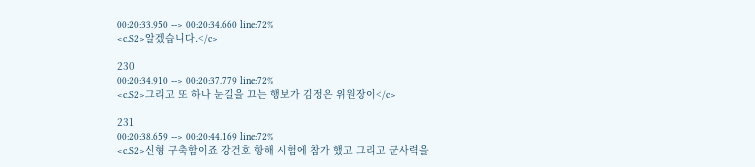00:20:33.950 --> 00:20:34.660 line:72%
<c.S2>알겠습니다.</c>

230
00:20:34.910 --> 00:20:37.779 line:72%
<c.S2>그리고 또 하나 눈길을 끄는 행보가 김정은 위원장이</c>

231
00:20:38.659 --> 00:20:44.169 line:72%
<c.S2>신형 구축함이죠 강건호 항해 시험에 참가 했고 그리고 군사력을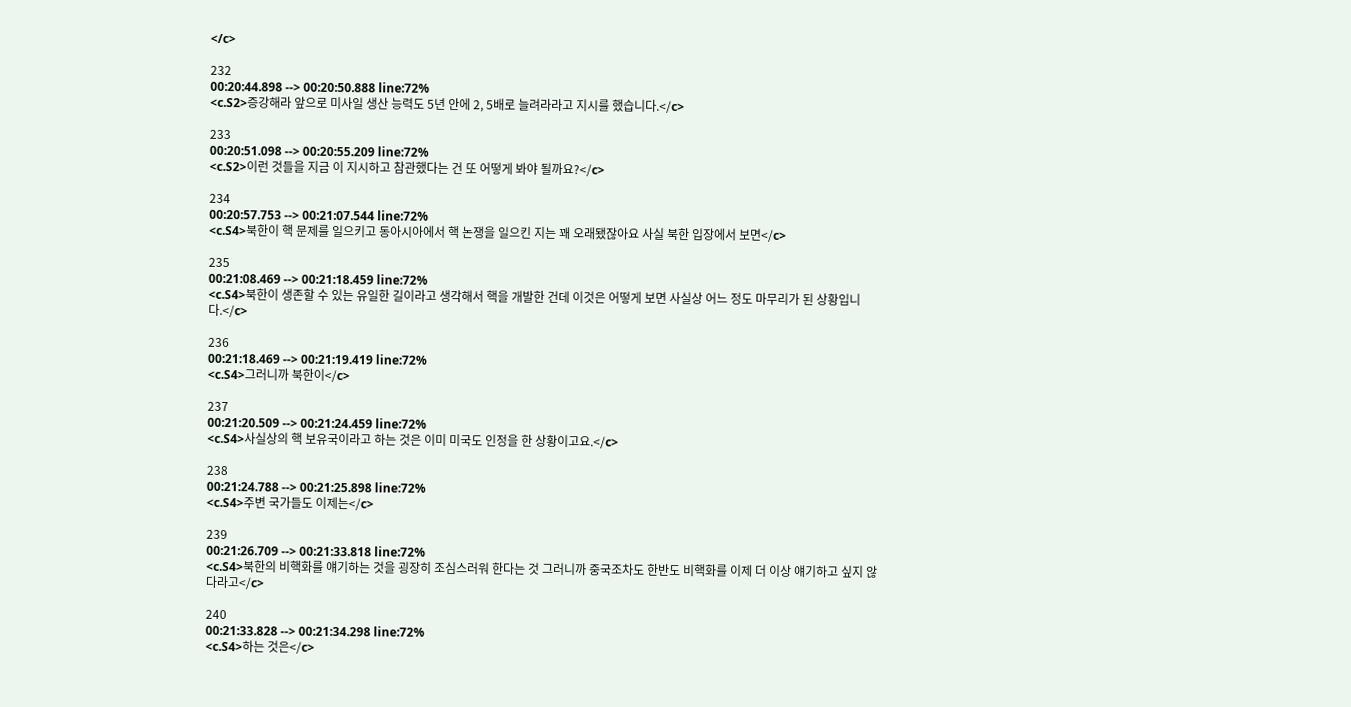</c>

232
00:20:44.898 --> 00:20:50.888 line:72%
<c.S2>증강해라 앞으로 미사일 생산 능력도 5년 안에 2, 5배로 늘려라라고 지시를 했습니다.</c>

233
00:20:51.098 --> 00:20:55.209 line:72%
<c.S2>이런 것들을 지금 이 지시하고 참관했다는 건 또 어떻게 봐야 될까요?</c>

234
00:20:57.753 --> 00:21:07.544 line:72%
<c.S4>북한이 핵 문제를 일으키고 동아시아에서 핵 논쟁을 일으킨 지는 꽤 오래됐잖아요 사실 북한 입장에서 보면</c>

235
00:21:08.469 --> 00:21:18.459 line:72%
<c.S4>북한이 생존할 수 있는 유일한 길이라고 생각해서 핵을 개발한 건데 이것은 어떻게 보면 사실상 어느 정도 마무리가 된 상황입니다.</c>

236
00:21:18.469 --> 00:21:19.419 line:72%
<c.S4>그러니까 북한이</c>

237
00:21:20.509 --> 00:21:24.459 line:72%
<c.S4>사실상의 핵 보유국이라고 하는 것은 이미 미국도 인정을 한 상황이고요.</c>

238
00:21:24.788 --> 00:21:25.898 line:72%
<c.S4>주변 국가들도 이제는</c>

239
00:21:26.709 --> 00:21:33.818 line:72%
<c.S4>북한의 비핵화를 얘기하는 것을 굉장히 조심스러워 한다는 것 그러니까 중국조차도 한반도 비핵화를 이제 더 이상 얘기하고 싶지 않다라고</c>

240
00:21:33.828 --> 00:21:34.298 line:72%
<c.S4>하는 것은</c>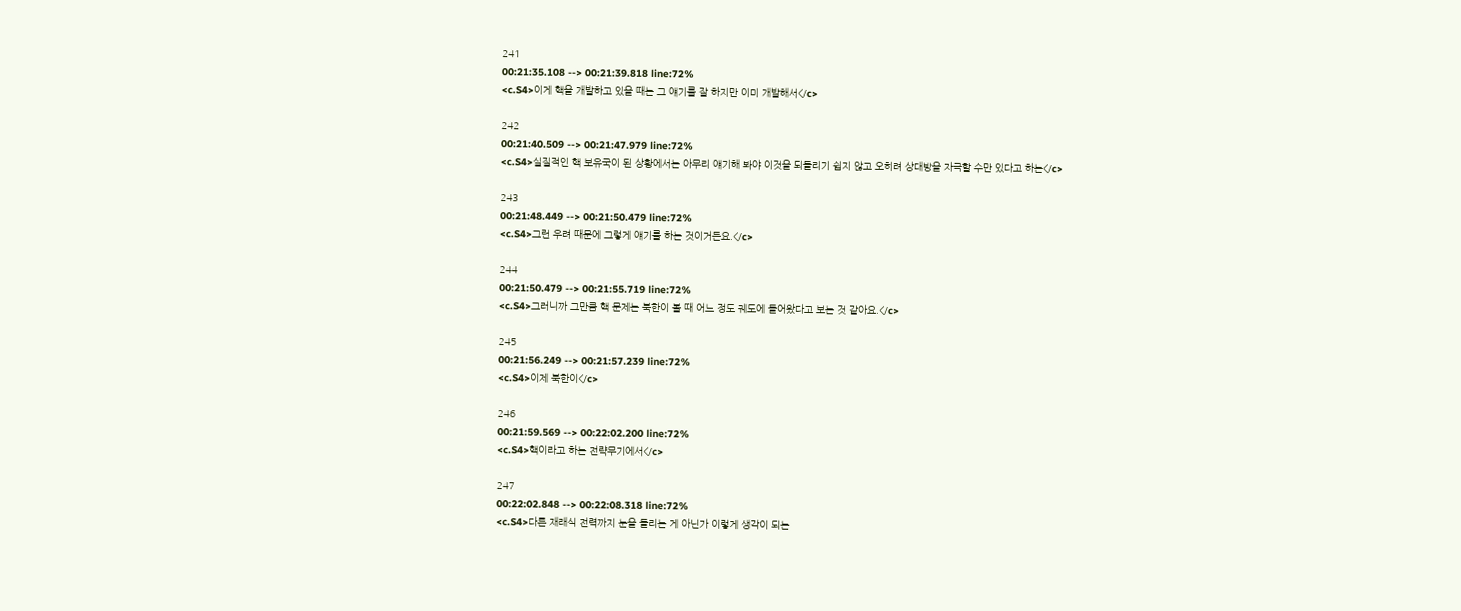241
00:21:35.108 --> 00:21:39.818 line:72%
<c.S4>이게 핵을 개발하고 있을 때는 그 얘기를 잘 하지만 이미 개발해서</c>

242
00:21:40.509 --> 00:21:47.979 line:72%
<c.S4>실질적인 핵 보유국이 된 상황에서는 아무리 얘기해 봐야 이것을 되돌리기 쉽지 않고 오히려 상대방을 자극할 수만 있다고 하는</c>

243
00:21:48.449 --> 00:21:50.479 line:72%
<c.S4>그런 우려 때문에 그렇게 얘기를 하는 것이거든요.</c>

244
00:21:50.479 --> 00:21:55.719 line:72%
<c.S4>그러니까 그만큼 핵 문제는 북한이 볼 때 어느 정도 궤도에 들어왔다고 보는 것 같아요.</c>

245
00:21:56.249 --> 00:21:57.239 line:72%
<c.S4>이제 북한이</c>

246
00:21:59.569 --> 00:22:02.200 line:72%
<c.S4>핵이라고 하는 전략무기에서</c>

247
00:22:02.848 --> 00:22:08.318 line:72%
<c.S4>다른 재래식 전력까지 눈을 돌리는 게 아닌가 이렇게 생각이 되는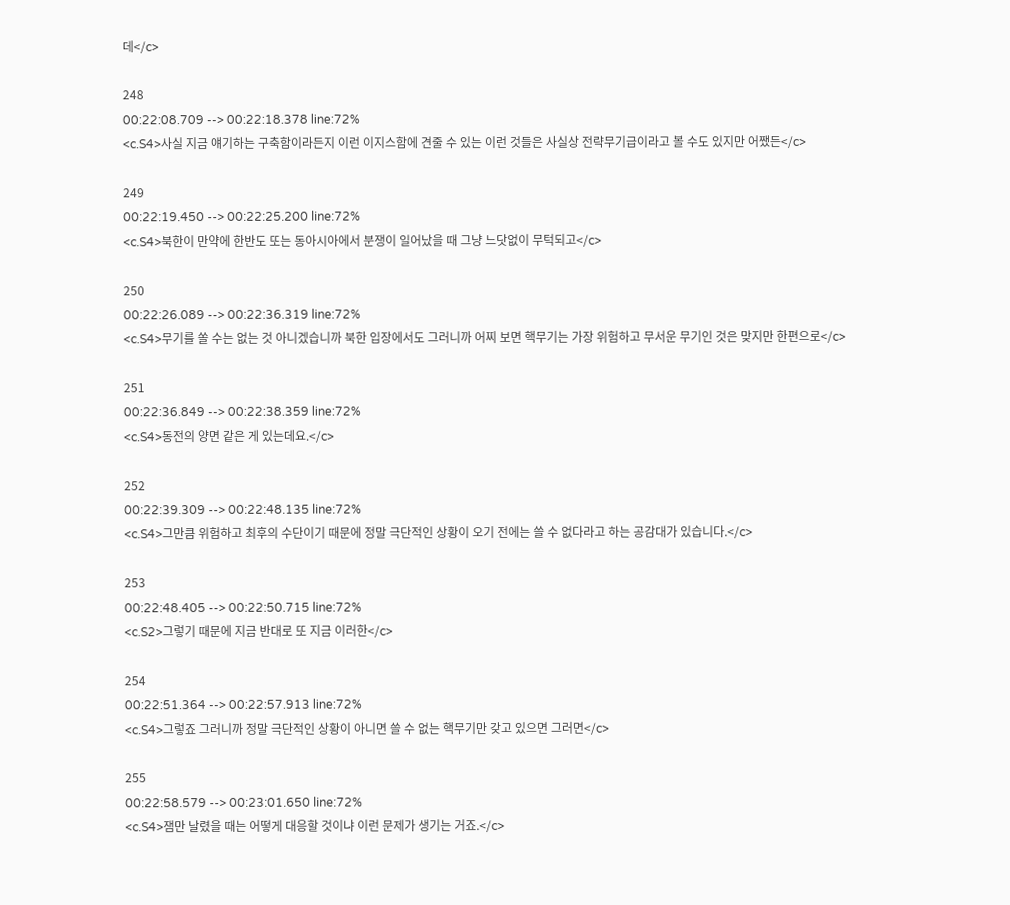데</c>

248
00:22:08.709 --> 00:22:18.378 line:72%
<c.S4>사실 지금 얘기하는 구축함이라든지 이런 이지스함에 견줄 수 있는 이런 것들은 사실상 전략무기급이라고 볼 수도 있지만 어쨌든</c>

249
00:22:19.450 --> 00:22:25.200 line:72%
<c.S4>북한이 만약에 한반도 또는 동아시아에서 분쟁이 일어났을 때 그냥 느닷없이 무턱되고</c>

250
00:22:26.089 --> 00:22:36.319 line:72%
<c.S4>무기를 쏠 수는 없는 것 아니겠습니까 북한 입장에서도 그러니까 어찌 보면 핵무기는 가장 위험하고 무서운 무기인 것은 맞지만 한편으로</c>

251
00:22:36.849 --> 00:22:38.359 line:72%
<c.S4>동전의 양면 같은 게 있는데요.</c>

252
00:22:39.309 --> 00:22:48.135 line:72%
<c.S4>그만큼 위험하고 최후의 수단이기 때문에 정말 극단적인 상황이 오기 전에는 쓸 수 없다라고 하는 공감대가 있습니다.</c>

253
00:22:48.405 --> 00:22:50.715 line:72%
<c.S2>그렇기 때문에 지금 반대로 또 지금 이러한</c>

254
00:22:51.364 --> 00:22:57.913 line:72%
<c.S4>그렇죠 그러니까 정말 극단적인 상황이 아니면 쓸 수 없는 핵무기만 갖고 있으면 그러면</c>

255
00:22:58.579 --> 00:23:01.650 line:72%
<c.S4>잼만 날렸을 때는 어떻게 대응할 것이냐 이런 문제가 생기는 거죠.</c>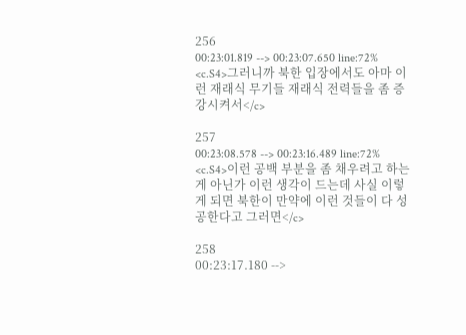256
00:23:01.819 --> 00:23:07.650 line:72%
<c.S4>그러니까 북한 입장에서도 아마 이런 재래식 무기들 재래식 전력들을 좀 증강시켜서</c>

257
00:23:08.578 --> 00:23:16.489 line:72%
<c.S4>이런 공백 부분을 좀 채우려고 하는 게 아닌가 이런 생각이 드는데 사실 이렇게 되면 북한이 만약에 이런 것들이 다 성공한다고 그러면</c>

258
00:23:17.180 -->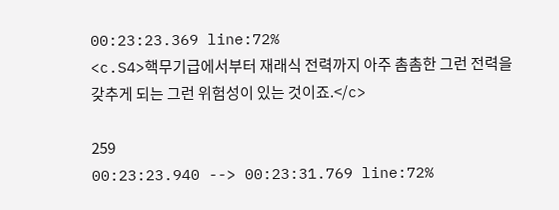00:23:23.369 line:72%
<c.S4>핵무기급에서부터 재래식 전력까지 아주 촘촘한 그런 전력을 갖추게 되는 그런 위험성이 있는 것이죠.</c>

259
00:23:23.940 --> 00:23:31.769 line:72%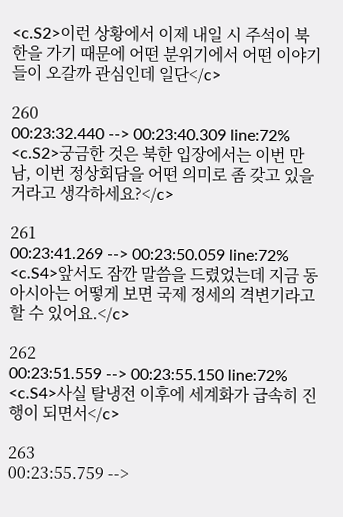<c.S2>이런 상황에서 이제 내일 시 주석이 북한을 가기 때문에 어떤 분위기에서 어떤 이야기들이 오갈까 관심인데 일단</c>

260
00:23:32.440 --> 00:23:40.309 line:72%
<c.S2>궁금한 것은 북한 입장에서는 이번 만남, 이번 정상회담을 어떤 의미로 좀 갖고 있을 거라고 생각하세요?</c>

261
00:23:41.269 --> 00:23:50.059 line:72%
<c.S4>앞서도 잠깐 말씀을 드렸었는데 지금 동아시아는 어떻게 보면 국제 정세의 격변기라고 할 수 있어요.</c>

262
00:23:51.559 --> 00:23:55.150 line:72%
<c.S4>사실 탈냉전 이후에 세계화가 급속히 진행이 되면서</c>

263
00:23:55.759 -->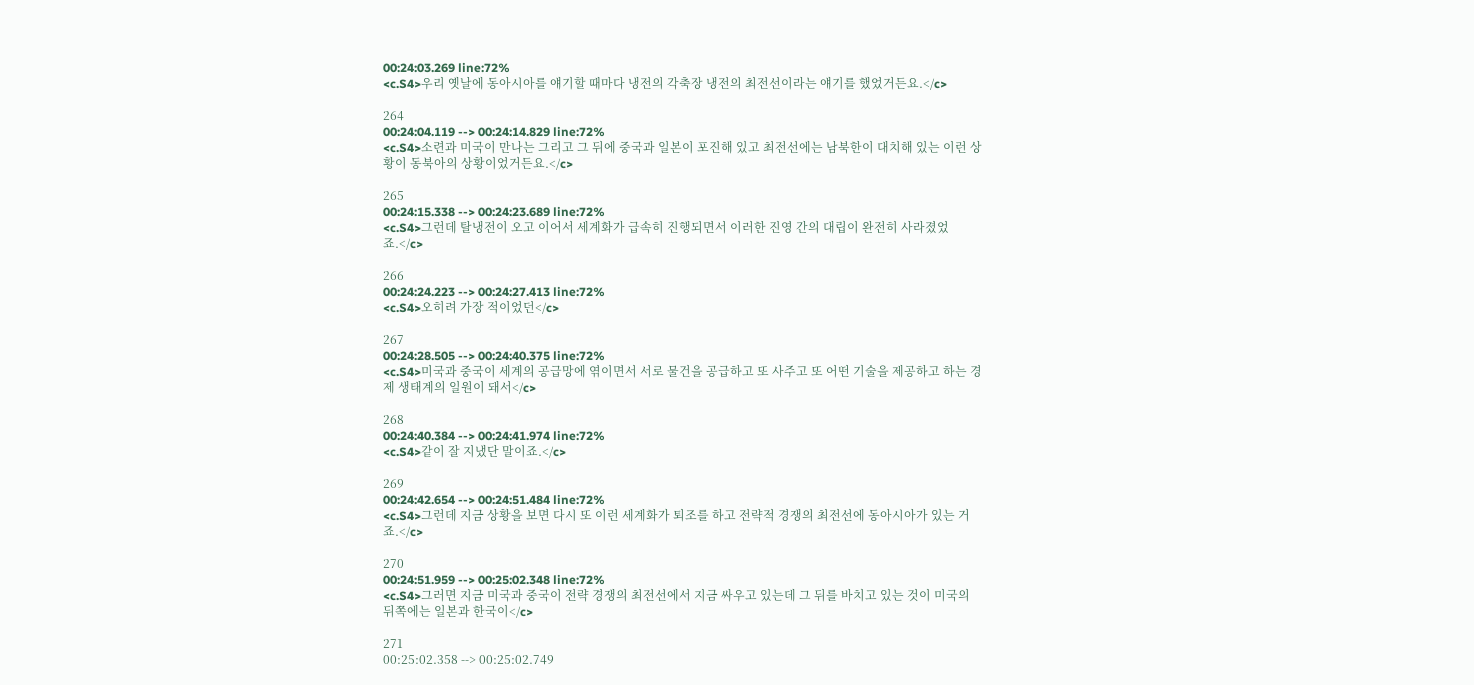00:24:03.269 line:72%
<c.S4>우리 옛날에 동아시아를 얘기할 때마다 냉전의 각축장 냉전의 최전선이라는 얘기를 했었거든요.</c>

264
00:24:04.119 --> 00:24:14.829 line:72%
<c.S4>소련과 미국이 만나는 그리고 그 뒤에 중국과 일본이 포진해 있고 최전선에는 남북한이 대치해 있는 이런 상황이 동북아의 상황이었거든요.</c>

265
00:24:15.338 --> 00:24:23.689 line:72%
<c.S4>그런데 탈냉전이 오고 이어서 세계화가 급속히 진행되면서 이러한 진영 간의 대립이 완전히 사라졌었죠.</c>

266
00:24:24.223 --> 00:24:27.413 line:72%
<c.S4>오히려 가장 적이었던</c>

267
00:24:28.505 --> 00:24:40.375 line:72%
<c.S4>미국과 중국이 세계의 공급망에 엮이면서 서로 물건을 공급하고 또 사주고 또 어떤 기술을 제공하고 하는 경제 생태계의 일원이 돼서</c>

268
00:24:40.384 --> 00:24:41.974 line:72%
<c.S4>같이 잘 지냈단 말이죠.</c>

269
00:24:42.654 --> 00:24:51.484 line:72%
<c.S4>그런데 지금 상황을 보면 다시 또 이런 세계화가 퇴조를 하고 전략적 경쟁의 최전선에 동아시아가 있는 거죠.</c>

270
00:24:51.959 --> 00:25:02.348 line:72%
<c.S4>그러면 지금 미국과 중국이 전략 경쟁의 최전선에서 지금 싸우고 있는데 그 뒤를 바치고 있는 것이 미국의 뒤쪽에는 일본과 한국이</c>

271
00:25:02.358 --> 00:25:02.749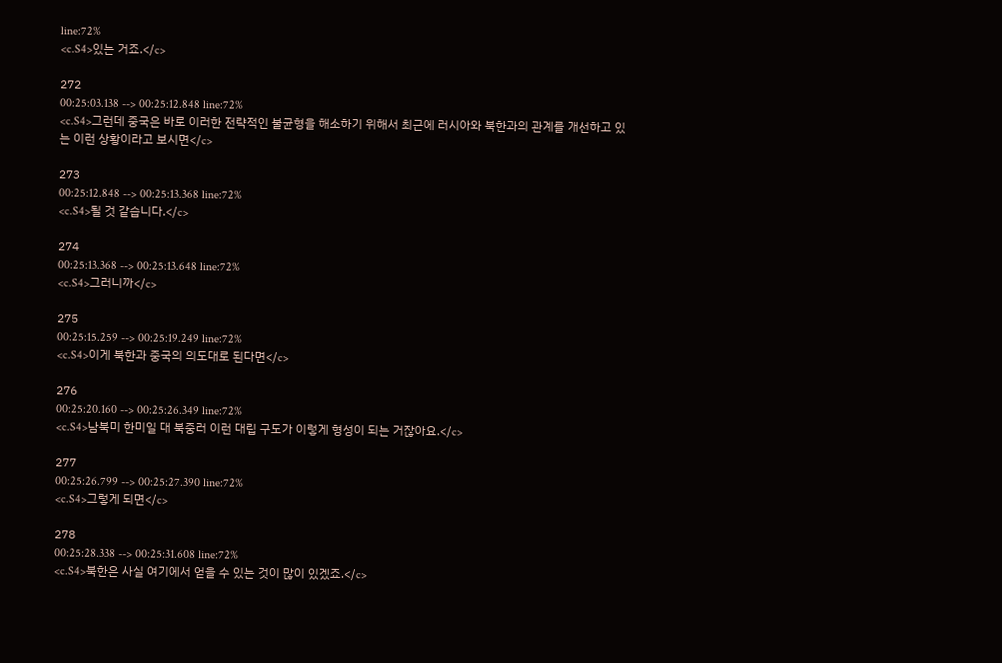line:72%
<c.S4>있는 거죠.</c>

272
00:25:03.138 --> 00:25:12.848 line:72%
<c.S4>그런데 중국은 바로 이러한 전략적인 불균형을 해소하기 위해서 최근에 러시아와 북한과의 관계를 개선하고 있는 이런 상황이라고 보시면</c>

273
00:25:12.848 --> 00:25:13.368 line:72%
<c.S4>될 것 같습니다.</c>

274
00:25:13.368 --> 00:25:13.648 line:72%
<c.S4>그러니까</c>

275
00:25:15.259 --> 00:25:19.249 line:72%
<c.S4>이게 북한과 중국의 의도대로 된다면</c>

276
00:25:20.160 --> 00:25:26.349 line:72%
<c.S4>남북미 한미일 대 북중러 이런 대립 구도가 이렇게 형성이 되는 거잖아요.</c>

277
00:25:26.799 --> 00:25:27.390 line:72%
<c.S4>그렇게 되면</c>

278
00:25:28.338 --> 00:25:31.608 line:72%
<c.S4>북한은 사실 여기에서 얻을 수 있는 것이 많이 있겠죠.</c>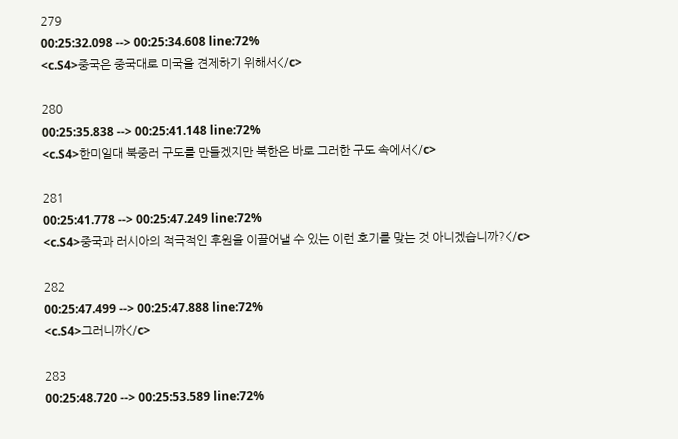279
00:25:32.098 --> 00:25:34.608 line:72%
<c.S4>중국은 중국대로 미국을 견제하기 위해서</c>

280
00:25:35.838 --> 00:25:41.148 line:72%
<c.S4>한미일대 북중러 구도를 만들겠지만 북한은 바로 그러한 구도 속에서</c>

281
00:25:41.778 --> 00:25:47.249 line:72%
<c.S4>중국과 러시아의 적극적인 후원을 이끌어낼 수 있는 이런 호기를 맞는 것 아니겠습니까?</c>

282
00:25:47.499 --> 00:25:47.888 line:72%
<c.S4>그러니까</c>

283
00:25:48.720 --> 00:25:53.589 line:72%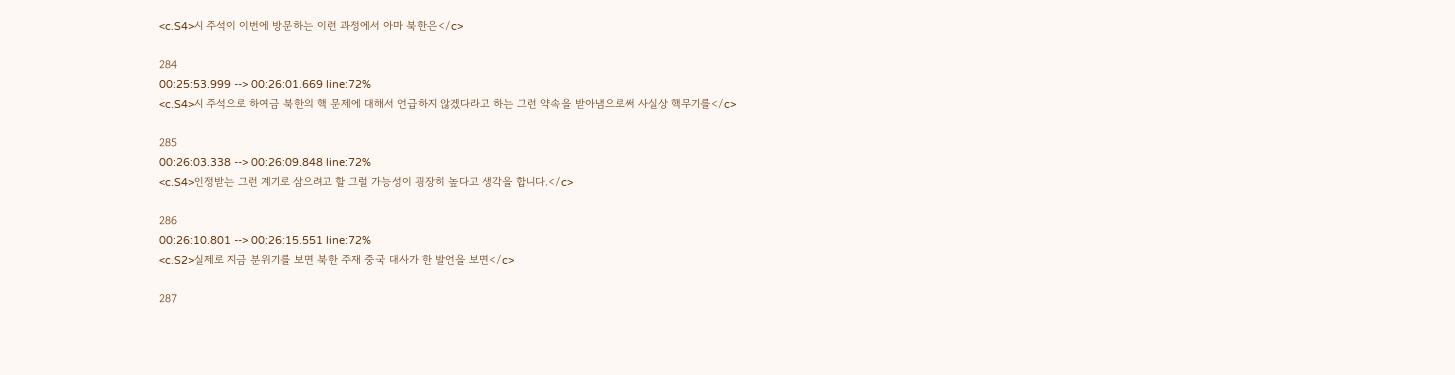<c.S4>시 주석이 이번에 방문하는 이런 과정에서 아마 북한은</c>

284
00:25:53.999 --> 00:26:01.669 line:72%
<c.S4>시 주석으로 하여금 북한의 핵 문제에 대해서 언급하지 않겠다라고 하는 그런 약속을 받아냄으로써 사실상 핵무기를</c>

285
00:26:03.338 --> 00:26:09.848 line:72%
<c.S4>인정받는 그런 계기로 삼으려고 할 그럴 가능성이 굉장히 높다고 생각을 합니다.</c>

286
00:26:10.801 --> 00:26:15.551 line:72%
<c.S2>실제로 지금 분위기를 보면 북한 주재 중국 대사가 한 발언을 보면</c>

287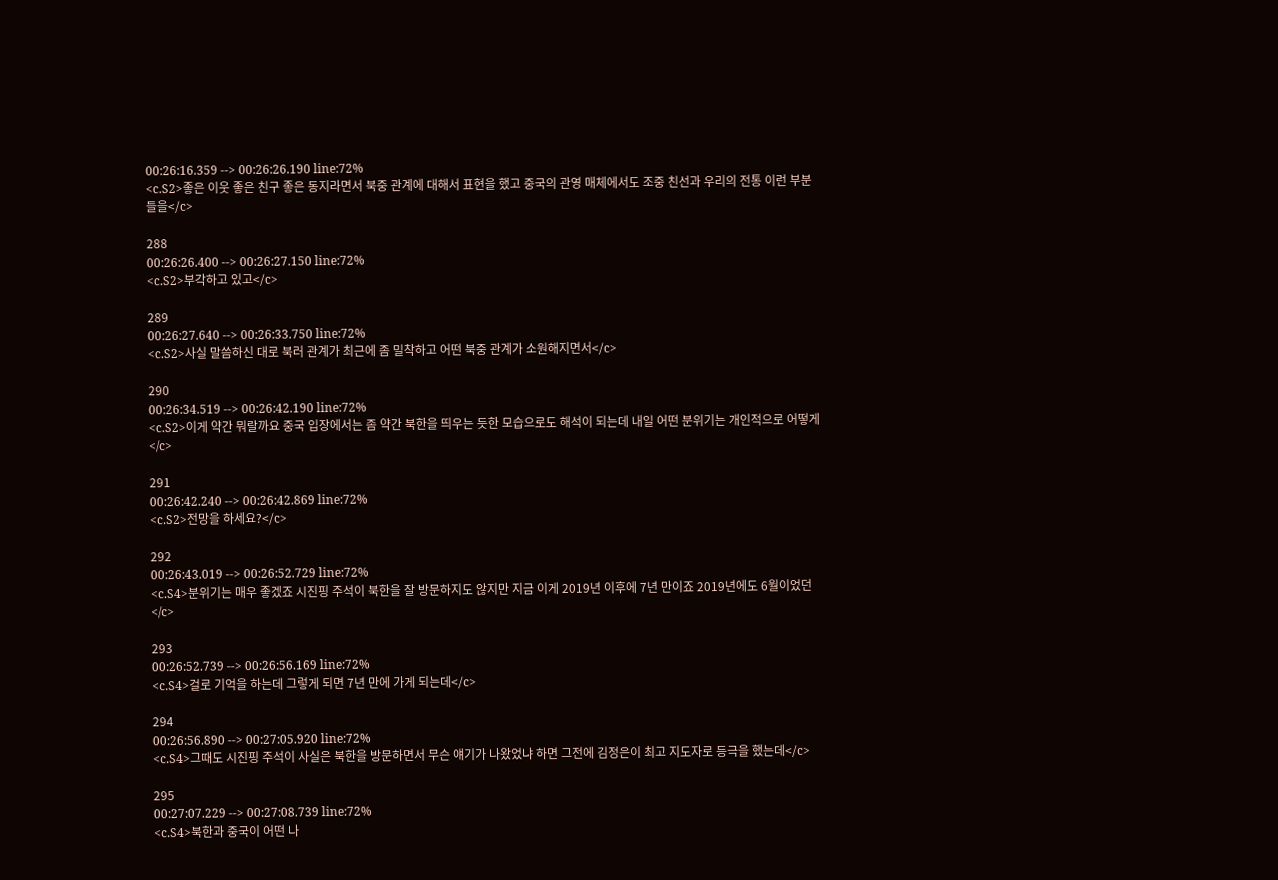00:26:16.359 --> 00:26:26.190 line:72%
<c.S2>좋은 이웃 좋은 친구 좋은 동지라면서 북중 관계에 대해서 표현을 했고 중국의 관영 매체에서도 조중 친선과 우리의 전통 이런 부분들을</c>

288
00:26:26.400 --> 00:26:27.150 line:72%
<c.S2>부각하고 있고</c>

289
00:26:27.640 --> 00:26:33.750 line:72%
<c.S2>사실 말씀하신 대로 북러 관계가 최근에 좀 밀착하고 어떤 북중 관계가 소원해지면서</c>

290
00:26:34.519 --> 00:26:42.190 line:72%
<c.S2>이게 약간 뭐랄까요 중국 입장에서는 좀 약간 북한을 띄우는 듯한 모습으로도 해석이 되는데 내일 어떤 분위기는 개인적으로 어떻게</c>

291
00:26:42.240 --> 00:26:42.869 line:72%
<c.S2>전망을 하세요?</c>

292
00:26:43.019 --> 00:26:52.729 line:72%
<c.S4>분위기는 매우 좋겠죠 시진핑 주석이 북한을 잘 방문하지도 않지만 지금 이게 2019년 이후에 7년 만이죠 2019년에도 6월이었던</c>

293
00:26:52.739 --> 00:26:56.169 line:72%
<c.S4>걸로 기억을 하는데 그렇게 되면 7년 만에 가게 되는데</c>

294
00:26:56.890 --> 00:27:05.920 line:72%
<c.S4>그때도 시진핑 주석이 사실은 북한을 방문하면서 무슨 얘기가 나왔었냐 하면 그전에 김정은이 최고 지도자로 등극을 했는데</c>

295
00:27:07.229 --> 00:27:08.739 line:72%
<c.S4>북한과 중국이 어떤 나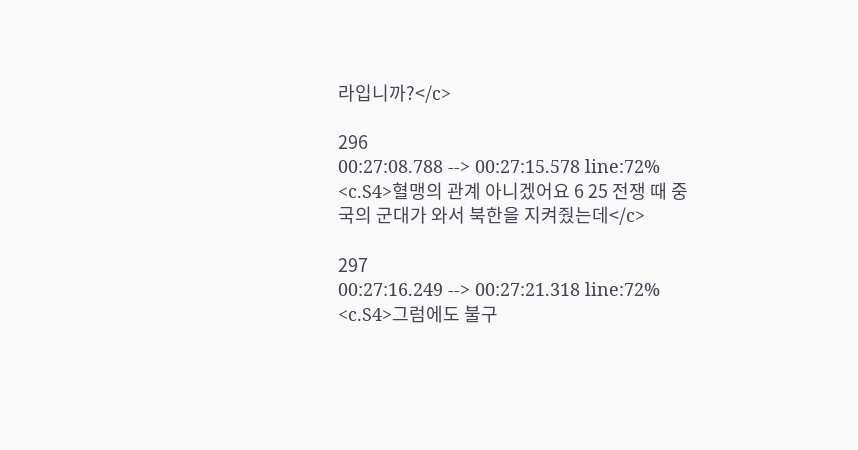라입니까?</c>

296
00:27:08.788 --> 00:27:15.578 line:72%
<c.S4>혈맹의 관계 아니겠어요 6 25 전쟁 때 중국의 군대가 와서 북한을 지켜줬는데</c>

297
00:27:16.249 --> 00:27:21.318 line:72%
<c.S4>그럼에도 불구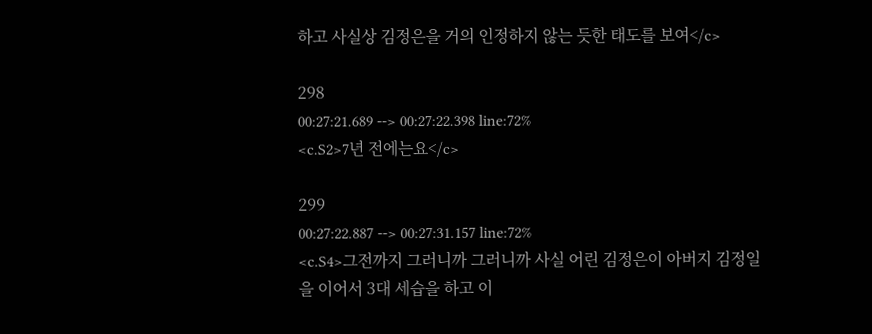하고 사실상 김정은을 거의 인정하지 않는 듯한 태도를 보여</c>

298
00:27:21.689 --> 00:27:22.398 line:72%
<c.S2>7년 전에는요</c>

299
00:27:22.887 --> 00:27:31.157 line:72%
<c.S4>그전까지 그러니까 그러니까 사실 어린 김정은이 아버지 김정일을 이어서 3대 세습을 하고 이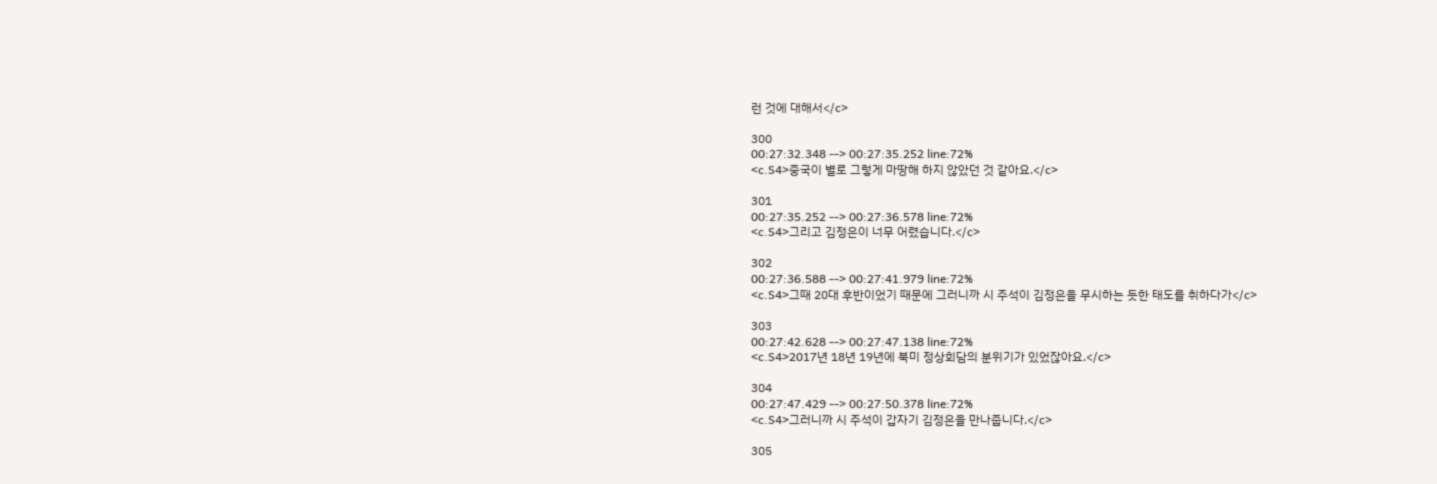런 것에 대해서</c>

300
00:27:32.348 --> 00:27:35.252 line:72%
<c.S4>중국이 별로 그렇게 마땅해 하지 않았던 것 같아요.</c>

301
00:27:35.252 --> 00:27:36.578 line:72%
<c.S4>그리고 김정은이 너무 어렸습니다.</c>

302
00:27:36.588 --> 00:27:41.979 line:72%
<c.S4>그때 20대 후반이었기 때문에 그러니까 시 주석이 김정은을 무시하는 듯한 태도를 취하다가</c>

303
00:27:42.628 --> 00:27:47.138 line:72%
<c.S4>2017년 18년 19년에 북미 정상회담의 분위기가 있었잖아요.</c>

304
00:27:47.429 --> 00:27:50.378 line:72%
<c.S4>그러니까 시 주석이 갑자기 김정은을 만나줍니다.</c>

305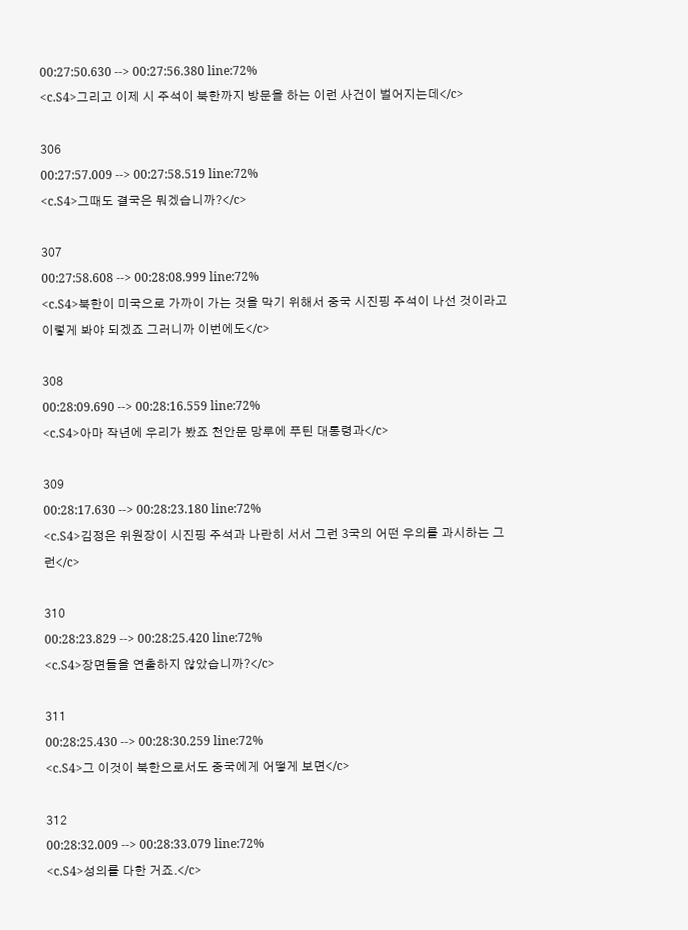00:27:50.630 --> 00:27:56.380 line:72%
<c.S4>그리고 이제 시 주석이 북한까지 방문을 하는 이런 사건이 벌어지는데</c>

306
00:27:57.009 --> 00:27:58.519 line:72%
<c.S4>그때도 결국은 뭐겠습니까?</c>

307
00:27:58.608 --> 00:28:08.999 line:72%
<c.S4>북한이 미국으로 가까이 가는 것을 막기 위해서 중국 시진핑 주석이 나선 것이라고 이렇게 봐야 되겠죠 그러니까 이번에도</c>

308
00:28:09.690 --> 00:28:16.559 line:72%
<c.S4>아마 작년에 우리가 봤죠 천안문 망루에 푸틴 대통령과</c>

309
00:28:17.630 --> 00:28:23.180 line:72%
<c.S4>김정은 위원장이 시진핑 주석과 나란히 서서 그런 3국의 어떤 우의를 과시하는 그런</c>

310
00:28:23.829 --> 00:28:25.420 line:72%
<c.S4>장면들을 연출하지 않았습니까?</c>

311
00:28:25.430 --> 00:28:30.259 line:72%
<c.S4>그 이것이 북한으로서도 중국에게 어떻게 보면</c>

312
00:28:32.009 --> 00:28:33.079 line:72%
<c.S4>성의를 다한 거죠.</c>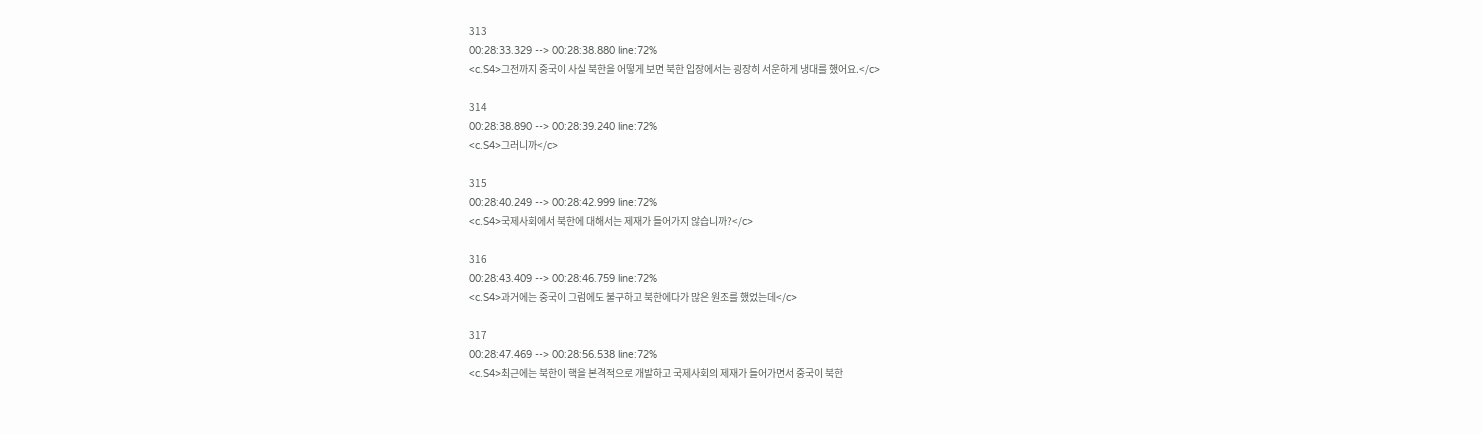313
00:28:33.329 --> 00:28:38.880 line:72%
<c.S4>그전까지 중국이 사실 북한을 어떻게 보면 북한 입장에서는 굉장히 서운하게 냉대를 했어요.</c>

314
00:28:38.890 --> 00:28:39.240 line:72%
<c.S4>그러니까</c>

315
00:28:40.249 --> 00:28:42.999 line:72%
<c.S4>국제사회에서 북한에 대해서는 제재가 들어가지 않습니까?</c>

316
00:28:43.409 --> 00:28:46.759 line:72%
<c.S4>과거에는 중국이 그럼에도 불구하고 북한에다가 많은 원조를 했었는데</c>

317
00:28:47.469 --> 00:28:56.538 line:72%
<c.S4>최근에는 북한이 핵을 본격적으로 개발하고 국제사회의 제재가 들어가면서 중국이 북한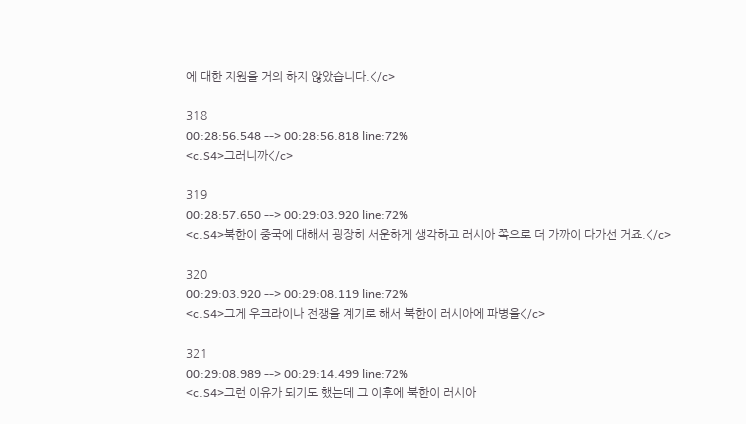에 대한 지원을 거의 하지 않았습니다.</c>

318
00:28:56.548 --> 00:28:56.818 line:72%
<c.S4>그러니까</c>

319
00:28:57.650 --> 00:29:03.920 line:72%
<c.S4>북한이 중국에 대해서 굉장히 서운하게 생각하고 러시아 쪽으로 더 가까이 다가선 거죠.</c>

320
00:29:03.920 --> 00:29:08.119 line:72%
<c.S4>그게 우크라이나 전쟁을 계기로 해서 북한이 러시아에 파병을</c>

321
00:29:08.989 --> 00:29:14.499 line:72%
<c.S4>그런 이유가 되기도 했는데 그 이후에 북한이 러시아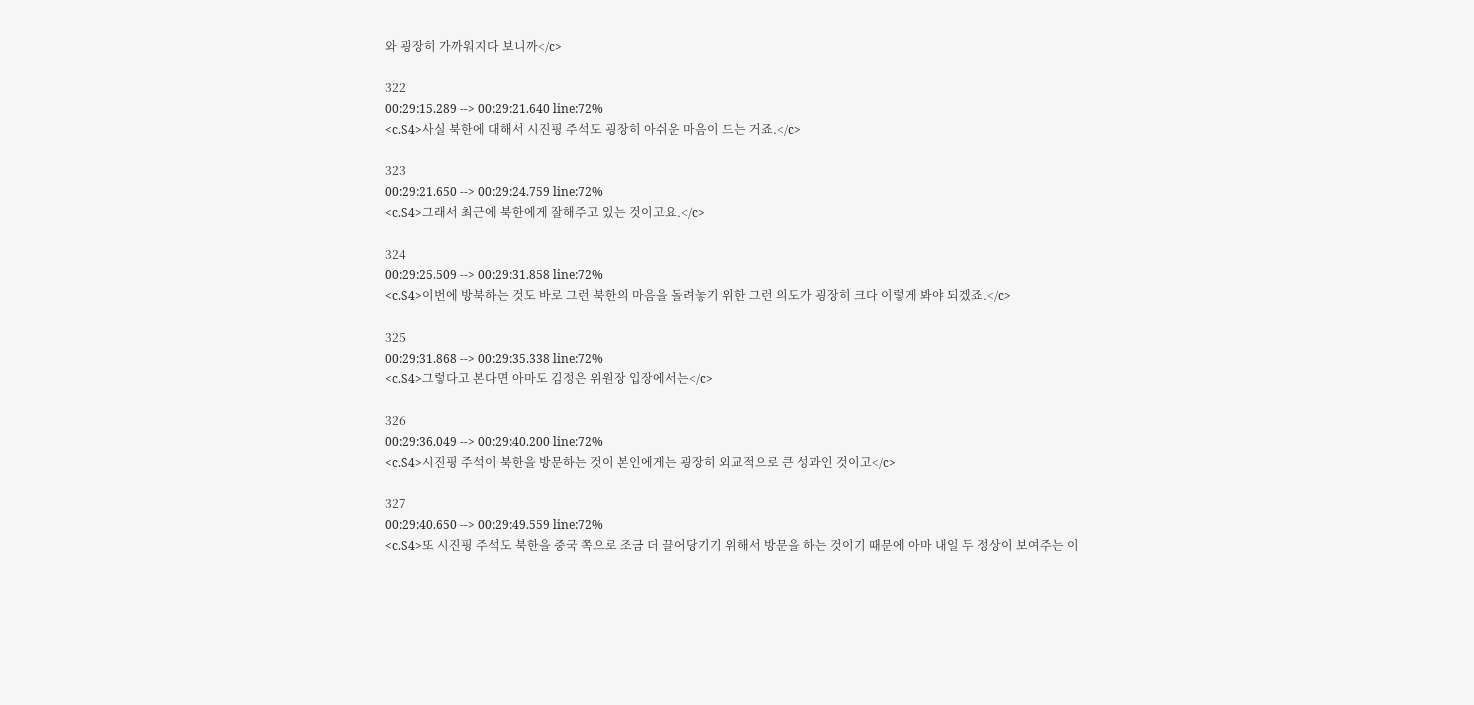와 굉장히 가까워지다 보니까</c>

322
00:29:15.289 --> 00:29:21.640 line:72%
<c.S4>사실 북한에 대해서 시진핑 주석도 굉장히 아쉬운 마음이 드는 거죠.</c>

323
00:29:21.650 --> 00:29:24.759 line:72%
<c.S4>그래서 최근에 북한에게 잘해주고 있는 것이고요.</c>

324
00:29:25.509 --> 00:29:31.858 line:72%
<c.S4>이번에 방북하는 것도 바로 그런 북한의 마음을 돌려놓기 위한 그런 의도가 굉장히 크다 이렇게 봐야 되겠죠.</c>

325
00:29:31.868 --> 00:29:35.338 line:72%
<c.S4>그렇다고 본다면 아마도 김정은 위원장 입장에서는</c>

326
00:29:36.049 --> 00:29:40.200 line:72%
<c.S4>시진핑 주석이 북한을 방문하는 것이 본인에게는 굉장히 외교적으로 큰 성과인 것이고</c>

327
00:29:40.650 --> 00:29:49.559 line:72%
<c.S4>또 시진핑 주석도 북한을 중국 쪽으로 조금 더 끌어당기기 위해서 방문을 하는 것이기 때문에 아마 내일 두 정상이 보여주는 이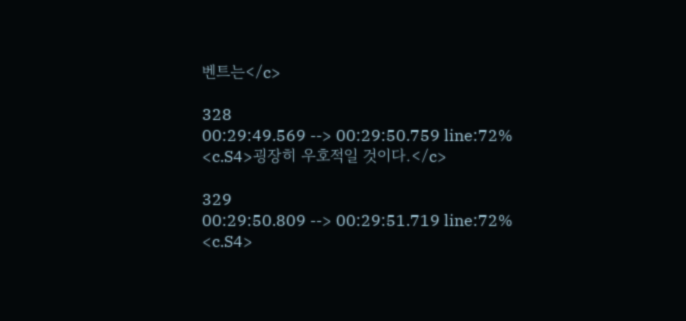벤트는</c>

328
00:29:49.569 --> 00:29:50.759 line:72%
<c.S4>굉장히 우호적일 것이다.</c>

329
00:29:50.809 --> 00:29:51.719 line:72%
<c.S4>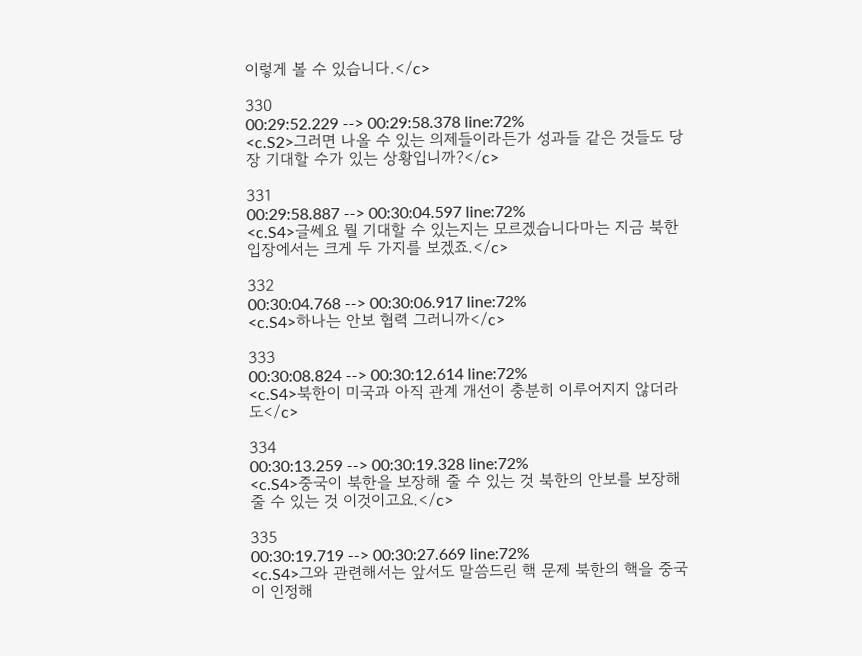이렇게 볼 수 있습니다.</c>

330
00:29:52.229 --> 00:29:58.378 line:72%
<c.S2>그러면 나올 수 있는 의제들이라든가 성과들 같은 것들도 당장 기대할 수가 있는 상황입니까?</c>

331
00:29:58.887 --> 00:30:04.597 line:72%
<c.S4>글쎄요 뭘 기대할 수 있는지는 모르겠습니다마는 지금 북한 입장에서는 크게 두 가지를 보겠죠.</c>

332
00:30:04.768 --> 00:30:06.917 line:72%
<c.S4>하나는 안보 협력 그러니까</c>

333
00:30:08.824 --> 00:30:12.614 line:72%
<c.S4>북한이 미국과 아직 관계 개선이 충분히 이루어지지 않더라도</c>

334
00:30:13.259 --> 00:30:19.328 line:72%
<c.S4>중국이 북한을 보장해 줄 수 있는 것 북한의 안보를 보장해 줄 수 있는 것 이것이고요.</c>

335
00:30:19.719 --> 00:30:27.669 line:72%
<c.S4>그와 관련해서는 앞서도 말씀드린 핵 문제 북한의 핵을 중국이 인정해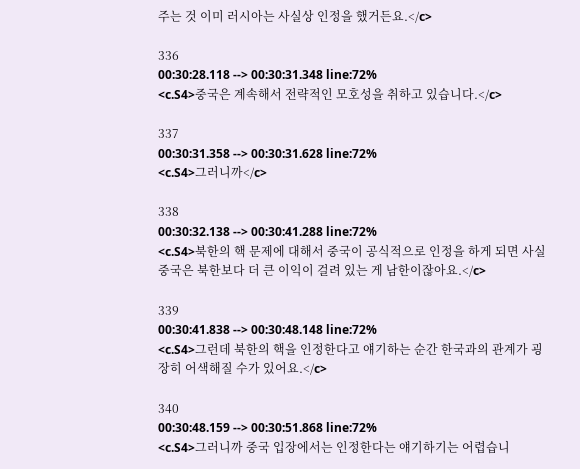주는 것 이미 러시아는 사실상 인정을 했거든요.</c>

336
00:30:28.118 --> 00:30:31.348 line:72%
<c.S4>중국은 계속해서 전략적인 모호성을 취하고 있습니다.</c>

337
00:30:31.358 --> 00:30:31.628 line:72%
<c.S4>그러니까</c>

338
00:30:32.138 --> 00:30:41.288 line:72%
<c.S4>북한의 핵 문제에 대해서 중국이 공식적으로 인정을 하게 되면 사실 중국은 북한보다 더 큰 이익이 걸려 있는 게 남한이잖아요.</c>

339
00:30:41.838 --> 00:30:48.148 line:72%
<c.S4>그런데 북한의 핵을 인정한다고 얘기하는 순간 한국과의 관계가 굉장히 어색해질 수가 있어요.</c>

340
00:30:48.159 --> 00:30:51.868 line:72%
<c.S4>그러니까 중국 입장에서는 인정한다는 얘기하기는 어렵습니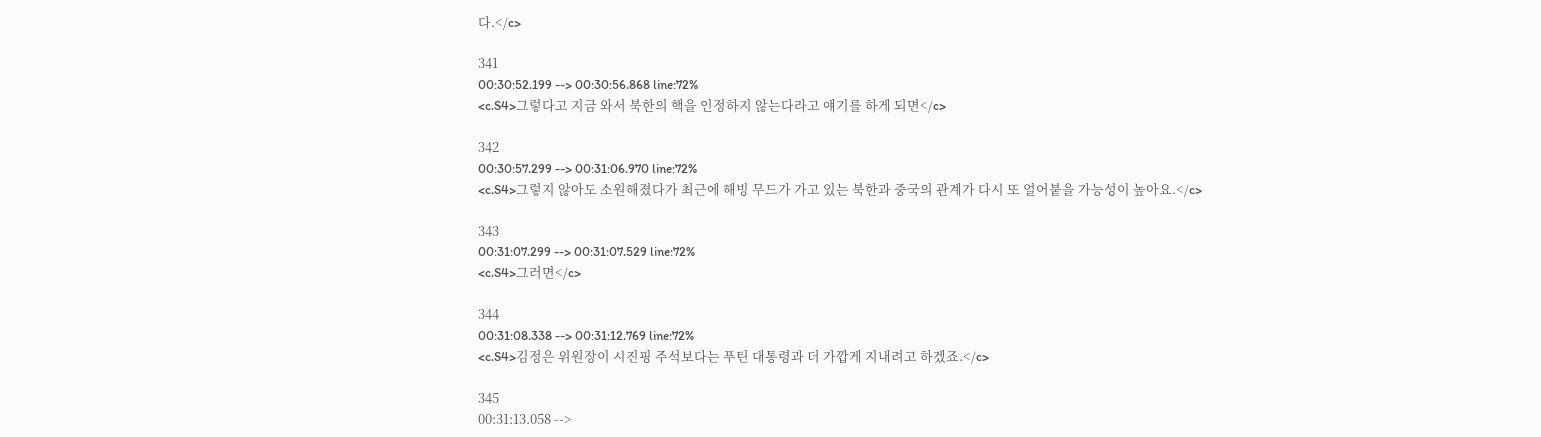다.</c>

341
00:30:52.199 --> 00:30:56.868 line:72%
<c.S4>그렇다고 지금 와서 북한의 핵을 인정하지 않는다라고 얘기를 하게 되면</c>

342
00:30:57.299 --> 00:31:06.970 line:72%
<c.S4>그렇지 않아도 소원해졌다가 최근에 해빙 무드가 가고 있는 북한과 중국의 관계가 다시 또 얼어붙을 가능성이 높아요.</c>

343
00:31:07.299 --> 00:31:07.529 line:72%
<c.S4>그러면</c>

344
00:31:08.338 --> 00:31:12.769 line:72%
<c.S4>김정은 위원장이 시진핑 주석보다는 푸틴 대통령과 더 가깝게 지내려고 하겠죠.</c>

345
00:31:13.058 -->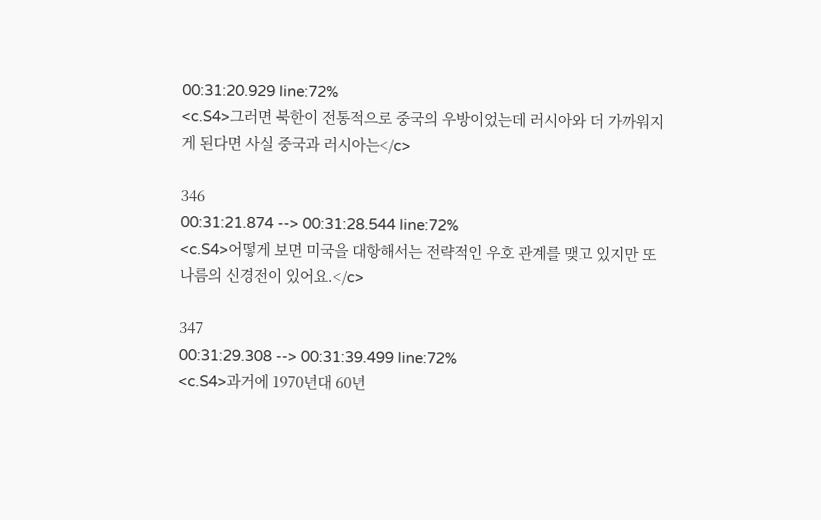00:31:20.929 line:72%
<c.S4>그러면 북한이 전통적으로 중국의 우방이었는데 러시아와 더 가까워지게 된다면 사실 중국과 러시아는</c>

346
00:31:21.874 --> 00:31:28.544 line:72%
<c.S4>어떻게 보면 미국을 대항해서는 전략적인 우호 관계를 맺고 있지만 또 나름의 신경전이 있어요.</c>

347
00:31:29.308 --> 00:31:39.499 line:72%
<c.S4>과거에 1970년대 60년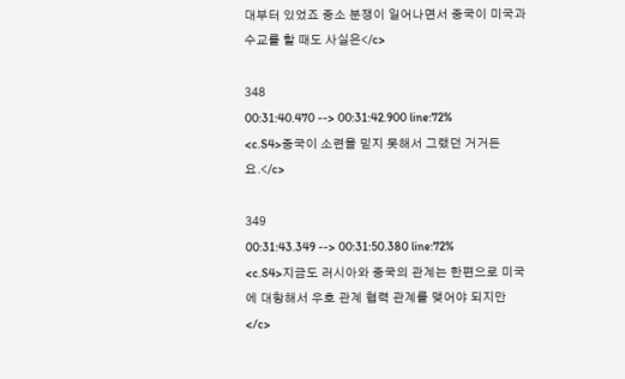대부터 있었죠 중소 분쟁이 일어나면서 중국이 미국과 수교를 할 때도 사실은</c>

348
00:31:40.470 --> 00:31:42.900 line:72%
<c.S4>중국이 소련을 믿지 못해서 그랬던 거거든요.</c>

349
00:31:43.349 --> 00:31:50.380 line:72%
<c.S4>지금도 러시아와 중국의 관계는 한편으로 미국에 대항해서 우호 관계 협력 관계를 맺어야 되지만</c>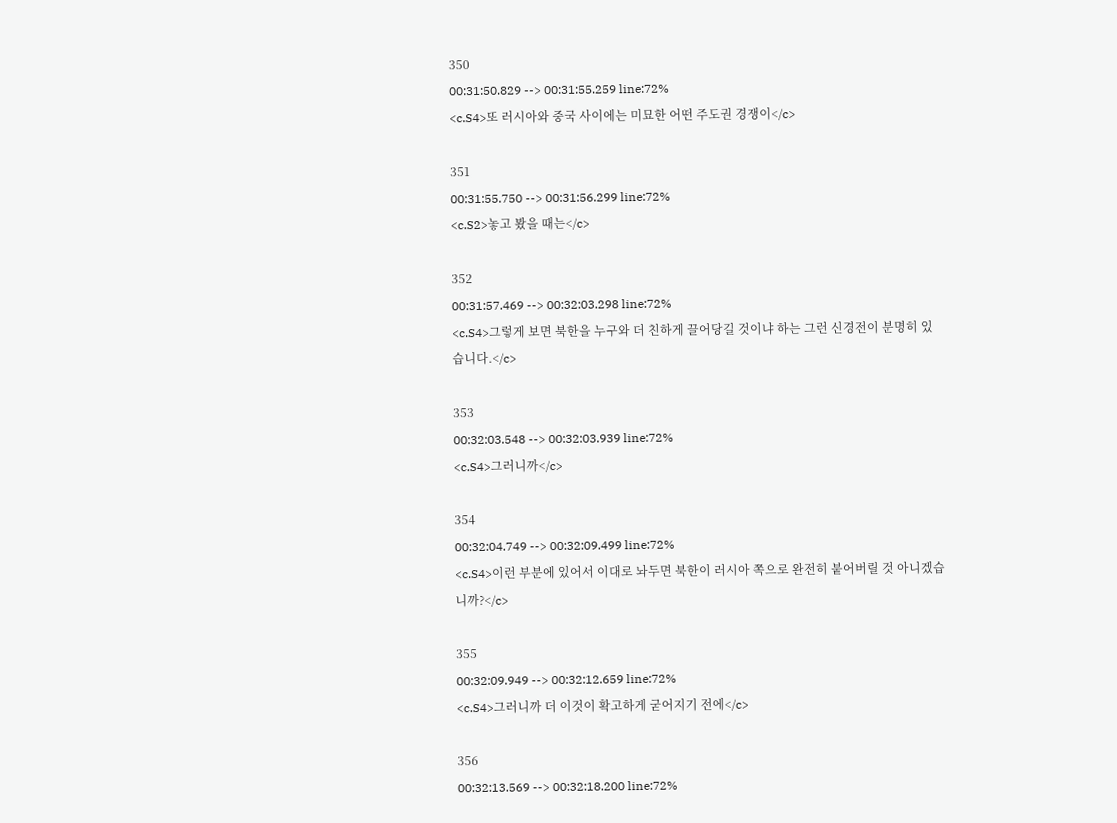350
00:31:50.829 --> 00:31:55.259 line:72%
<c.S4>또 러시아와 중국 사이에는 미묘한 어떤 주도권 경쟁이</c>

351
00:31:55.750 --> 00:31:56.299 line:72%
<c.S2>놓고 봤을 때는</c>

352
00:31:57.469 --> 00:32:03.298 line:72%
<c.S4>그렇게 보면 북한을 누구와 더 친하게 끌어당길 것이냐 하는 그런 신경전이 분명히 있습니다.</c>

353
00:32:03.548 --> 00:32:03.939 line:72%
<c.S4>그러니까</c>

354
00:32:04.749 --> 00:32:09.499 line:72%
<c.S4>이런 부분에 있어서 이대로 놔두면 북한이 러시아 쪽으로 완전히 붙어버릴 것 아니겠습니까?</c>

355
00:32:09.949 --> 00:32:12.659 line:72%
<c.S4>그러니까 더 이것이 확고하게 굳어지기 전에</c>

356
00:32:13.569 --> 00:32:18.200 line:72%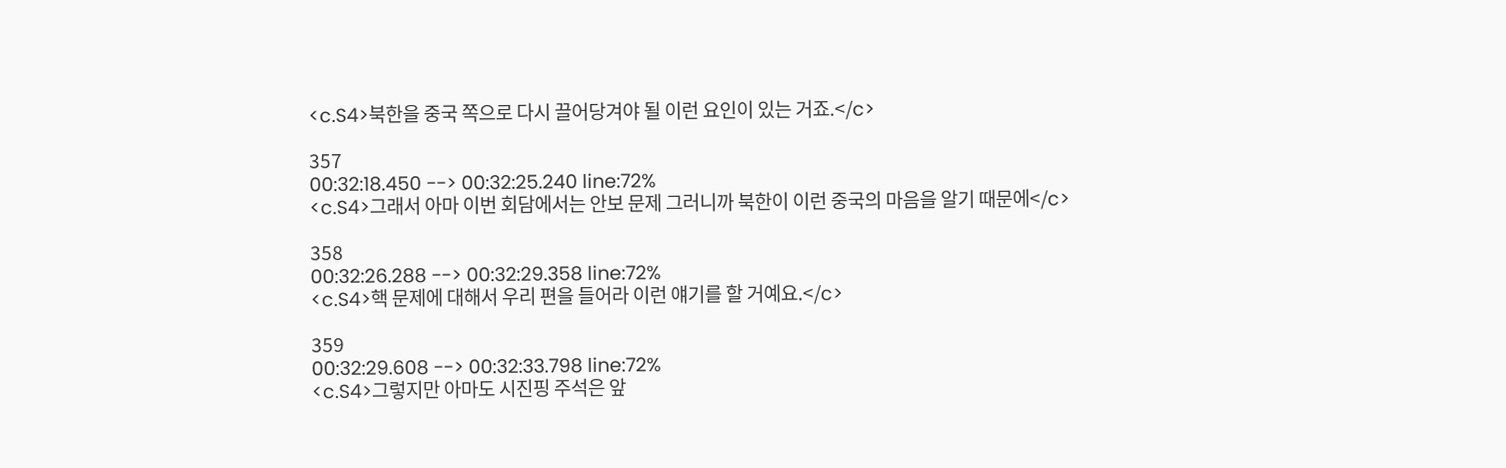<c.S4>북한을 중국 쪽으로 다시 끌어당겨야 될 이런 요인이 있는 거죠.</c>

357
00:32:18.450 --> 00:32:25.240 line:72%
<c.S4>그래서 아마 이번 회담에서는 안보 문제 그러니까 북한이 이런 중국의 마음을 알기 때문에</c>

358
00:32:26.288 --> 00:32:29.358 line:72%
<c.S4>핵 문제에 대해서 우리 편을 들어라 이런 얘기를 할 거예요.</c>

359
00:32:29.608 --> 00:32:33.798 line:72%
<c.S4>그렇지만 아마도 시진핑 주석은 앞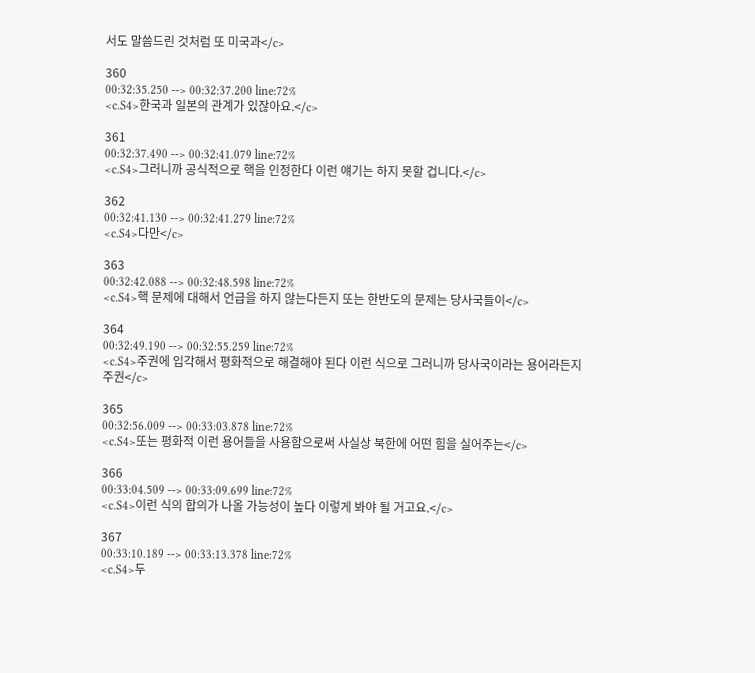서도 말씀드린 것처럼 또 미국과</c>

360
00:32:35.250 --> 00:32:37.200 line:72%
<c.S4>한국과 일본의 관계가 있잖아요.</c>

361
00:32:37.490 --> 00:32:41.079 line:72%
<c.S4>그러니까 공식적으로 핵을 인정한다 이런 얘기는 하지 못할 겁니다.</c>

362
00:32:41.130 --> 00:32:41.279 line:72%
<c.S4>다만</c>

363
00:32:42.088 --> 00:32:48.598 line:72%
<c.S4>핵 문제에 대해서 언급을 하지 않는다든지 또는 한반도의 문제는 당사국들이</c>

364
00:32:49.190 --> 00:32:55.259 line:72%
<c.S4>주권에 입각해서 평화적으로 해결해야 된다 이런 식으로 그러니까 당사국이라는 용어라든지 주권</c>

365
00:32:56.009 --> 00:33:03.878 line:72%
<c.S4>또는 평화적 이런 용어들을 사용함으로써 사실상 북한에 어떤 힘을 실어주는</c>

366
00:33:04.509 --> 00:33:09.699 line:72%
<c.S4>이런 식의 합의가 나올 가능성이 높다 이렇게 봐야 될 거고요.</c>

367
00:33:10.189 --> 00:33:13.378 line:72%
<c.S4>두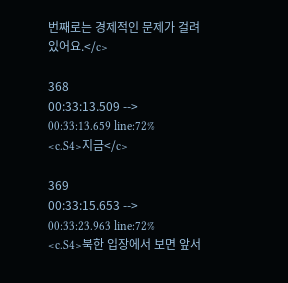번째로는 경제적인 문제가 걸려 있어요.</c>

368
00:33:13.509 --> 00:33:13.659 line:72%
<c.S4>지금</c>

369
00:33:15.653 --> 00:33:23.963 line:72%
<c.S4>북한 입장에서 보면 앞서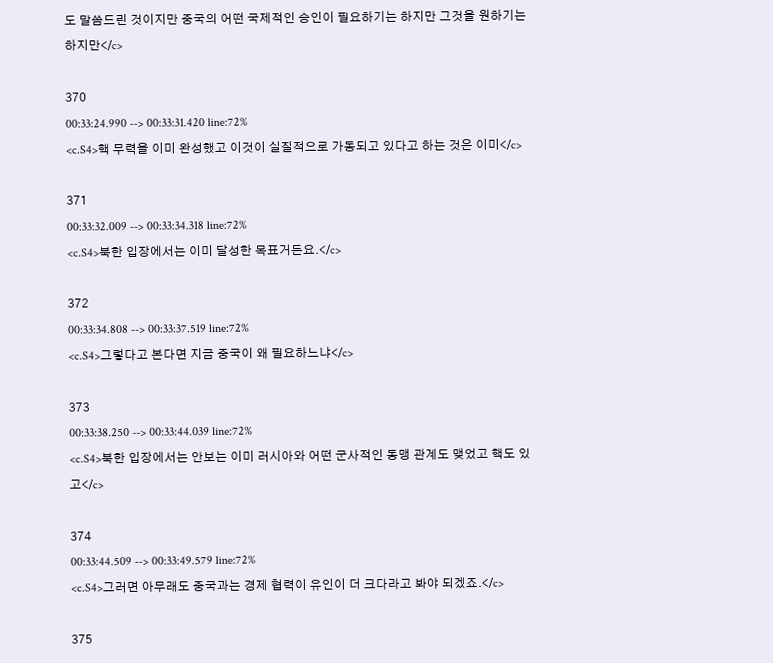도 말씀드린 것이지만 중국의 어떤 국제적인 승인이 필요하기는 하지만 그것을 원하기는 하지만</c>

370
00:33:24.990 --> 00:33:31.420 line:72%
<c.S4>핵 무력을 이미 완성했고 이것이 실질적으로 가동되고 있다고 하는 것은 이미</c>

371
00:33:32.009 --> 00:33:34.318 line:72%
<c.S4>북한 입장에서는 이미 달성한 목표거든요.</c>

372
00:33:34.808 --> 00:33:37.519 line:72%
<c.S4>그렇다고 본다면 지금 중국이 왜 필요하느냐</c>

373
00:33:38.250 --> 00:33:44.039 line:72%
<c.S4>북한 입장에서는 안보는 이미 러시아와 어떤 군사적인 동맹 관계도 맺었고 핵도 있고</c>

374
00:33:44.509 --> 00:33:49.579 line:72%
<c.S4>그러면 아무래도 중국과는 경제 협력이 유인이 더 크다라고 봐야 되겠죠.</c>

375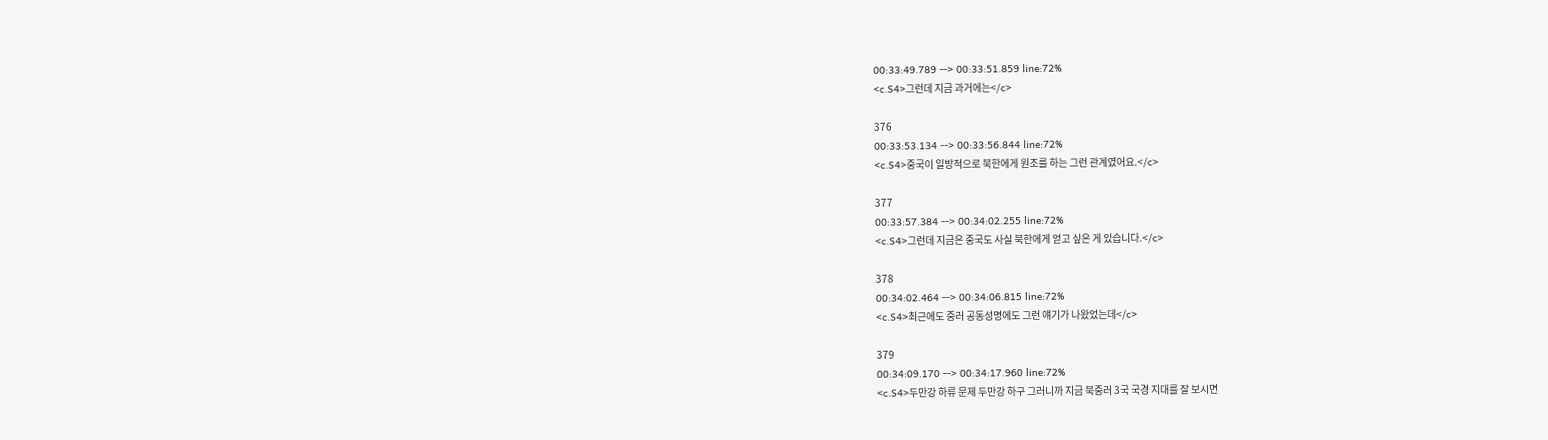00:33:49.789 --> 00:33:51.859 line:72%
<c.S4>그런데 지금 과거에는</c>

376
00:33:53.134 --> 00:33:56.844 line:72%
<c.S4>중국이 일방적으로 북한에게 원조를 하는 그런 관계였어요.</c>

377
00:33:57.384 --> 00:34:02.255 line:72%
<c.S4>그런데 지금은 중국도 사실 북한에게 얻고 싶은 게 있습니다.</c>

378
00:34:02.464 --> 00:34:06.815 line:72%
<c.S4>최근에도 중러 공동성명에도 그런 얘기가 나왔었는데</c>

379
00:34:09.170 --> 00:34:17.960 line:72%
<c.S4>두만강 하류 문제 두만강 하구 그러니까 지금 북중러 3국 국경 지대를 잘 보시면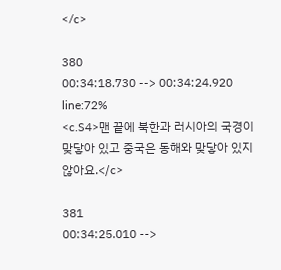</c>

380
00:34:18.730 --> 00:34:24.920 line:72%
<c.S4>맨 끝에 북한과 러시아의 국경이 맞닿아 있고 중국은 동해와 맞닿아 있지 않아요.</c>

381
00:34:25.010 -->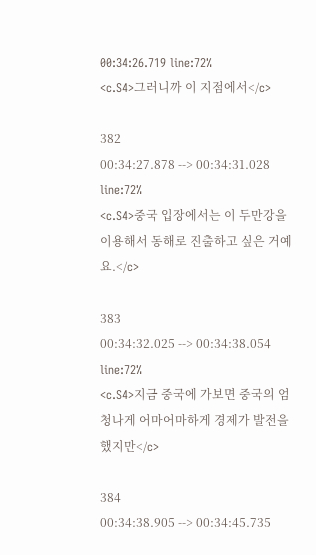00:34:26.719 line:72%
<c.S4>그러니까 이 지점에서</c>

382
00:34:27.878 --> 00:34:31.028 line:72%
<c.S4>중국 입장에서는 이 두만강을 이용해서 동해로 진출하고 싶은 거예요.</c>

383
00:34:32.025 --> 00:34:38.054 line:72%
<c.S4>지금 중국에 가보면 중국의 엄청나게 어마어마하게 경제가 발전을 했지만</c>

384
00:34:38.905 --> 00:34:45.735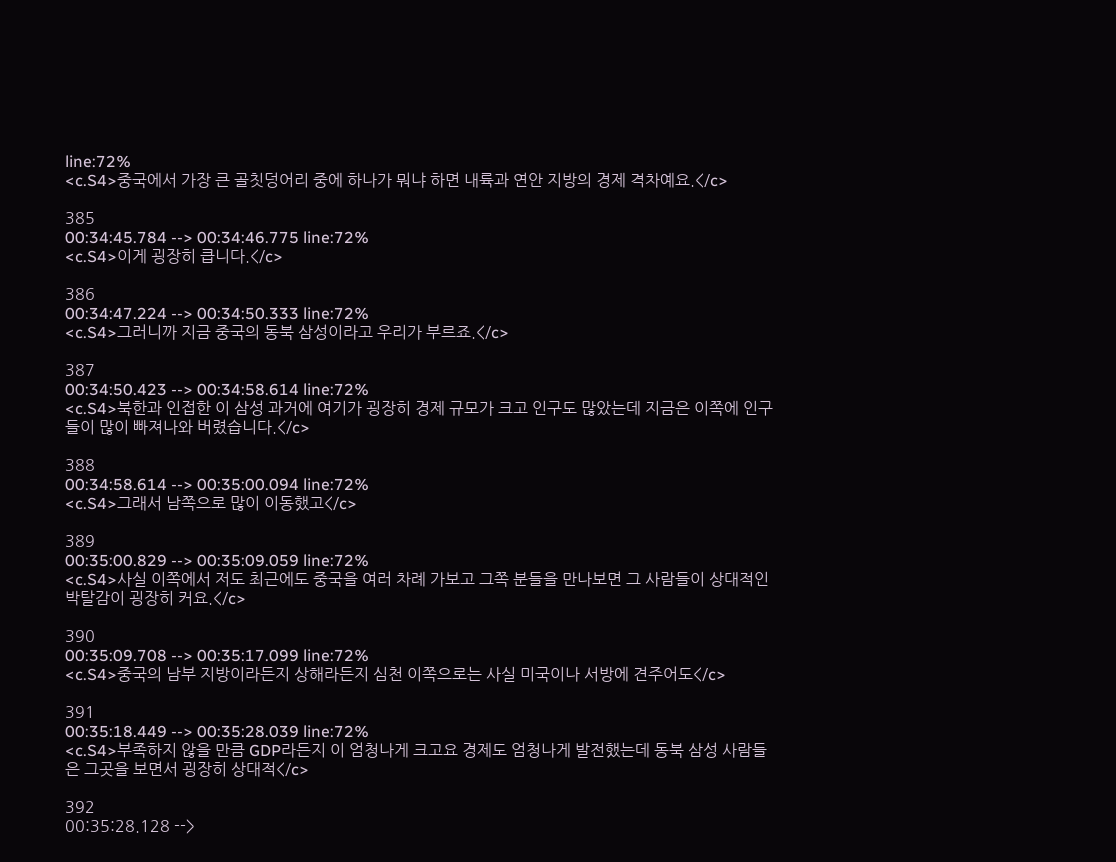line:72%
<c.S4>중국에서 가장 큰 골칫덩어리 중에 하나가 뭐냐 하면 내륙과 연안 지방의 경제 격차예요.</c>

385
00:34:45.784 --> 00:34:46.775 line:72%
<c.S4>이게 굉장히 큽니다.</c>

386
00:34:47.224 --> 00:34:50.333 line:72%
<c.S4>그러니까 지금 중국의 동북 삼성이라고 우리가 부르죠.</c>

387
00:34:50.423 --> 00:34:58.614 line:72%
<c.S4>북한과 인접한 이 삼성 과거에 여기가 굉장히 경제 규모가 크고 인구도 많았는데 지금은 이쪽에 인구들이 많이 빠져나와 버렸습니다.</c>

388
00:34:58.614 --> 00:35:00.094 line:72%
<c.S4>그래서 남쪽으로 많이 이동했고</c>

389
00:35:00.829 --> 00:35:09.059 line:72%
<c.S4>사실 이쪽에서 저도 최근에도 중국을 여러 차례 가보고 그쪽 분들을 만나보면 그 사람들이 상대적인 박탈감이 굉장히 커요.</c>

390
00:35:09.708 --> 00:35:17.099 line:72%
<c.S4>중국의 남부 지방이라든지 상해라든지 심천 이쪽으로는 사실 미국이나 서방에 견주어도</c>

391
00:35:18.449 --> 00:35:28.039 line:72%
<c.S4>부족하지 않을 만큼 GDP라든지 이 엄청나게 크고요 경제도 엄청나게 발전했는데 동북 삼성 사람들은 그곳을 보면서 굉장히 상대적</c>

392
00:35:28.128 -->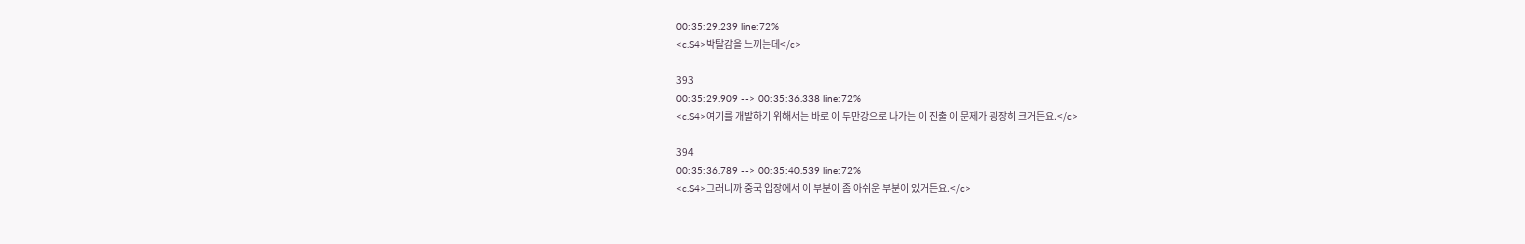00:35:29.239 line:72%
<c.S4>박탈감을 느끼는데</c>

393
00:35:29.909 --> 00:35:36.338 line:72%
<c.S4>여기를 개발하기 위해서는 바로 이 두만강으로 나가는 이 진출 이 문제가 굉장히 크거든요.</c>

394
00:35:36.789 --> 00:35:40.539 line:72%
<c.S4>그러니까 중국 입장에서 이 부분이 좀 아쉬운 부분이 있거든요.</c>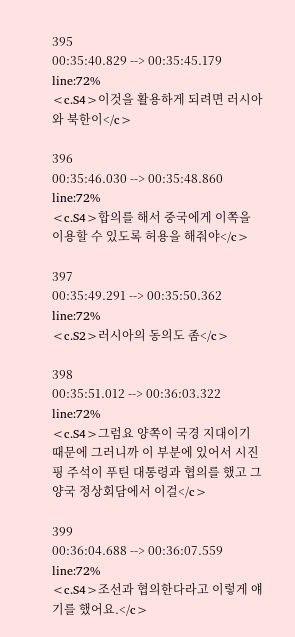395
00:35:40.829 --> 00:35:45.179 line:72%
<c.S4>이것을 활용하게 되려면 러시아와 북한이</c>

396
00:35:46.030 --> 00:35:48.860 line:72%
<c.S4>합의를 해서 중국에게 이쪽을 이용할 수 있도록 허용을 해줘야</c>

397
00:35:49.291 --> 00:35:50.362 line:72%
<c.S2>러시아의 동의도 좀</c>

398
00:35:51.012 --> 00:36:03.322 line:72%
<c.S4>그럼요 양쪽이 국경 지대이기 때문에 그러니까 이 부분에 있어서 시진핑 주석이 푸틴 대통령과 협의를 했고 그 양국 정상회담에서 이걸</c>

399
00:36:04.688 --> 00:36:07.559 line:72%
<c.S4>조선과 협의한다라고 이렇게 얘기를 했어요.</c>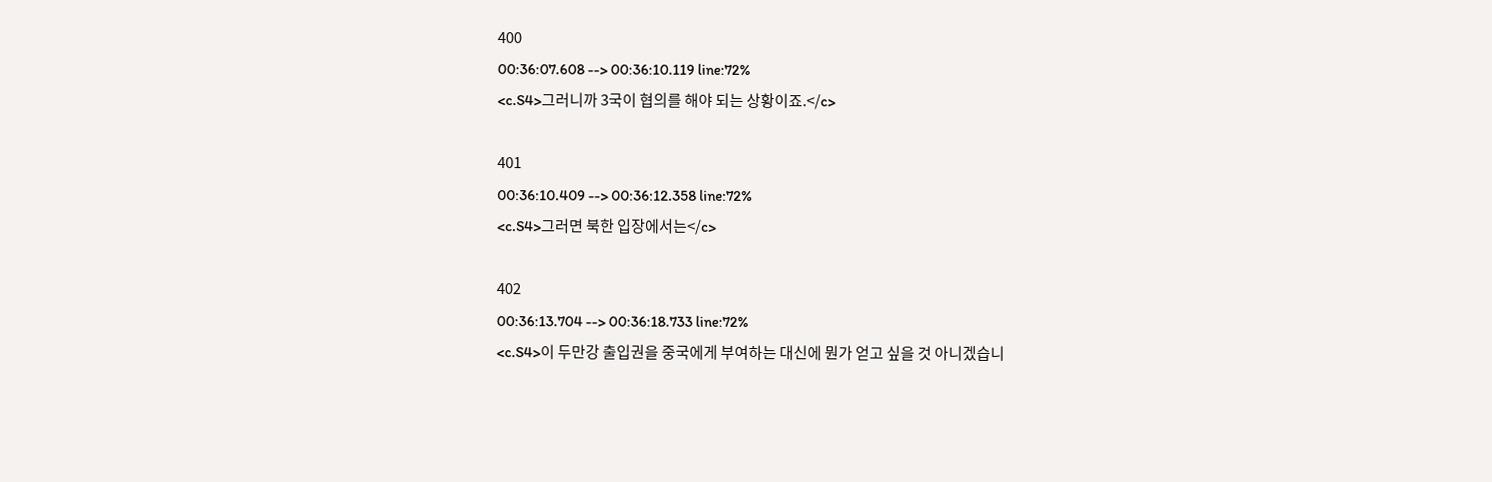400
00:36:07.608 --> 00:36:10.119 line:72%
<c.S4>그러니까 3국이 협의를 해야 되는 상황이죠.</c>

401
00:36:10.409 --> 00:36:12.358 line:72%
<c.S4>그러면 북한 입장에서는</c>

402
00:36:13.704 --> 00:36:18.733 line:72%
<c.S4>이 두만강 출입권을 중국에게 부여하는 대신에 뭔가 얻고 싶을 것 아니겠습니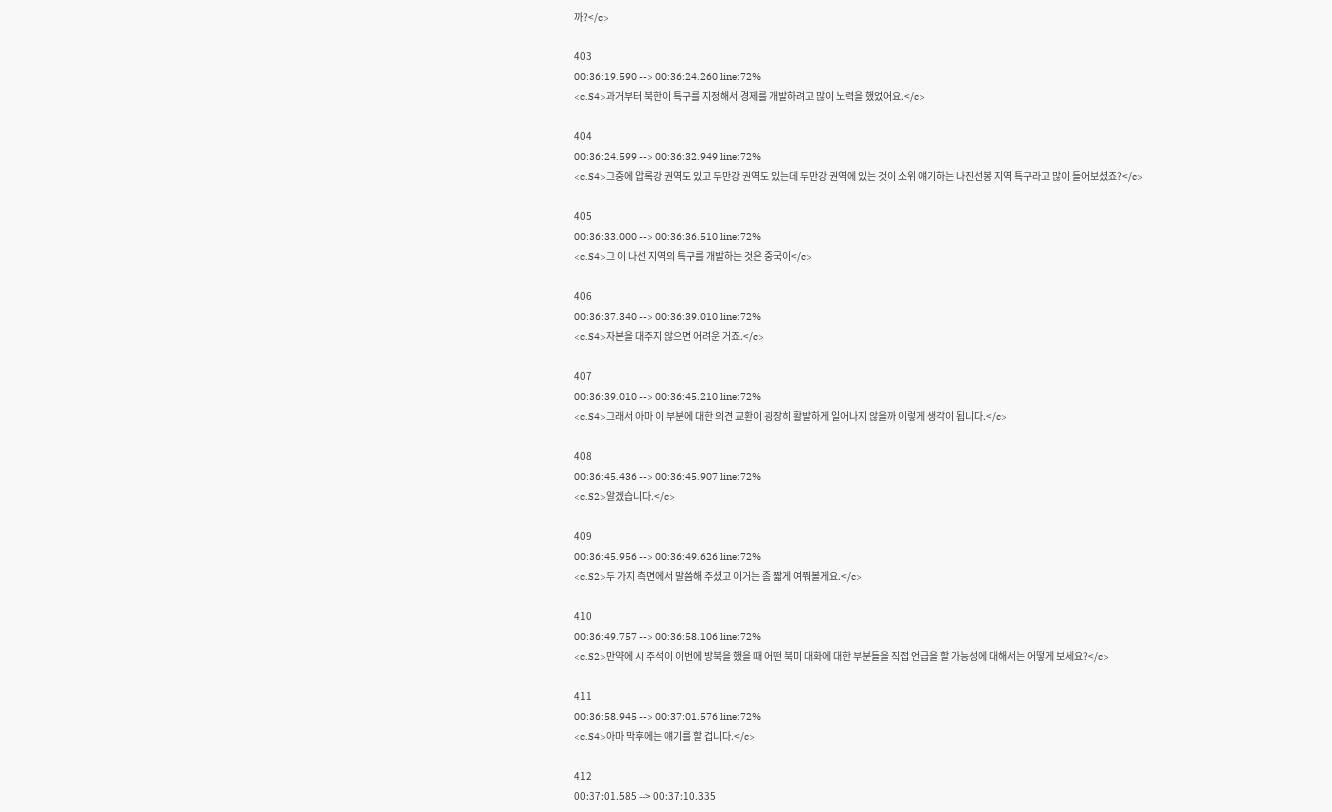까?</c>

403
00:36:19.590 --> 00:36:24.260 line:72%
<c.S4>과거부터 북한이 특구를 지정해서 경제를 개발하려고 많이 노력을 했었어요.</c>

404
00:36:24.599 --> 00:36:32.949 line:72%
<c.S4>그중에 압록강 권역도 있고 두만강 권역도 있는데 두만강 권역에 있는 것이 소위 얘기하는 나진선봉 지역 특구라고 많이 들어보셨죠?</c>

405
00:36:33.000 --> 00:36:36.510 line:72%
<c.S4>그 이 나선 지역의 특구를 개발하는 것은 중국이</c>

406
00:36:37.340 --> 00:36:39.010 line:72%
<c.S4>자본을 대주지 않으면 어려운 거죠.</c>

407
00:36:39.010 --> 00:36:45.210 line:72%
<c.S4>그래서 아마 이 부분에 대한 의견 교환이 굉장히 활발하게 일어나지 않을까 이렇게 생각이 됩니다.</c>

408
00:36:45.436 --> 00:36:45.907 line:72%
<c.S2>알겠습니다.</c>

409
00:36:45.956 --> 00:36:49.626 line:72%
<c.S2>두 가지 측면에서 말씀해 주셨고 이거는 좀 짧게 여쭤볼게요.</c>

410
00:36:49.757 --> 00:36:58.106 line:72%
<c.S2>만약에 시 주석이 이번에 방북을 했을 때 어떤 북미 대화에 대한 부분들을 직접 언급을 할 가능성에 대해서는 어떻게 보세요?</c>

411
00:36:58.945 --> 00:37:01.576 line:72%
<c.S4>아마 막후에는 얘기를 할 겁니다.</c>

412
00:37:01.585 --> 00:37:10.335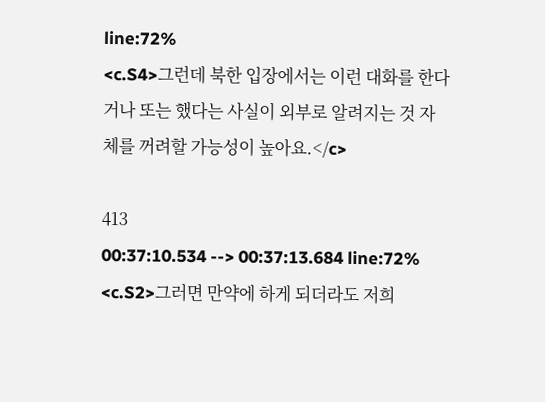line:72%
<c.S4>그런데 북한 입장에서는 이런 대화를 한다거나 또는 했다는 사실이 외부로 알려지는 것 자체를 꺼려할 가능성이 높아요.</c>

413
00:37:10.534 --> 00:37:13.684 line:72%
<c.S2>그러면 만약에 하게 되더라도 저희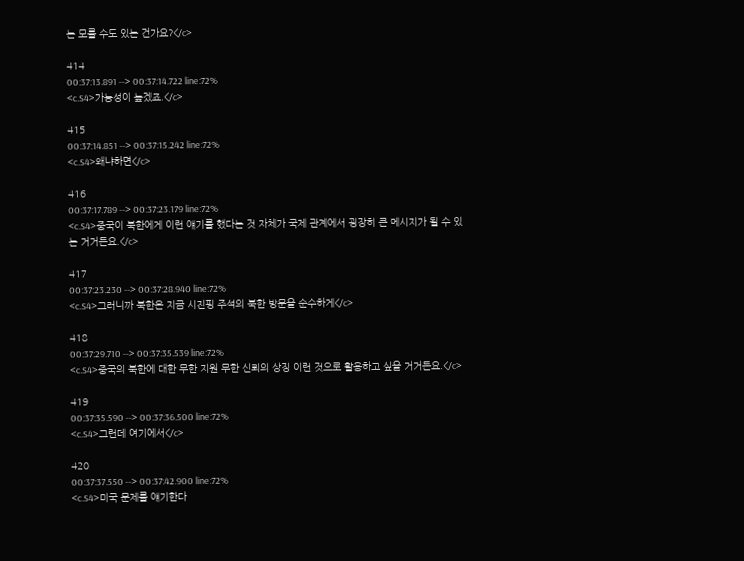는 모를 수도 있는 건가요?</c>

414
00:37:13.891 --> 00:37:14.722 line:72%
<c.S4>가능성이 높겠죠.</c>

415
00:37:14.851 --> 00:37:15.242 line:72%
<c.S4>왜냐하면</c>

416
00:37:17.789 --> 00:37:23.179 line:72%
<c.S4>중국이 북한에게 이런 얘기를 했다는 것 자체가 국제 관계에서 굉장히 큰 메시지가 될 수 있는 거거든요.</c>

417
00:37:23.230 --> 00:37:28.940 line:72%
<c.S4>그러니까 북한은 지금 시진핑 주석의 북한 방문을 순수하게</c>

418
00:37:29.710 --> 00:37:35.539 line:72%
<c.S4>중국의 북한에 대한 무한 지원 무한 신뢰의 상징 이런 것으로 활용하고 싶을 거거든요.</c>

419
00:37:35.590 --> 00:37:36.500 line:72%
<c.S4>그런데 여기에서</c>

420
00:37:37.550 --> 00:37:42.900 line:72%
<c.S4>미국 문제를 얘기한다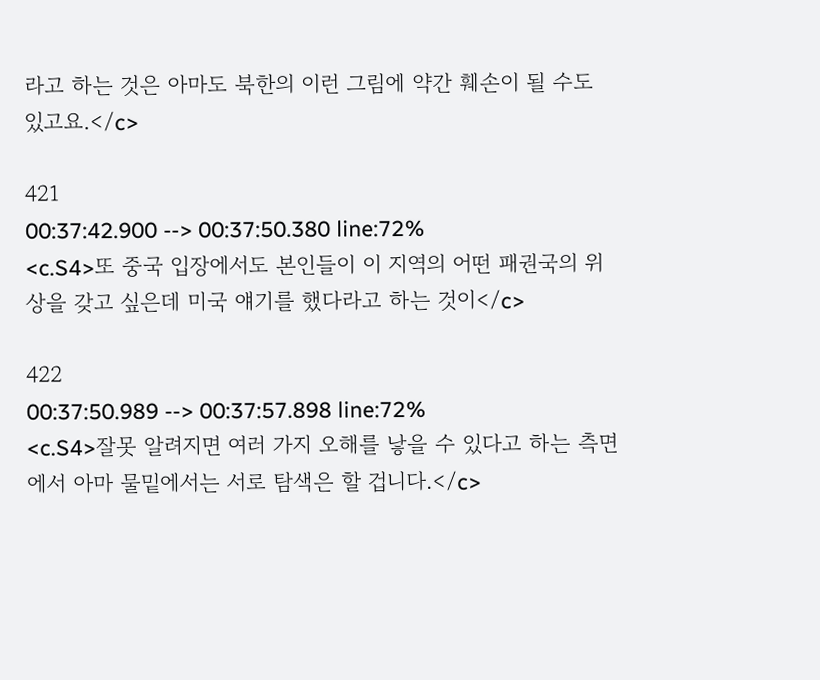라고 하는 것은 아마도 북한의 이런 그림에 약간 훼손이 될 수도 있고요.</c>

421
00:37:42.900 --> 00:37:50.380 line:72%
<c.S4>또 중국 입장에서도 본인들이 이 지역의 어떤 패권국의 위상을 갖고 싶은데 미국 얘기를 했다라고 하는 것이</c>

422
00:37:50.989 --> 00:37:57.898 line:72%
<c.S4>잘못 알려지면 여러 가지 오해를 낳을 수 있다고 하는 측면에서 아마 물밑에서는 서로 탐색은 할 겁니다.</c>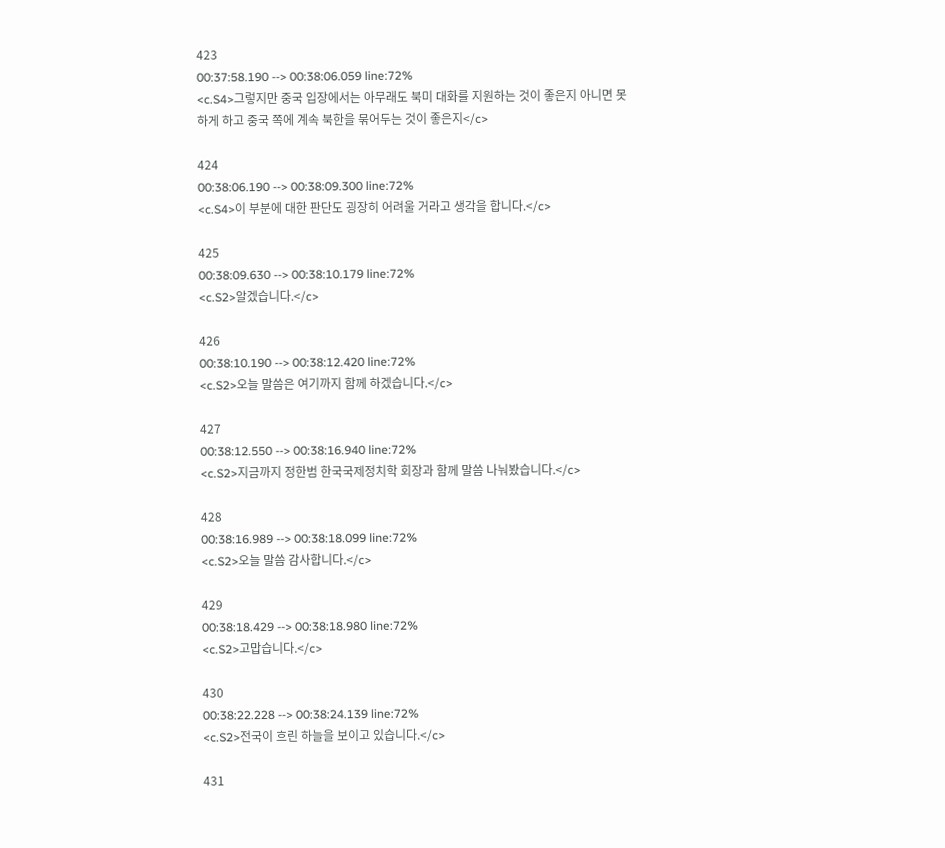423
00:37:58.190 --> 00:38:06.059 line:72%
<c.S4>그렇지만 중국 입장에서는 아무래도 북미 대화를 지원하는 것이 좋은지 아니면 못하게 하고 중국 쪽에 계속 북한을 묶어두는 것이 좋은지</c>

424
00:38:06.190 --> 00:38:09.300 line:72%
<c.S4>이 부분에 대한 판단도 굉장히 어려울 거라고 생각을 합니다.</c>

425
00:38:09.630 --> 00:38:10.179 line:72%
<c.S2>알겠습니다.</c>

426
00:38:10.190 --> 00:38:12.420 line:72%
<c.S2>오늘 말씀은 여기까지 함께 하겠습니다.</c>

427
00:38:12.550 --> 00:38:16.940 line:72%
<c.S2>지금까지 정한범 한국국제정치학 회장과 함께 말씀 나눠봤습니다.</c>

428
00:38:16.989 --> 00:38:18.099 line:72%
<c.S2>오늘 말씀 감사합니다.</c>

429
00:38:18.429 --> 00:38:18.980 line:72%
<c.S2>고맙습니다.</c>

430
00:38:22.228 --> 00:38:24.139 line:72%
<c.S2>전국이 흐린 하늘을 보이고 있습니다.</c>

431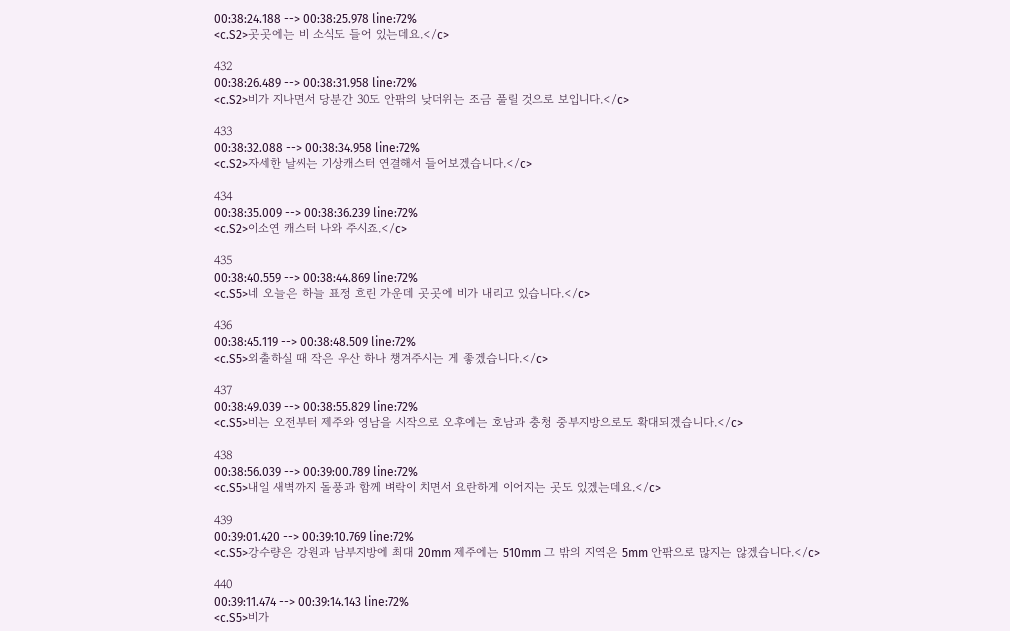00:38:24.188 --> 00:38:25.978 line:72%
<c.S2>곳곳에는 비 소식도 들어 있는데요.</c>

432
00:38:26.489 --> 00:38:31.958 line:72%
<c.S2>비가 지나면서 당분간 30도 안팎의 낮더위는 조금 풀릴 것으로 보입니다.</c>

433
00:38:32.088 --> 00:38:34.958 line:72%
<c.S2>자세한 날씨는 기상캐스터 연결해서 들어보겠습니다.</c>

434
00:38:35.009 --> 00:38:36.239 line:72%
<c.S2>이소연 캐스터 나와 주시죠.</c>

435
00:38:40.559 --> 00:38:44.869 line:72%
<c.S5>네 오늘은 하늘 표정 흐린 가운데 곳곳에 비가 내리고 있습니다.</c>

436
00:38:45.119 --> 00:38:48.509 line:72%
<c.S5>외출하실 때 작은 우산 하나 챙겨주시는 게 좋겠습니다.</c>

437
00:38:49.039 --> 00:38:55.829 line:72%
<c.S5>비는 오전부터 제주와 영남을 시작으로 오후에는 호남과 충청 중부지방으로도 확대되겠습니다.</c>

438
00:38:56.039 --> 00:39:00.789 line:72%
<c.S5>내일 새벽까지 돌풍과 함께 벼락이 치면서 요란하게 이어지는 곳도 있겠는데요.</c>

439
00:39:01.420 --> 00:39:10.769 line:72%
<c.S5>강수량은 강원과 남부지방에 최대 20mm 제주에는 510mm 그 밖의 지역은 5mm 안팎으로 많지는 않겠습니다.</c>

440
00:39:11.474 --> 00:39:14.143 line:72%
<c.S5>비가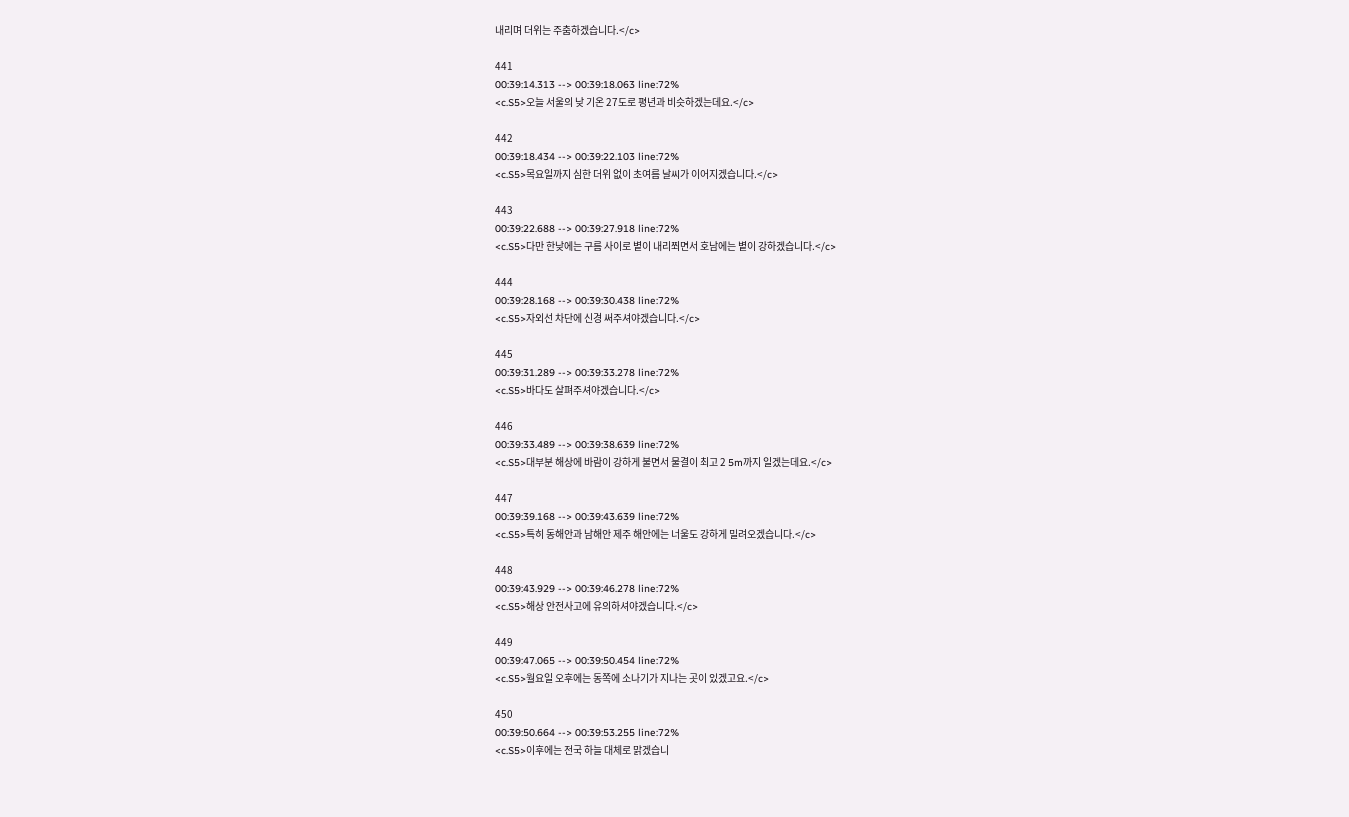내리며 더위는 주춤하겠습니다.</c>

441
00:39:14.313 --> 00:39:18.063 line:72%
<c.S5>오늘 서울의 낮 기온 27도로 평년과 비슷하겠는데요.</c>

442
00:39:18.434 --> 00:39:22.103 line:72%
<c.S5>목요일까지 심한 더위 없이 초여름 날씨가 이어지겠습니다.</c>

443
00:39:22.688 --> 00:39:27.918 line:72%
<c.S5>다만 한낮에는 구름 사이로 볕이 내리쬐면서 호남에는 볕이 강하겠습니다.</c>

444
00:39:28.168 --> 00:39:30.438 line:72%
<c.S5>자외선 차단에 신경 써주셔야겠습니다.</c>

445
00:39:31.289 --> 00:39:33.278 line:72%
<c.S5>바다도 살펴주셔야겠습니다.</c>

446
00:39:33.489 --> 00:39:38.639 line:72%
<c.S5>대부분 해상에 바람이 강하게 불면서 물결이 최고 2 5m까지 일겠는데요.</c>

447
00:39:39.168 --> 00:39:43.639 line:72%
<c.S5>특히 동해안과 남해안 제주 해안에는 너울도 강하게 밀려오겠습니다.</c>

448
00:39:43.929 --> 00:39:46.278 line:72%
<c.S5>해상 안전사고에 유의하셔야겠습니다.</c>

449
00:39:47.065 --> 00:39:50.454 line:72%
<c.S5>월요일 오후에는 동쪽에 소나기가 지나는 곳이 있겠고요.</c>

450
00:39:50.664 --> 00:39:53.255 line:72%
<c.S5>이후에는 전국 하늘 대체로 맑겠습니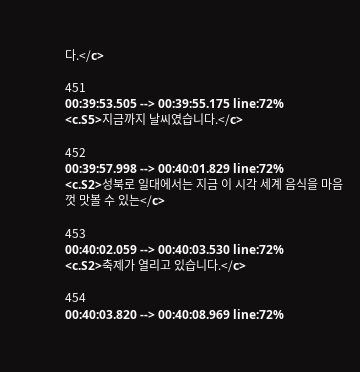다.</c>

451
00:39:53.505 --> 00:39:55.175 line:72%
<c.S5>지금까지 날씨였습니다.</c>

452
00:39:57.998 --> 00:40:01.829 line:72%
<c.S2>성북로 일대에서는 지금 이 시각 세계 음식을 마음껏 맛볼 수 있는</c>

453
00:40:02.059 --> 00:40:03.530 line:72%
<c.S2>축제가 열리고 있습니다.</c>

454
00:40:03.820 --> 00:40:08.969 line:72%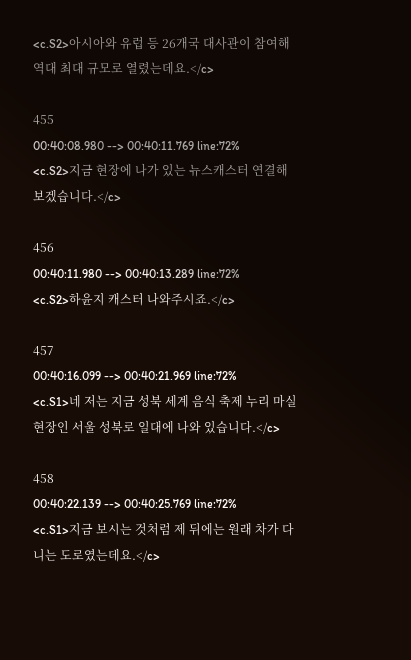<c.S2>아시아와 유럽 등 26개국 대사관이 참여해 역대 최대 규모로 열렸는데요.</c>

455
00:40:08.980 --> 00:40:11.769 line:72%
<c.S2>지금 현장에 나가 있는 뉴스캐스터 연결해 보겠습니다.</c>

456
00:40:11.980 --> 00:40:13.289 line:72%
<c.S2>하윤지 캐스터 나와주시죠.</c>

457
00:40:16.099 --> 00:40:21.969 line:72%
<c.S1>네 저는 지금 성북 세계 음식 축제 누리 마실 현장인 서울 성북로 일대에 나와 있습니다.</c>

458
00:40:22.139 --> 00:40:25.769 line:72%
<c.S1>지금 보시는 것처럼 제 뒤에는 원래 차가 다니는 도로였는데요.</c>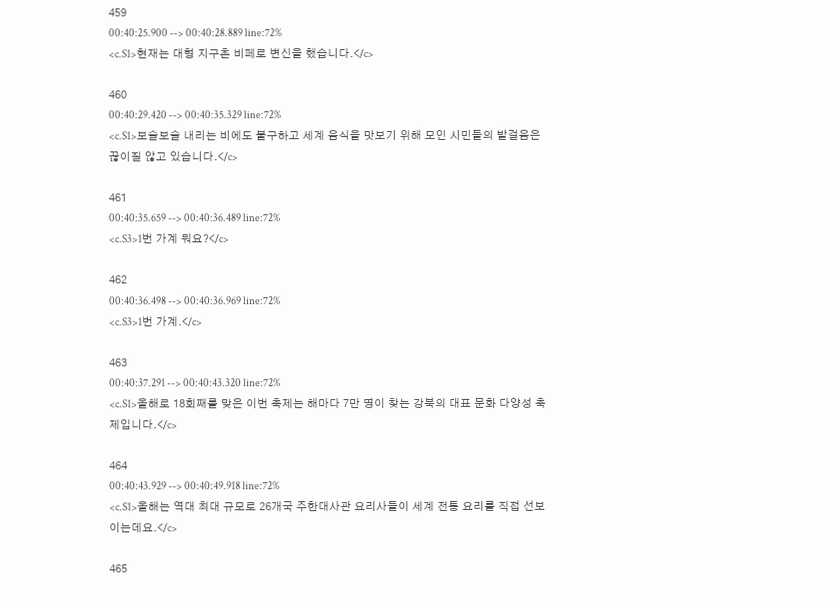459
00:40:25.900 --> 00:40:28.889 line:72%
<c.S1>현재는 대형 지구촌 비페로 변신을 했습니다.</c>

460
00:40:29.420 --> 00:40:35.329 line:72%
<c.S1>보슬보슬 내리는 비에도 불구하고 세계 음식을 맛보기 위해 모인 시민들의 발걸음은 끊이질 않고 있습니다.</c>

461
00:40:35.659 --> 00:40:36.489 line:72%
<c.S3>1번 가계 뭐요?</c>

462
00:40:36.498 --> 00:40:36.969 line:72%
<c.S3>1번 가계.</c>

463
00:40:37.291 --> 00:40:43.320 line:72%
<c.S1>올해로 18회째를 맞은 이번 축제는 해마다 7만 명이 찾는 강북의 대표 문화 다양성 축제입니다.</c>

464
00:40:43.929 --> 00:40:49.918 line:72%
<c.S1>올해는 역대 최대 규모로 26개국 주한대사관 요리사들이 세계 전통 요리를 직접 선보이는데요.</c>

465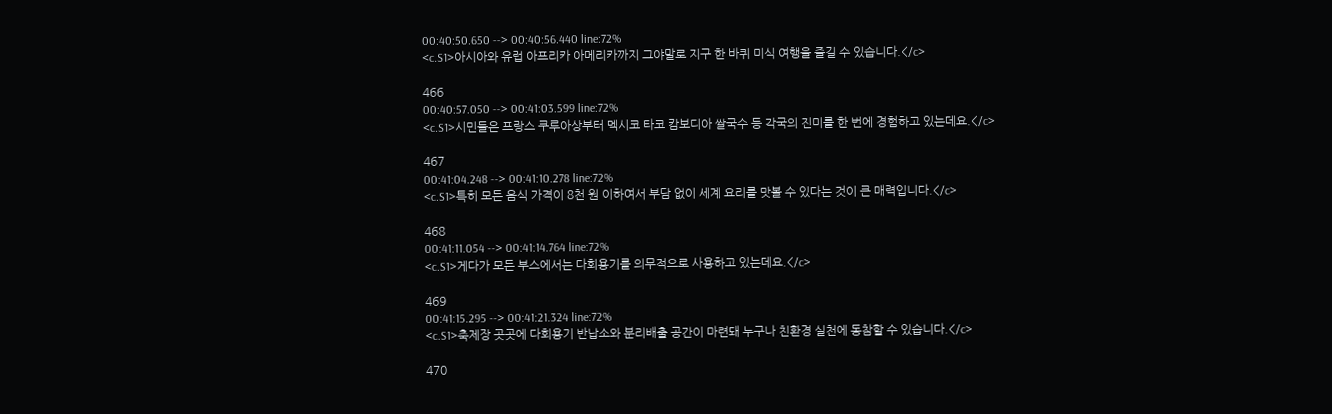00:40:50.650 --> 00:40:56.440 line:72%
<c.S1>아시아와 유럽 아프리카 아메리카까지 그야말로 지구 한 바퀴 미식 여행을 즐길 수 있습니다.</c>

466
00:40:57.050 --> 00:41:03.599 line:72%
<c.S1>시민들은 프랑스 쿠루아상부터 멕시코 타코 캄보디아 쌀국수 등 각국의 진미를 한 번에 경험하고 있는데요.</c>

467
00:41:04.248 --> 00:41:10.278 line:72%
<c.S1>특히 모든 음식 가격이 8천 원 이하여서 부담 없이 세계 요리를 맛볼 수 있다는 것이 큰 매력입니다.</c>

468
00:41:11.054 --> 00:41:14.764 line:72%
<c.S1>게다가 모든 부스에서는 다회용기를 의무적으로 사용하고 있는데요.</c>

469
00:41:15.295 --> 00:41:21.324 line:72%
<c.S1>축제장 곳곳에 다회용기 반납소와 분리배출 공간이 마련돼 누구나 친환경 실천에 동참할 수 있습니다.</c>

470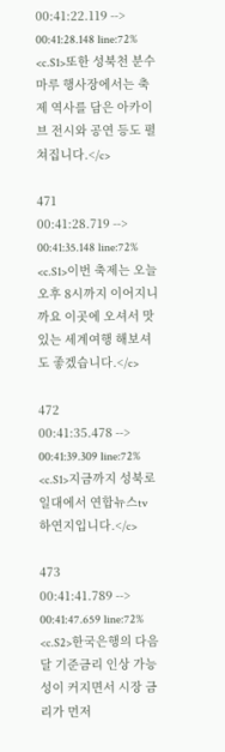00:41:22.119 --> 00:41:28.148 line:72%
<c.S1>또한 성북천 분수마루 행사장에서는 축제 역사를 담은 아카이브 전시와 공연 등도 펼쳐집니다.</c>

471
00:41:28.719 --> 00:41:35.148 line:72%
<c.S1>이번 축제는 오늘 오후 8시까지 이어지니까요 이곳에 오셔서 맛있는 세계여행 해보셔도 좋겠습니다.</c>

472
00:41:35.478 --> 00:41:39.309 line:72%
<c.S1>지금까지 성북로 일대에서 연합뉴스tv 하연지입니다.</c>

473
00:41:41.789 --> 00:41:47.659 line:72%
<c.S2>한국은행의 다음 달 기준금리 인상 가능성이 커지면서 시장 금리가 먼저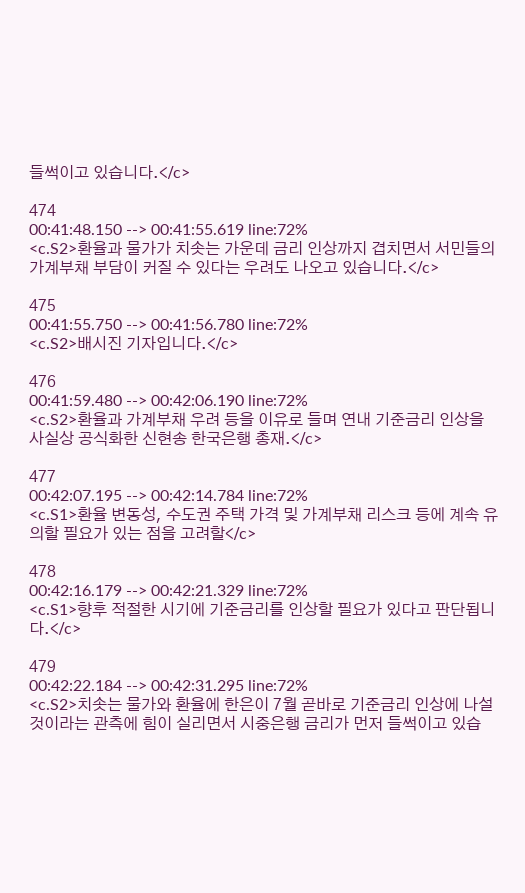들썩이고 있습니다.</c>

474
00:41:48.150 --> 00:41:55.619 line:72%
<c.S2>환율과 물가가 치솟는 가운데 금리 인상까지 겹치면서 서민들의 가계부채 부담이 커질 수 있다는 우려도 나오고 있습니다.</c>

475
00:41:55.750 --> 00:41:56.780 line:72%
<c.S2>배시진 기자입니다.</c>

476
00:41:59.480 --> 00:42:06.190 line:72%
<c.S2>환율과 가계부채 우려 등을 이유로 들며 연내 기준금리 인상을 사실상 공식화한 신현송 한국은행 총재.</c>

477
00:42:07.195 --> 00:42:14.784 line:72%
<c.S1>환율 변동성, 수도권 주택 가격 및 가계부채 리스크 등에 계속 유의할 필요가 있는 점을 고려할</c>

478
00:42:16.179 --> 00:42:21.329 line:72%
<c.S1>향후 적절한 시기에 기준금리를 인상할 필요가 있다고 판단됩니다.</c>

479
00:42:22.184 --> 00:42:31.295 line:72%
<c.S2>치솟는 물가와 환율에 한은이 7월 곧바로 기준금리 인상에 나설 것이라는 관측에 힘이 실리면서 시중은행 금리가 먼저 들썩이고 있습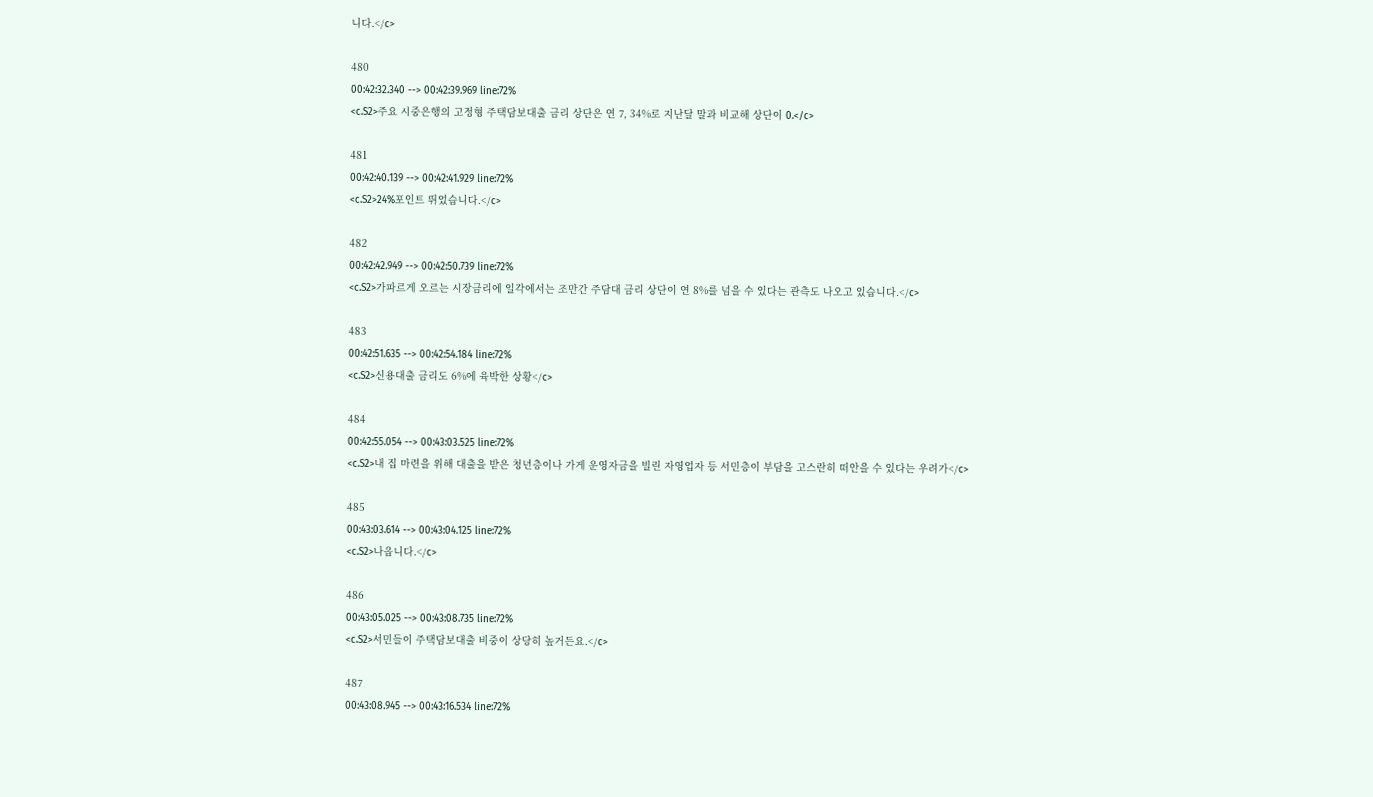니다.</c>

480
00:42:32.340 --> 00:42:39.969 line:72%
<c.S2>주요 시중은행의 고정형 주택담보대출 금리 상단은 연 7, 34%로 지난달 말과 비교해 상단이 0.</c>

481
00:42:40.139 --> 00:42:41.929 line:72%
<c.S2>24%포인트 뛰었습니다.</c>

482
00:42:42.949 --> 00:42:50.739 line:72%
<c.S2>가파르게 오르는 시장금리에 일각에서는 조만간 주담대 금리 상단이 연 8%를 넘을 수 있다는 관측도 나오고 있습니다.</c>

483
00:42:51.635 --> 00:42:54.184 line:72%
<c.S2>신용대출 금리도 6%에 육박한 상황</c>

484
00:42:55.054 --> 00:43:03.525 line:72%
<c.S2>내 집 마련을 위해 대출을 받은 청년층이나 가게 운영자금을 빌린 자영업자 등 서민층이 부담을 고스란히 떠안을 수 있다는 우려가</c>

485
00:43:03.614 --> 00:43:04.125 line:72%
<c.S2>나옵니다.</c>

486
00:43:05.025 --> 00:43:08.735 line:72%
<c.S2>서민들이 주택담보대출 비중이 상당히 높거든요.</c>

487
00:43:08.945 --> 00:43:16.534 line:72%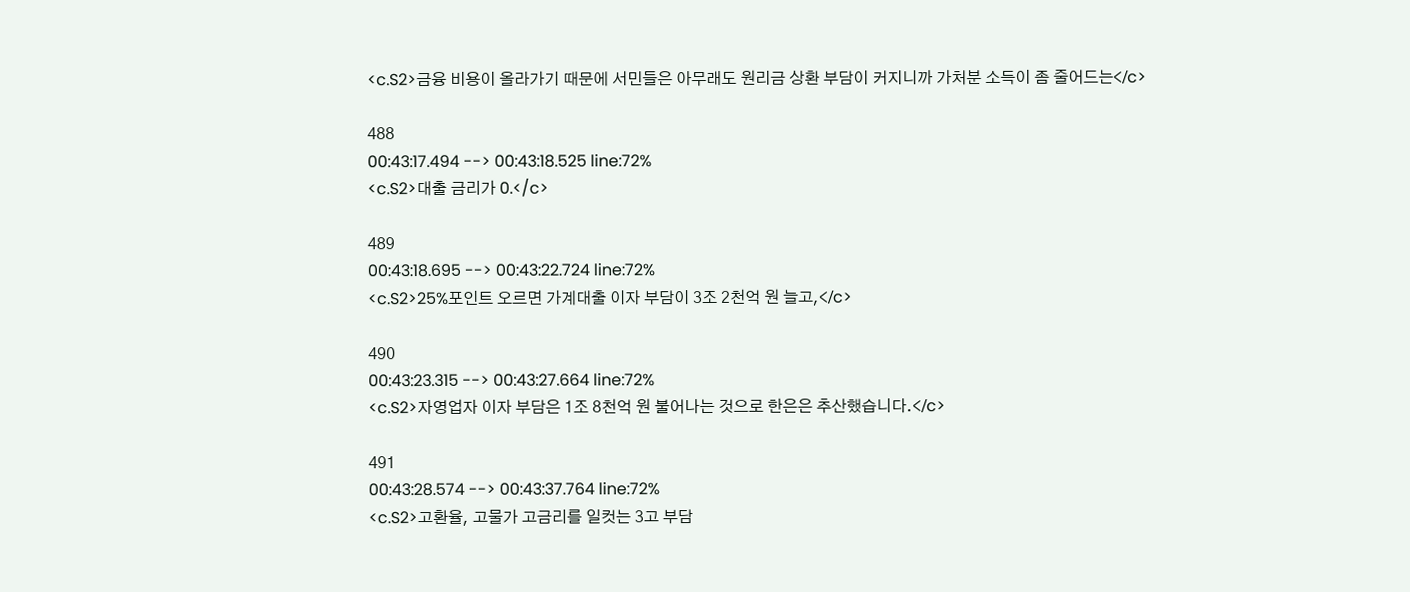<c.S2>금융 비용이 올라가기 때문에 서민들은 아무래도 원리금 상환 부담이 커지니까 가처분 소득이 좀 줄어드는</c>

488
00:43:17.494 --> 00:43:18.525 line:72%
<c.S2>대출 금리가 0.</c>

489
00:43:18.695 --> 00:43:22.724 line:72%
<c.S2>25%포인트 오르면 가계대출 이자 부담이 3조 2천억 원 늘고,</c>

490
00:43:23.315 --> 00:43:27.664 line:72%
<c.S2>자영업자 이자 부담은 1조 8천억 원 불어나는 것으로 한은은 추산했습니다.</c>

491
00:43:28.574 --> 00:43:37.764 line:72%
<c.S2>고환율, 고물가 고금리를 일컷는 3고 부담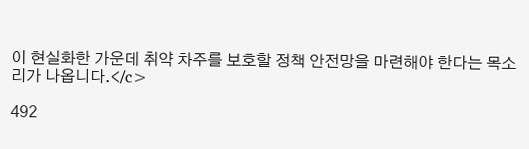이 현실화한 가운데 취약 차주를 보호할 정책 안전망을 마련해야 한다는 목소리가 나옵니다.</c>

492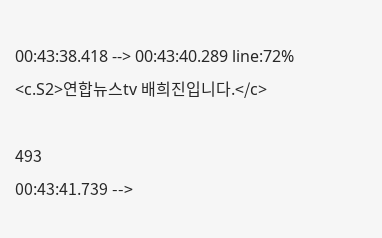00:43:38.418 --> 00:43:40.289 line:72%
<c.S2>연합뉴스tv 배희진입니다.</c>

493
00:43:41.739 -->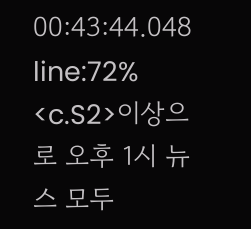00:43:44.048 line:72%
<c.S2>이상으로 오후 1시 뉴스 모두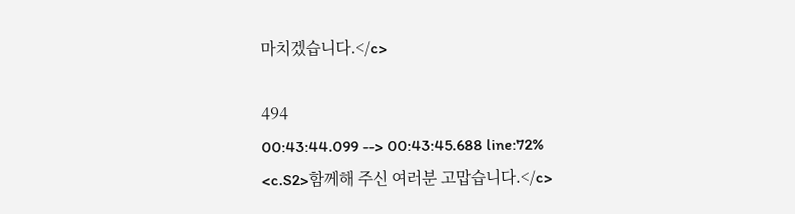마치겠습니다.</c>

494
00:43:44.099 --> 00:43:45.688 line:72%
<c.S2>함께해 주신 여러분 고맙습니다.</c>